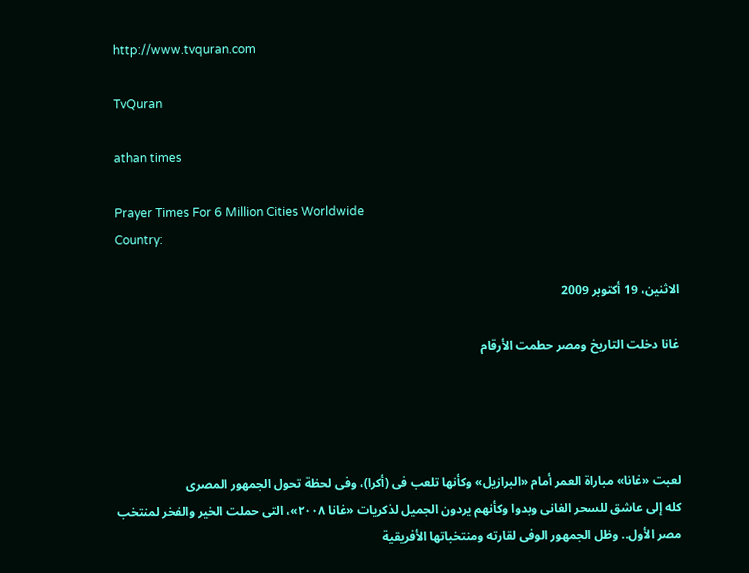http://www.tvquran.com

TvQuran

athan times

Prayer Times For 6 Million Cities Worldwide
Country:

الاثنين، 19 أكتوبر 2009

غانا دخلت التاريخ ومصر حطمت الأرقام




لعبت «غانا» مباراة العمر أمام «البرازيل» وكأنها تلعب فى (أكرا)، وفى لحظة تحول الجمهور المصرى
كله إلى عاشق للسحر الغانى وبدوا وكأنهم يردون الجميل لذكريات «غانا ٢٠٠٨»، التى حملت الخير والفخر لمنتخب مصر الأول.. وظل الجمهور الوفى لقارته ومنتخباتها الأفريقية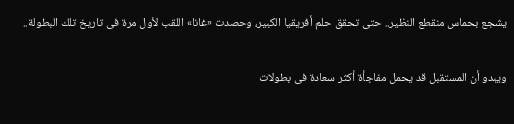يشجع بحماس منقطع النظير.. حتى تحقق حلم أفريقيا الكبير، وحصدت «غانا» اللقب لأول مرة فى تاريخ تلك البطولة..

ويبدو أن المستقبل قد يحمل مفاجأة أكثر سعادة فى بطولات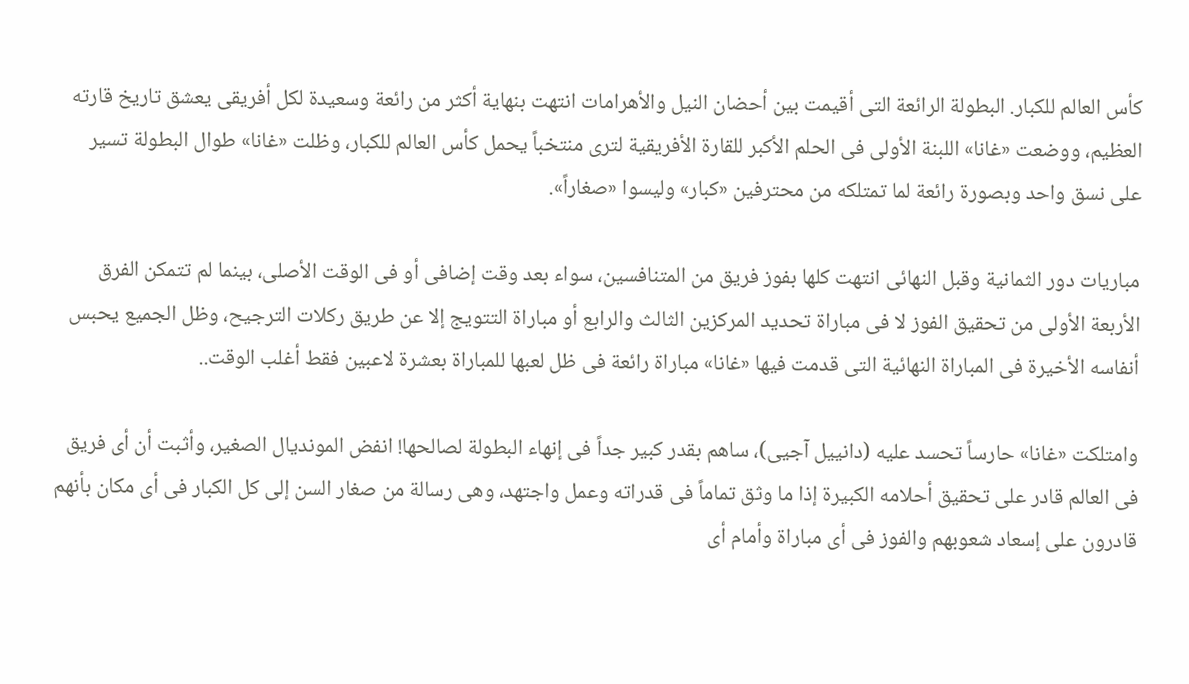كأس العالم للكبار. البطولة الرائعة التى أقيمت بين أحضان النيل والأهرامات انتهت بنهاية أكثر من رائعة وسعيدة لكل أفريقى يعشق تاريخ قارته العظيم، ووضعت «غانا» اللبنة الأولى فى الحلم الأكبر للقارة الأفريقية لترى منتخباً يحمل كأس العالم للكبار، وظلت «غانا» طوال البطولة تسير على نسق واحد وبصورة رائعة لما تمتلكه من محترفين «كبار» وليسوا «صغاراً».

مباريات دور الثمانية وقبل النهائى انتهت كلها بفوز فريق من المتنافسين، سواء بعد وقت إضافى أو فى الوقت الأصلى، بينما لم تتمكن الفرق الأربعة الأولى من تحقيق الفوز لا فى مباراة تحديد المركزين الثالث والرابع أو مباراة التتويج إلا عن طريق ركلات الترجيح، وظل الجميع يحبس أنفاسه الأخيرة فى المباراة النهائية التى قدمت فيها «غانا» مباراة رائعة فى ظل لعبها للمباراة بعشرة لاعبين فقط أغلب الوقت..

وامتلكت «غانا» حارساً تحسد عليه (دانييل آجيى)، ساهم بقدر كبير جداً فى إنهاء البطولة لصالحها! انفض المونديال الصغير، وأثبت أن أى فريق فى العالم قادر على تحقيق أحلامه الكبيرة إذا ما وثق تماماً فى قدراته وعمل واجتهد، وهى رسالة من صغار السن إلى كل الكبار فى أى مكان بأنهم قادرون على إسعاد شعوبهم والفوز فى أى مباراة وأمام أى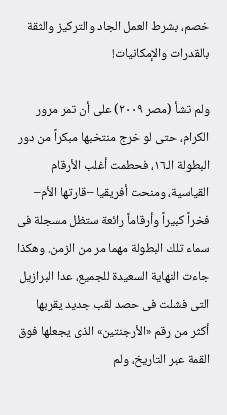خصم، بشرط العمل الجاد والتركيز والثقة بالقدرات والإمكانيات!

ولم تشأ (مصر ٢٠٠٩) على أن تمر مرور الكرام، حتى لو خرج منتخبها مبكراً من دور البطولة الـ١٦، فحطمت أغلب الأرقام القياسية، ومنحت أفريقيا –قارتها الأم– فخراً كبيراً وأرقاماً رائعة ستظل مسجلة فى سماء تلك البطولة مهما مر من الزمن. وهكذا جاءت النهاية السعيدة للجميع، عدا البرازيل التى فشلت فى حصد لقب جديد يقربها أكثر من رقم «الأرجنتين» الذى يجعلها فوق القمة عبر التاريخ، ولم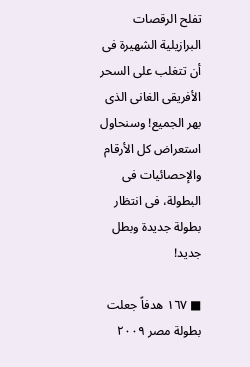تفلح الرقصات البرازيلية الشهيرة فى أن تتغلب على السحر الأفريقى الغانى الذى بهر الجميع! وسنحاول استعراض كل الأرقام والإحصائيات فى البطولة، فى انتظار بطولة جديدة وبطل جديد!

■ ١٦٧ هدفاً جعلت بطولة مصر ٢٠٠٩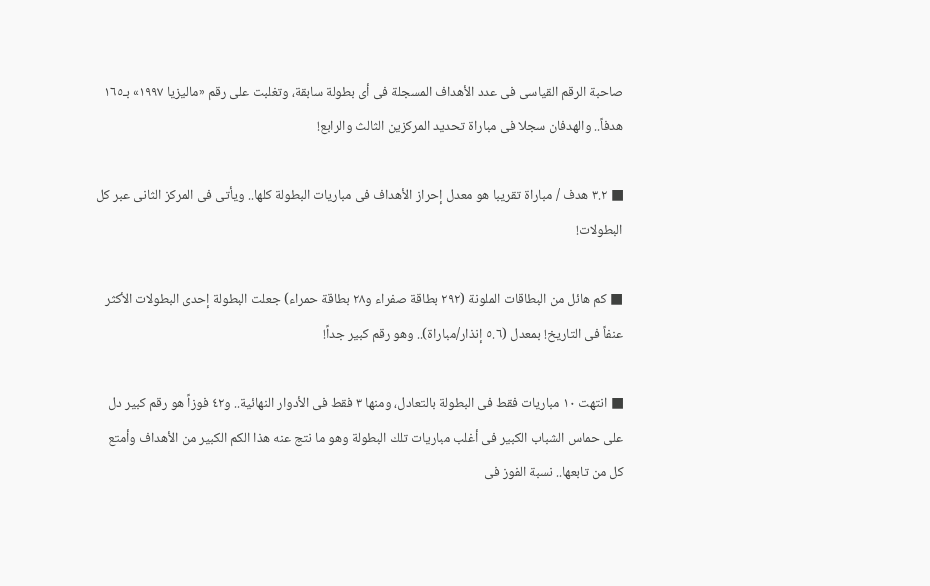صاحبة الرقم القياسى فى عدد الأهداف المسجلة فى أى بطولة سابقة، وتغلبت على رقم «ماليزيا ١٩٩٧» بـ١٦٥ هدفاً.. والهدفان سجلا فى مباراة تحديد المركزين الثالث والرابع!

■ ٣.٢ هدف / مباراة تقريبا هو معدل إحراز الأهداف فى مباريات البطولة كلها.. ويأتى فى المركز الثانى عبر كل البطولات!

■ كم هائل من البطاقات الملونة (٢٩٢ بطاقة صفراء و٢٨ بطاقة حمراء) جعلت البطولة إحدى البطولات الأكثر عنفاً فى التاريخ! بمعدل (٥.٦ إنذار/مباراة).. وهو رقم كبير جداً!

■ انتهت ١٠ مباريات فقط فى البطولة بالتعادل، ومنها ٣ فقط فى الأدوار النهائية.. و٤٢ فوزاً هو رقم كبير دل على حماس الشباب الكبير فى أغلب مباريات تلك البطولة وهو ما نتج عنه هذا الكم الكبير من الأهداف وأمتع كل من تابعها.. نسبة الفوز فى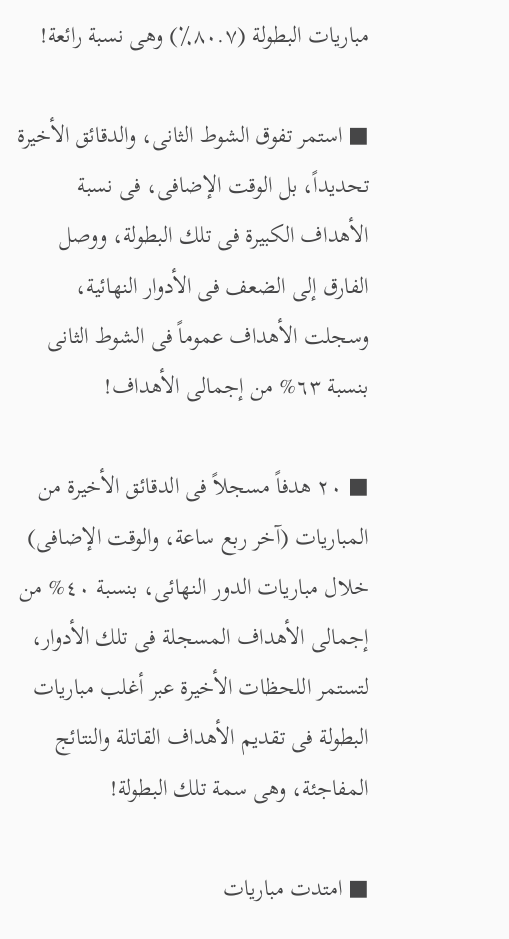مباريات البطولة (٨٠.٧٪) وهى نسبة رائعة!

■ استمر تفوق الشوط الثانى، والدقائق الأخيرة تحديداً، بل الوقت الإضافى، فى نسبة الأهداف الكبيرة فى تلك البطولة، ووصل الفارق إلى الضعف فى الأدوار النهائية، وسجلت الأهداف عموماً فى الشوط الثانى بنسبة ٦٣% من إجمالى الأهداف!

■ ٢٠ هدفاً مسجلاً فى الدقائق الأخيرة من المباريات (آخر ربع ساعة، والوقت الإضافى) خلال مباريات الدور النهائى، بنسبة ٤٠% من إجمالى الأهداف المسجلة فى تلك الأدوار، لتستمر اللحظات الأخيرة عبر أغلب مباريات البطولة فى تقديم الأهداف القاتلة والنتائج المفاجئة، وهى سمة تلك البطولة!

■ امتدت مباريات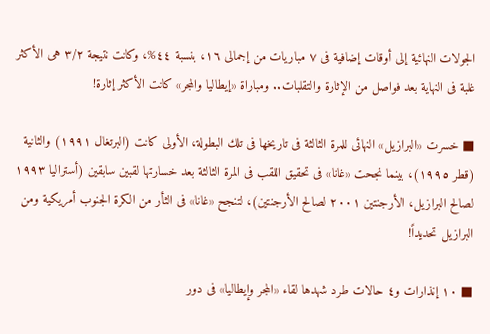الجولات النهائية إلى أوقات إضافية فى ٧ مباريات من إجمالى ١٦، بنسبة ٤٤%، وكانت نتيجة ٣/٢ هى الأكثر غلبة فى النهاية بعد فواصل من الإثارة والتقلبات.. ومباراة «إيطاليا والمجر» كانت الأكثر إثارة!

■ خسرت «البرازيل» النهائى للمرة الثالثة فى تاريخها فى تلك البطولة، الأولى كانت (البرتغال ١٩٩١) والثانية (قطر ١٩٩٥)، بينما نجحت «غانا» فى تحقيق اللقب فى المرة الثالثة بعد خسارتها لقبين سابقين (أستراليا ١٩٩٣ لصالح البرازيل، الأرجنتين ٢٠٠١ لصالح الأرجنتين)، لتنجح «غانا» فى الثأر من الكرة الجنوب أمريكية ومن البرازيل تحديداً!

■ ١٠ إنذارات و٤ حالات طرد شهدها لقاء «المجر وإيطاليا» فى دور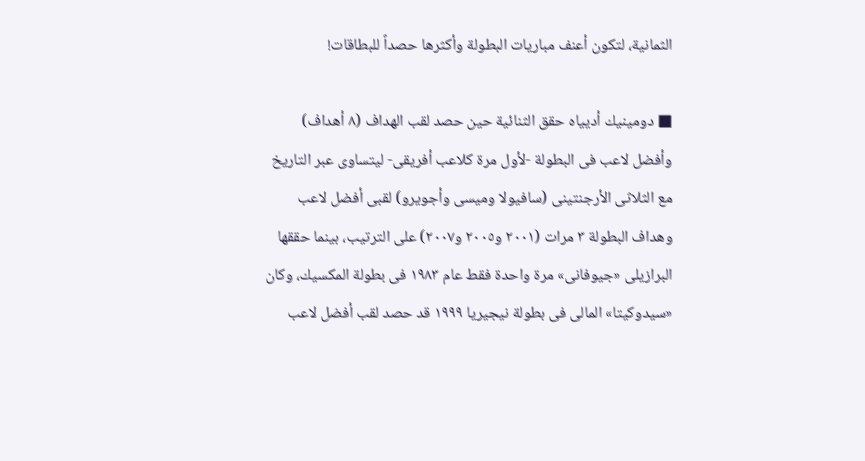الثمانية، لتكون أعنف مباريات البطولة وأكثرها حصداً للبطاقات!

■ دومينيك أديياه حقق الثنائية حين حصد لقب الهداف (٨ أهداف) وأفضل لاعب فى البطولة -لأول مرة كلاعب أفريقى- ليتساوى عبر التاريخ مع الثلاثى الأرجنتينى (سافيولا وميسى وأجويرو) لقبى أفضل لاعب وهداف البطولة ٣ مرات (٢٠٠١ و٢٠٠٥ و٢٠٠٧) على الترتيب، بينما حققها البرازيلى «جيوفانى» مرة واحدة فقط عام ١٩٨٣ فى بطولة المكسيك، وكان «سيدوكيتا» المالى فى بطولة نيجيريا ١٩٩٩ قد حصد لقب أفضل لاعب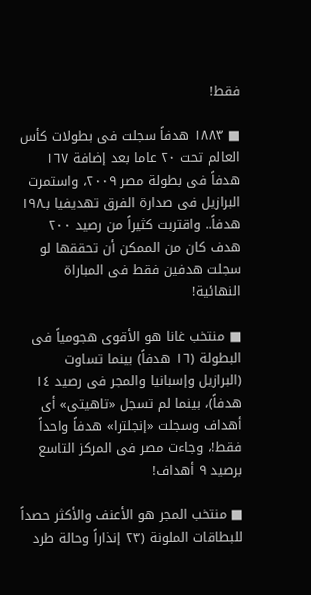فقط!

■ ١٨٨٣ هدفاً سجلت فى بطولات كأس العالم تحت ٢٠ عاما بعد إضافة ١٦٧ هدفاً فى بطولة مصر ٢٠٠٩، واستمرت البرازيل فى صدارة الفرق تهديفيا بـ١٩٨ هدفاً.. واقتربت كثيراً من رصيد ٢٠٠ هدف كان من الممكن أن تحققها لو سجلت هدفين فقط فى المباراة النهائية!

■ منتخب غانا هو الأقوى هجومياً فى البطولة (١٦ هدفاً) بينما تساوت (البرازيل وإسبانيا والمجر فى رصيد ١٤ هدفاً)، بينما لم تسجل «تاهيتى» أى أهداف وسجلت «إنجلترا» هدفاً واحداً فقط!، وجاءت مصر فى المركز التاسع برصيد ٩ أهداف!

■ منتخب المجر هو الأعنف والأكثر حصداً للبطاقات الملونة (٢٣ إنذاراً وحالة طرد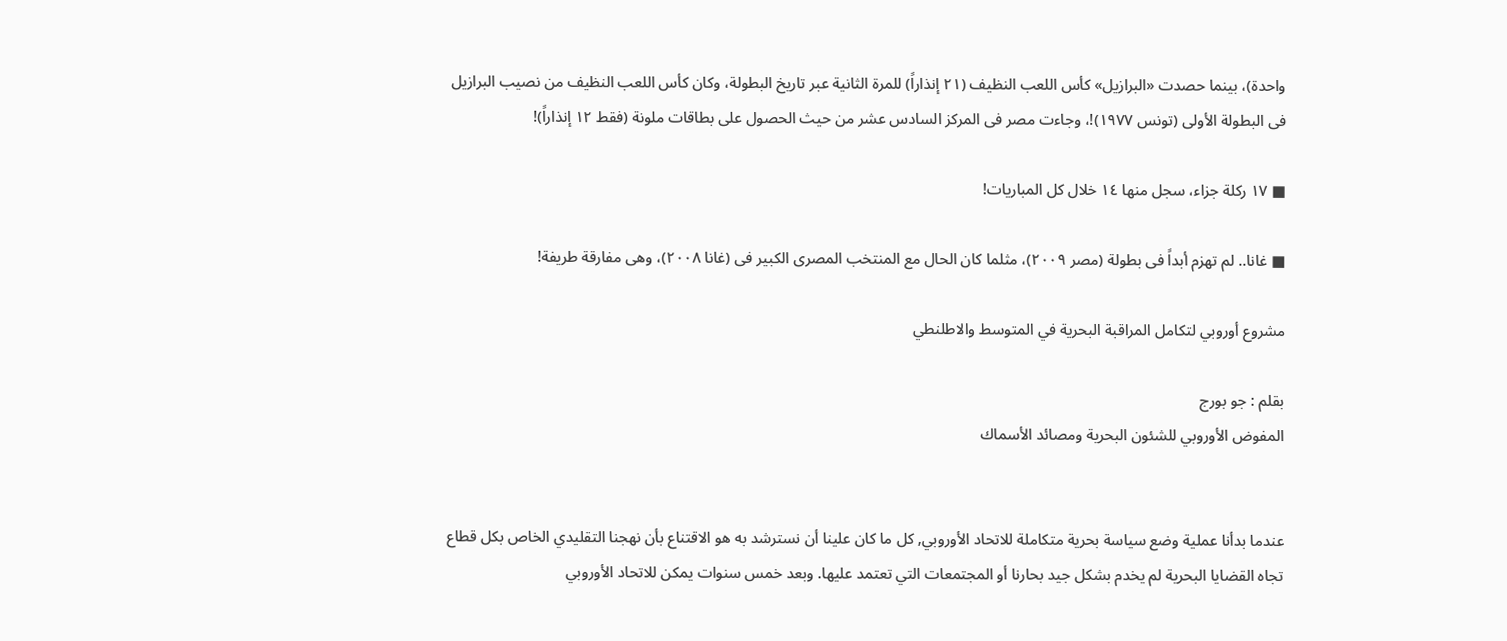واحدة)، بينما حصدت «البرازيل» كأس اللعب النظيف (٢١ إنذاراً) للمرة الثانية عبر تاريخ البطولة، وكان كأس اللعب النظيف من نصيب البرازيل فى البطولة الأولى (تونس ١٩٧٧)!، وجاءت مصر فى المركز السادس عشر من حيث الحصول على بطاقات ملونة (فقط ١٢ إنذاراً)!

■ ١٧ ركلة جزاء، سجل منها ١٤ خلال كل المباريات!

■ غانا.. لم تهزم أبداً فى بطولة (مصر ٢٠٠٩)، مثلما كان الحال مع المنتخب المصرى الكبير فى (غانا ٢٠٠٨)، وهى مفارقة طريفة!

مشروع أوروبي لتكامل المراقبة البحرية في المتوسط والاطلنطي

بقلم : جو بورج
المفوض الأوروبي للشئون البحرية ومصائد الأسماك


عندما بدأنا عملية وضع سياسة بحرية متكاملة للاتحاد الأوروبي, كل ما كان علينا أن نسترشد به هو الاقتناع بأن نهجنا التقليدي الخاص بكل قطاع تجاه القضايا البحرية لم يخدم بشكل جيد بحارنا أو المجتمعات التي تعتمد عليها. وبعد خمس سنوات يمكن للاتحاد الأوروبي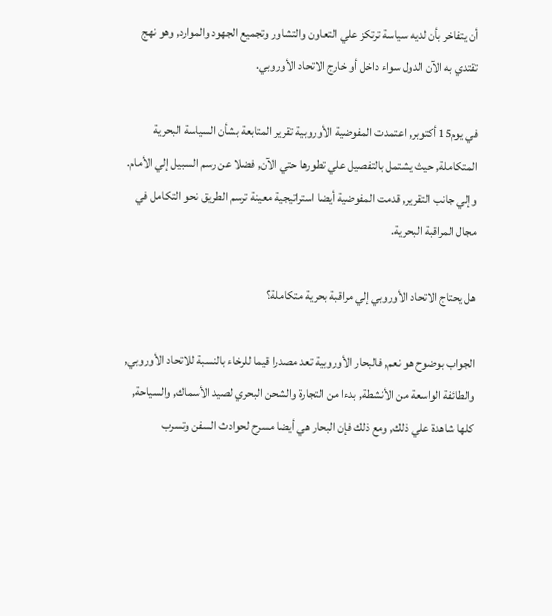أن يتفاخر بأن لديه سياسة ترتكز علي التعاون والتشاور وتجميع الجهود والموارد, وهو نهج تقتدي به الآن الدول سواء داخل أو خارج الاتحاد الأوروبي.

في يوم15 أكتوبر, اعتمدت المفوضية الأوروبية تقرير المتابعة بشأن السياسة البحرية المتكاملة, حيث يشتمل بالتفصيل علي تطورها حتي الآن, فضلا عن رسم السبيل إلي الأمام. وإلي جانب التقرير, قدمت المفوضية أيضا استراتيجية معينة ترسم الطريق نحو التكامل في مجال المراقبة البحرية.

هل يحتاج الاتحاد الأوروبي إلي مراقبة بحرية متكاملة؟

الجواب بوضوح هو نعم, فالبحار الأوروبية تعد مصدرا قيما للرخاء بالنسبة للاتحاد الأوروبي, والطائفة الواسعة من الأنشطة, بدءا من التجارة والشحن البحري لصيد الأسماك, والسياحة, كلها شاهدة علي ذلك, ومع ذلك فإن البحار هي أيضا مسرح لحوادث السفن وتسرب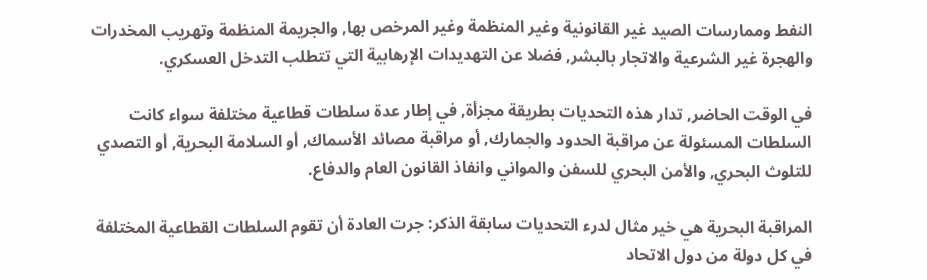النفط وممارسات الصيد غير القانونية وغير المنظمة وغير المرخص بها, والجريمة المنظمة وتهريب المخدرات والهجرة غير الشرعية والاتجار بالبشر, فضلا عن التهديدات الإرهابية التي تتطلب التدخل العسكري.

في الوقت الحاضر, تدار هذه التحديات بطريقة مجزأة, في إطار عدة سلطات قطاعية مختلفة سواء كانت السلطات المسئولة عن مراقبة الحدود والجمارك, أو مراقبة مصائد الأسماك, أو السلامة البحرية, أو التصدي للتلوث البحري, والأمن البحري للسفن والمواني وانفاذ القانون العام والدفاع.

المراقبة البحرية هي خير مثال لدرء التحديات سابقة الذكر: جرت العادة أن تقوم السلطات القطاعية المختلفة في كل دولة من دول الاتحاد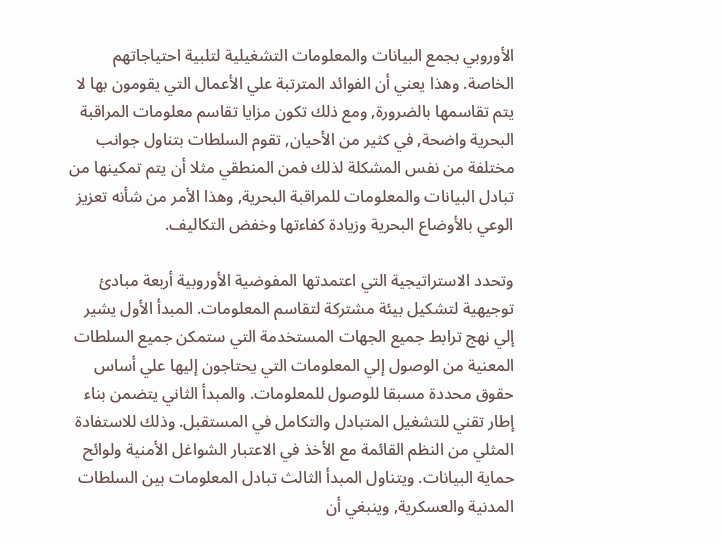الأوروبي بجمع البيانات والمعلومات التشغيلية لتلبية احتياجاتهم الخاصة. وهذا يعني أن الفوائد المترتبة علي الأعمال التي يقومون بها لا يتم تقاسمها بالضرورة, ومع ذلك تكون مزايا تقاسم معلومات المراقبة البحرية واضحة, في كثير من الأحيان, تقوم السلطات بتناول جوانب مختلفة من نفس المشكلة لذلك فمن المنطقي مثلا أن يتم تمكينها من تبادل البيانات والمعلومات للمراقبة البحرية, وهذا الأمر من شأنه تعزيز الوعي بالأوضاع البحرية وزيادة كفاءتها وخفض التكاليف.

وتحدد الاستراتيجية التي اعتمدتها المفوضية الأوروبية أربعة مبادئ توجيهية لتشكيل بيئة مشتركة لتقاسم المعلومات. المبدأ الأول يشير إلي نهج ترابط جميع الجهات المستخدمة التي ستمكن جميع السلطات المعنية من الوصول إلي المعلومات التي يحتاجون إليها علي أساس حقوق محددة مسبقا للوصول للمعلومات. والمبدأ الثاني يتضمن بناء إطار تقني للتشغيل المتبادل والتكامل في المستقبل. وذلك للاستفادة المثلي من النظم القائمة مع الأخذ في الاعتبار الشواغل الأمنية ولوائح حماية البيانات. ويتناول المبدأ الثالث تبادل المعلومات بين السلطات المدنية والعسكرية, وينبغي أن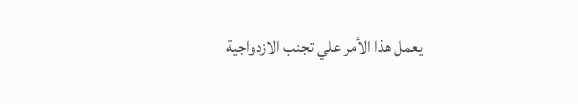يعمل هذا الأمر علي تجنب الازدواجية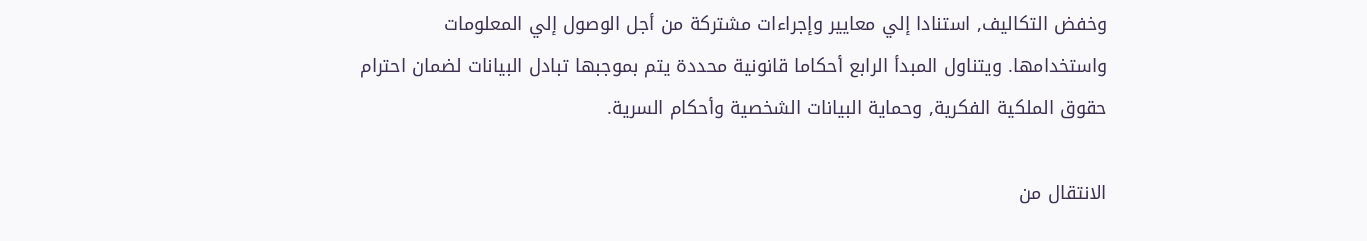وخفض التكاليف, استنادا إلي معايير وإجراءات مشتركة من أجل الوصول إلي المعلومات واستخدامها. ويتناول المبدأ الرابع أحكاما قانونية محددة يتم بموجبها تبادل البيانات لضمان احترام حقوق الملكية الفكرية, وحماية البيانات الشخصية وأحكام السرية.

الانتقال من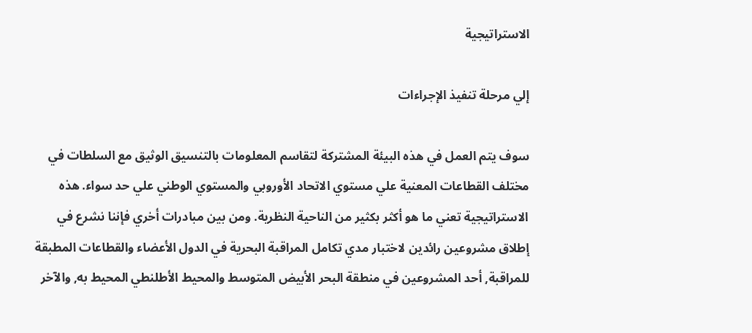الاستراتيجية

إلي مرحلة تنفيذ الإجراءات

سوف يتم العمل في هذه البيئة المشتركة لتقاسم المعلومات بالتنسيق الوثيق مع السلطات في مختلف القطاعات المعنية علي مستوي الاتحاد الأوروبي والمستوي الوطني علي حد سواء. هذه الاستراتيجية تعني ما هو أكثر بكثير من الناحية النظرية. ومن بين مبادرات أخري فإننا نشرع في إطلاق مشروعين رائدين لاختبار مدي تكامل المراقبة البحرية في الدول الأعضاء والقطاعات المطبقة للمراقبة, أحد المشروعين في منطقة البحر الأبيض المتوسط والمحيط الأطلنطي المحيط به, والآخر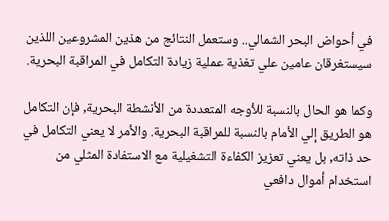في أحواض البحر الشمالي.. وستعمل النتائج من هذين المشروعين اللذين سيستغرقان عامين علي تغذية عملية زيادة التكامل في المراقبة البحرية.

وكما هو الحال بالنسبة للأوجه المتعددة من الأنشطة البحرية, فإن التكامل هو الطريق إلي الأمام بالنسبة للمراقبة البحرية. والأمر لا يعني التكامل في حد ذاته, بل يعني تعزيز الكفاءة التشغيلية مع الاستفادة المثلي من استخدام أموال دافعي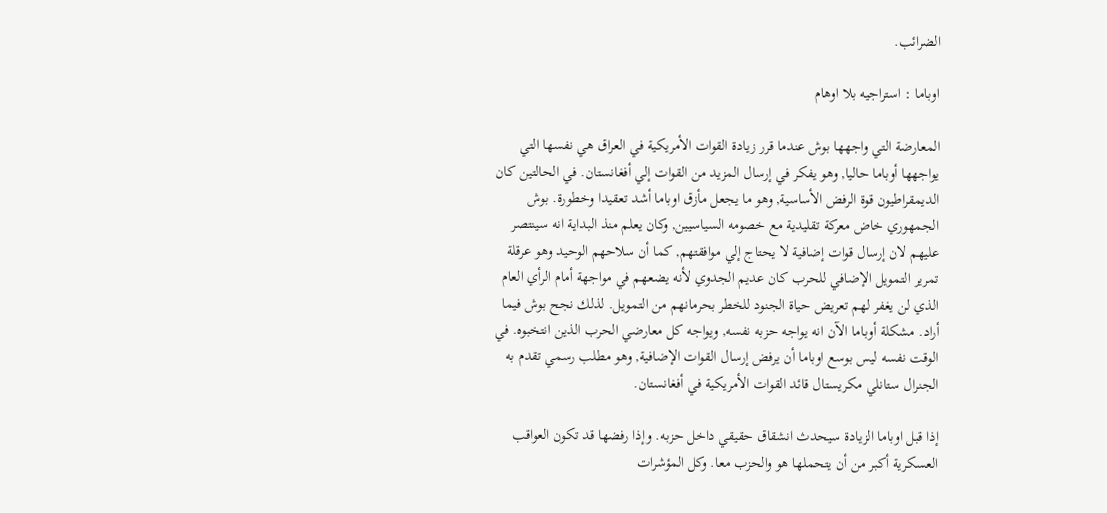الضرائب.

اوباما : استراجيه بلا اوهام

المعارضة التي واجهها بوش عندما قرر زيادة القوات الأمريكية في العراق هي نفسها التي يواجهها أوباما حاليا, وهو يفكر في إرسال المزيد من القوات إلي أفغانستان. في الحالتين كان الديمقراطيون قوة الرفض الأساسية, وهو ما يجعل مأزق اوباما أشد تعقيدا وخطورة. بوش الجمهوري خاض معركة تقليدية مع خصومه السياسيين, وكان يعلم منذ البداية انه سينتصر عليهم لان إرسال قوات إضافية لا يحتاج إلي موافقتهم, كما أن سلاحهم الوحيد وهو عرقلة تمرير التمويل الإضافي للحرب كان عديم الجدوي لأنه يضعهم في مواجهة أمام الرأي العام الذي لن يغفر لهم تعريض حياة الجنود للخطر بحرمانهم من التمويل. لذلك نجح بوش فيما أراد. مشكلة أوباما الآن انه يواجه حزبه نفسه, ويواجه كل معارضي الحرب الذين انتخبوه. في الوقت نفسه ليس بوسع اوباما أن يرفض إرسال القوات الإضافية, وهو مطلب رسمي تقدم به الجنرال ستانلي مكريستال قائد القوات الأمريكية في أفغانستان.

إذا قبل اوباما الزيادة سيحدث انشقاق حقيقي داخل حزبه. وإذا رفضها قد تكون العواقب العسكرية أكبر من أن يتحملها هو والحزب معا. وكل المؤشرات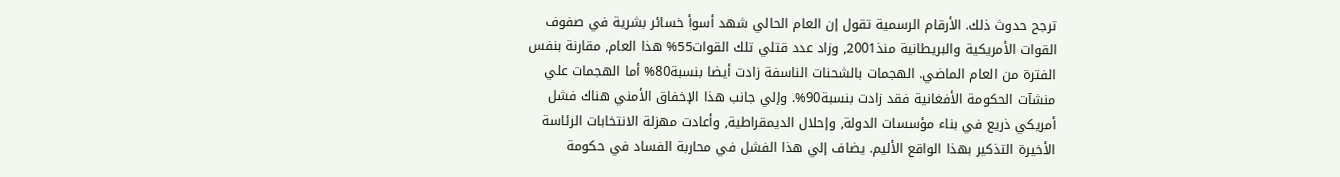ترجح حدوث ذلك. الأرقام الرسمية تقول إن العام الحالي شهد أسوأ خسائر بشرية في صفوف القوات الأمريكية والبريطانية منذ2001, وزاد عدد قتلي تلك القوات55% هذا العام, مقارنة بنفس الفترة من العام الماضي. الهجمات بالشحنات الناسفة زادت أيضا بنسبة80% أما الهجمات علي منشآت الحكومة الأفغانية فقد زادت بنسبة90%. وإلي جانب هذا الإخفاق الأمني هناك فشل أمريكي ذريع في بناء مؤسسات الدولة, وإحلال الديمقراطية, وأعادت مهزلة الانتخابات الرئاسة الأخيرة التذكير بهذا الواقع الأليم. يضاف إلي هذا الفشل في محاربة الفساد في حكومة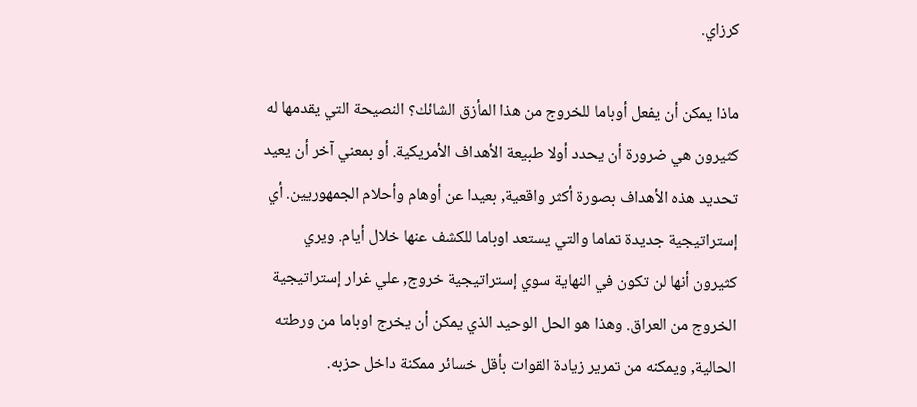كرزاي.

ماذا يمكن أن يفعل أوباما للخروج من هذا المأزق الشائك؟ النصيحة التي يقدمها له كثيرون هي ضرورة أن يحدد أولا طبيعة الأهداف الأمريكية. أو بمعني آخر أن يعيد تحديد هذه الأهداف بصورة أكثر واقعية, بعيدا عن أوهام وأحلام الجمهوريين. أي إستراتيجية جديدة تماما والتي يستعد اوباما للكشف عنها خلال أيام. ويري كثيرون أنها لن تكون في النهاية سوي إستراتيجية خروج, علي غرار إستراتيجية الخروج من العراق. وهذا هو الحل الوحيد الذي يمكن أن يخرج اوباما من ورطته الحالية, ويمكنه من تمرير زيادة القوات بأقل خسائر ممكنة داخل حزبه.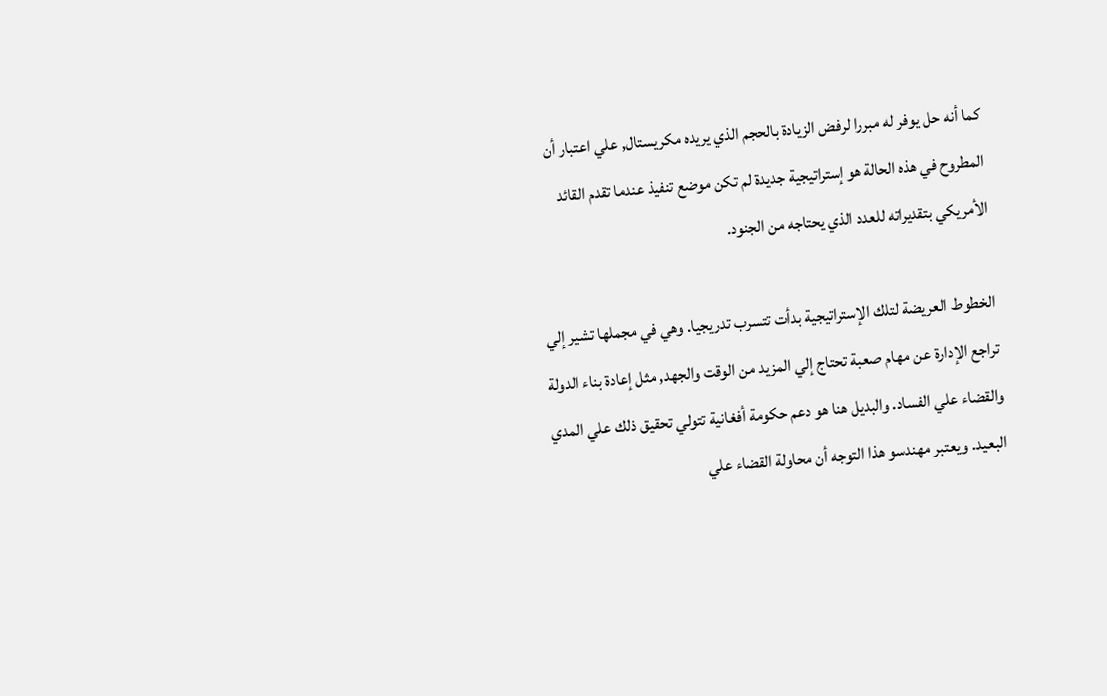كما أنه حل يوفر له مبررا لرفض الزيادة بالحجم الذي يريده مكريستال, علي اعتبار أن المطروح في هذه الحالة هو إستراتيجية جديدة لم تكن موضع تنفيذ عندما تقدم القائد الأمريكي بتقديراته للعدد الذي يحتاجه من الجنود.

الخطوط العريضة لتلك الإستراتيجية بدأت تتسرب تدريجيا. وهي في مجملها تشير إلي تراجع الإدارة عن مهام صعبة تحتاج إلي المزيد من الوقت والجهد, مثل إعادة بناء الدولة والقضاء علي الفساد. والبديل هنا هو دعم حكومة أفغانية تتولي تحقيق ذلك علي المدي البعيد. ويعتبر مهندسو هذا التوجه أن محاولة القضاء علي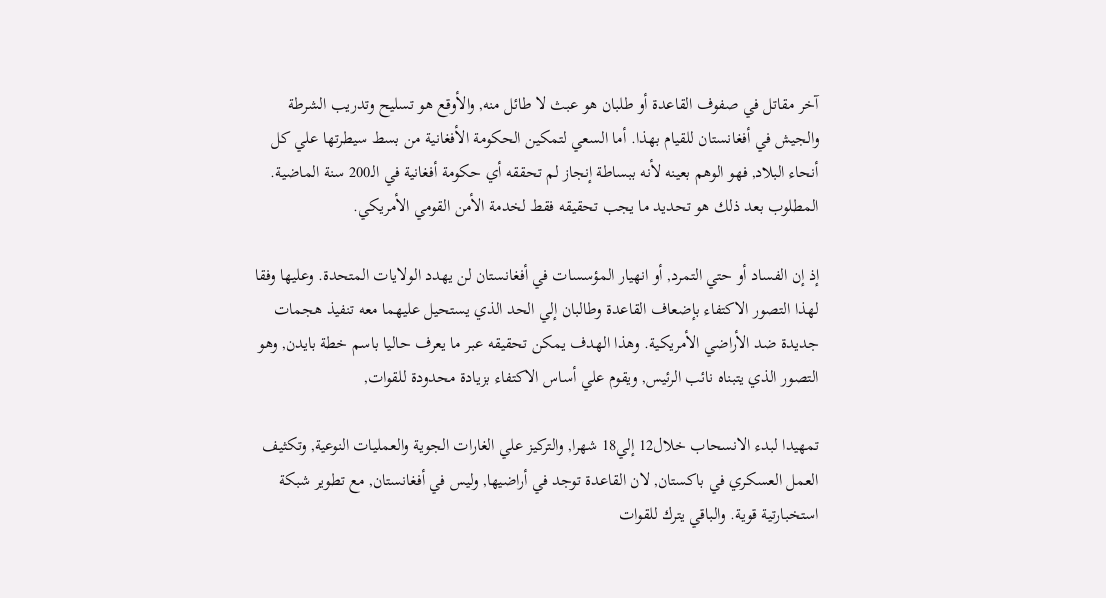آخر مقاتل في صفوف القاعدة أو طلبان هو عبث لا طائل منه, والأوقع هو تسليح وتدريب الشرطة والجيش في أفغانستان للقيام بهذا. أما السعي لتمكين الحكومة الأفغانية من بسط سيطرتها علي كل أنحاء البلاد, فهو الوهم بعينه لأنه ببساطة إنجاز لم تحققه أي حكومة أفغانية في الـ200 سنة الماضية. المطلوب بعد ذلك هو تحديد ما يجب تحقيقه فقط لخدمة الأمن القومي الأمريكي.

إذ إن الفساد أو حتي التمرد, أو انهيار المؤسسات في أفغانستان لن يهدد الولايات المتحدة. وعليها وفقا لهذا التصور الاكتفاء بإضعاف القاعدة وطالبان إلي الحد الذي يستحيل عليهما معه تنفيذ هجمات جديدة ضد الأراضي الأمريكية. وهذا الهدف يمكن تحقيقه عبر ما يعرف حاليا باسم خطة بايدن, وهو التصور الذي يتبناه نائب الرئيس, ويقوم علي أساس الاكتفاء بزيادة محدودة للقوات,

تمهيدا لبدء الانسحاب خلال12 إلي18 شهرا, والتركيز علي الغارات الجوية والعمليات النوعية, وتكثيف العمل العسكري في باكستان, لان القاعدة توجد في أراضيها, وليس في أفغانستان, مع تطوير شبكة استخبارتية قوية. والباقي يترك للقوات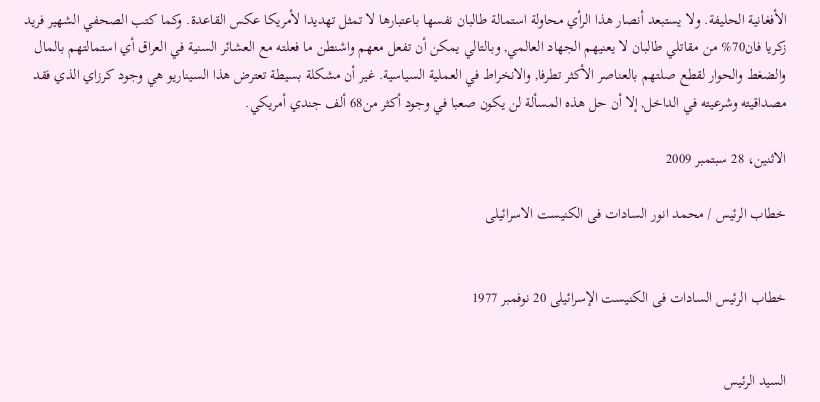الأفغانية الحليفة. ولا يستبعد أنصار هذا الرأي محاولة استمالة طالبان نفسها باعتبارها لا تمثل تهديدا لأمريكا عكس القاعدة. وكما كتب الصحفي الشهير فريد زكريا فان70% من مقاتلي طالبان لا يعنيهم الجهاد العالمي, وبالتالي يمكن أن تفعل معهم واشنطن ما فعلته مع العشائر السنية في العراق أي استمالتهم بالمال والضغط والحوار لقطع صلتهم بالعناصر الأكثر تطرفا, والانخراط في العملية السياسية. غير أن مشكلة بسيطة تعترض هذا السيناريو هي وجود كرزاي الذي فقد مصداقيته وشرعيته في الداخل, إلا أن حل هذه المسألة لن يكون صعبا في وجود أكثر من68 ألف جندي أمريكي.

الاثنين، 28 سبتمبر 2009

خطاب الرئيس / محمد انور السادات فى الكنيست الاسرائيلى


خطاب الرئيس السادات فى الكنيست الإسرائيلى 20 نوفمبر 1977


السيد الرئيس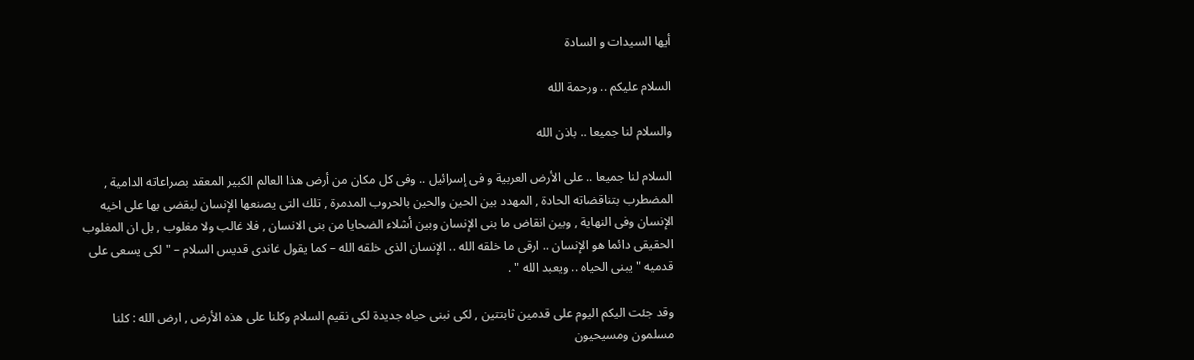أيها السيدات و السادة

السلام عليكم .. ورحمة الله

والسلام لنا جميعا .. باذن الله

السلام لنا جميعا .. على الأرض العربية و فى إسرائيل .. وفى كل مكان من أرض هذا العالم الكبير المعقد بصراعاته الدامية , المضطرب بتناقضاته الحادة , المهدد بين الحين والحين بالحروب المدمرة , تلك التى يصنعها الإنسان ليقضى بها على اخيه الإنسان وفى النهاية , وبين انقاض ما بنى الإنسان وبين أشلاء الضحايا من بنى الانسان , فلا غالب ولا مغلوب , بل ان المغلوب الحقيقى دائما هو الإنسان .. ارقى ما خلقه الله .. الإنسان الذى خلقه الله – كما يقول غاندى قديس السلام – " لكى يسعى على قدميه " يبنى الحياه .. ويعبد الله " .

وقد جئت اليكم اليوم على قدمين ثابتتين , لكى نبنى حياه جديدة لكى نقيم السلام وكلنا على هذه الأرض , ارض الله : كلنا مسلمون ومسيحيون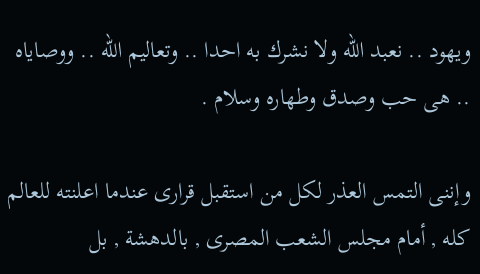ويهود .. نعبد الله ولا نشرك به احدا .. وتعاليم الله .. ووصاياه .. هى حب وصدق وطهاره وسلام .

وإننى التمس العذر لكل من استقبل قرارى عندما اعلنته للعالم كله , أمام مجلس الشعب المصرى , بالدهشة , بل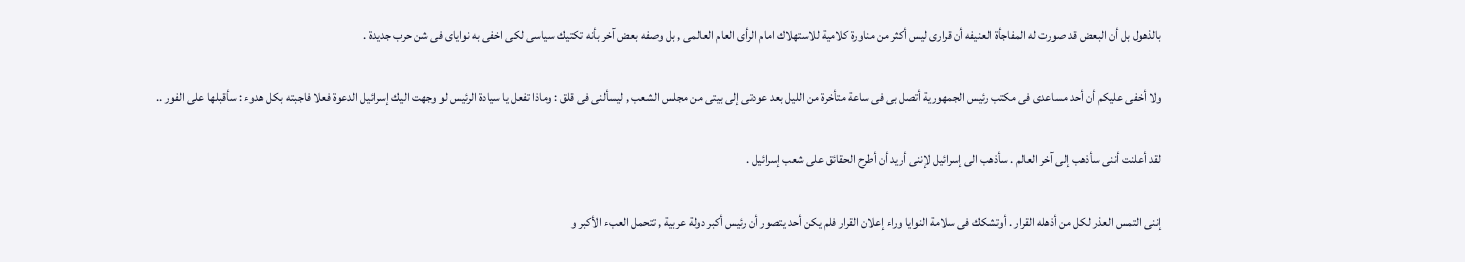بالذهول بل أن البعض قد صورت له المفاجأة العنيفه أن قرارى ليس أكثر من مناورة كلامية للاستهلاك امام الرأى العام العالمى , بل وصفه بعض آخر بأنه تكتيك سياسى لكى اخفى به نواياى فى شن حرب جديدة .

ولا أخفى عليكم أن أحد مساعدى فى مكتب رئيس الجمهورية أتصل بى فى ساعة متأخرة من الليل بعد عودتى إلى بيتى من مجلس الشعب , ليسألنى فى قلق : وماذا تفعل يا سيادة الرئيس لو وجهت اليك إسرائيل الدعوة فعلا فاجبته بكل هدوء : سأقبلها على الفور ..

لقد أعلنت أننى سأذهب إلى آخر العالم . سأذهب الى إسرائيل لإننى أريد أن أطرح الحقائق على شعب إسرائيل .

إننى التمس العذر لكل من أذهله القرار . أوتشكك فى سلامة النوايا وراء إعلان القرار فلم يكن أحد يتصور أن رئيس أكبر دولة عربية , تتحمل العبء الأكبر و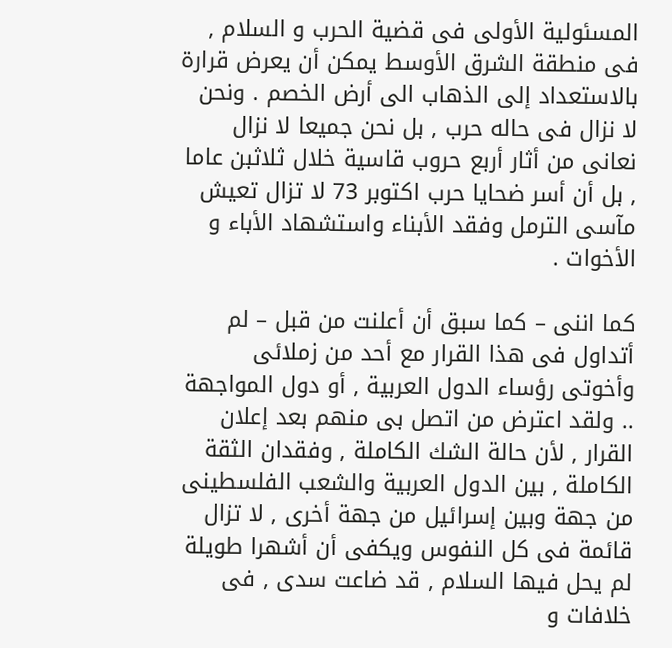المسئولية الأولى فى قضية الحرب و السلام , فى منطقة الشرق الأوسط يمكن أن يعرض قرارة بالاستعداد إلى الذهاب الى أرض الخصم . ونحن لا نزال فى حاله حرب , بل نحن جميعا لا نزال نعانى من أثار أربع حروب قاسية خلال ثلاثبن عاما , بل أن أسر ضحايا حرب اكتوبر 73 لا تزال تعيش مآسى الترمل وفقد الأبناء واستشهاد الأباء و الأخوات .

كما اننى – كما سبق أن أعلنت من قبل – لم أتداول فى هذا القرار مع أحد من زملائى وأخوتى رؤساء الدول العربية , أو دول المواجهة .. ولقد اعترض من اتصل بى منهم بعد إعلان القرار , لأن حالة الشك الكاملة , وفقدان الثقة الكاملة , بين الدول العربية والشعب الفلسطينى من جهة وبين إسرائيل من جهة أخرى , لا تزال قائمة فى كل النفوس ويكفى أن أشهرا طويلة لم يحل فيها السلام , قد ضاعت سدى , فى خلافات و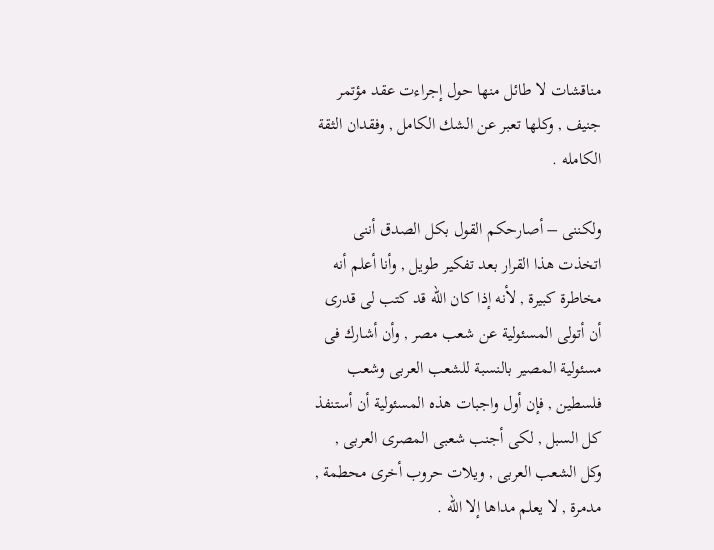مناقشات لا طائل منها حول إجراءت عقد مؤتمر جنيف , وكلها تعبر عن الشك الكامل , وفقدان الثقة الكامله .

ولكننى – أصارحكم القول بكل الصدق أننى اتخذت هذا القرار بعد تفكير طويل , وأنا أعلم أنه مخاطرة كبيرة , لأنه إذا كان الله قد كتب لى قدرى أن أتولى المسئولية عن شعب مصر , وأن أشارك فى مسئولية المصير بالنسبة للشعب العربى وشعب فلسطين , فإن أول واجبات هذه المسئولية أن أستنفذ كل السبل , لكى أجنب شعبى المصرى العربى , وكل الشعب العربى , ويلات حروب أخرى محطمة , مدمرة , لا يعلم مداها إلا الله .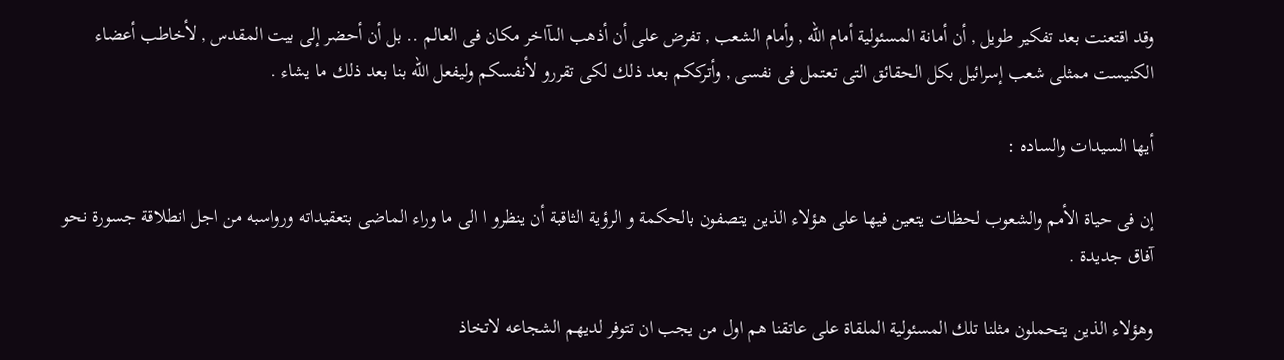وقد اقتعنت بعد تفكير طويل , أن أمانة المسئولية أمام الله , وأمام الشعب , تفرض على أن أذهب الىآاخر مكان فى العالم .. بل أن أحضر إلى بيت المقدس , لأخاطب أعضاء الكنيست ممثلى شعب إسرائيل بكل الحقائق التى تعتمل فى نفسى , وأترككم بعد ذلك لكى تقررو لأنفسكم وليفعل الله بنا بعد ذلك ما يشاء .

أيها السيدات والساده :

إن فى حياة الأمم والشعوب لحظات يتعين فيها على هؤلاء الذين يتصفون بالحكمة و الرؤية الثاقبة أن ينظرو ا الى ما وراء الماضى بتعقيداته ورواسبه من اجل انطلاقة جسورة نحو آفاق جديدة .

وهؤلاء الذين يتحملون مثلنا تلك المسئولية الملقاة على عاتقنا هم اول من يجب ان تتوفر لديهم الشجاعه لاتخاذ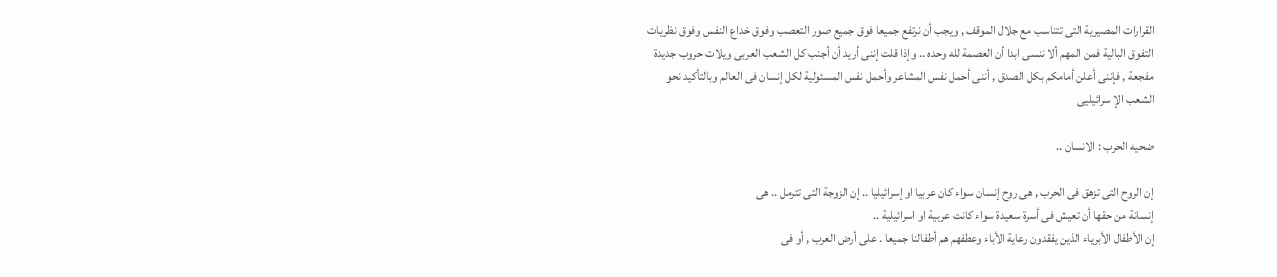القرارات المصيرية التى تتناسب مع جلال الموقف , ويجب أن نرتفع جميعا فوق جميع صور التعصب وفوق خداع النفس وفوق نظريات التفوق البالية فمن المهم ألا ننسى ابدا أن العصمة لله وحده .. وإذا قلت إننى أريد أن أجنب كل الشعب العربى ويلات حروب جديدة مفجعة , فإننى أعلن أمامكم بكل الصدق , أننى أحمل نفس المشاعر وأحمل نفس المسئولية لكل إنسان فى العالم وبالتأكيد نحو الشعب الإ سرائيليى

ضحيه الحرب : الانسان ..

إن الروح التى تزهق فى الحرب , هى روح إنسان سواء كان عربيا او إسرائيليا .. إن الزوجة التى تترمل .. هى
إنسانة من حقها أن تعيش فى أسرة سعيدة سواء كانت عربية او اسرائيلية ..
إن الأطفال الأبرياء الذين يفقدون رعاية الأباء وعطفهم هم أطفالنا جميعا . على أرض العرب , أو فى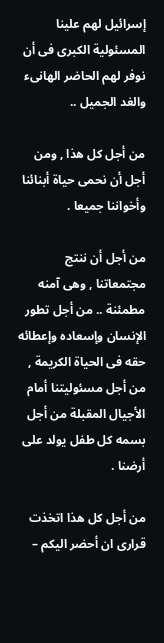إسرائيل لهم علينا المسئولية الكبرى فى أن نوفر لهم الحاضر الهانىء والغد الجميل ..

من أجل كل هذا , ومن أجل أن نحمى حياة أبنائنا وأخواننا جميعا .

من أجل أن ننتج مجتمعاتنا , وهى آمنه مطمئنة .. من أجل تطور الإنسان وإسعاده وإعطائه حقه فى الحياة الكريمة , من أجل مسئوليتنا أمام الأجيال المقبلة من أجل بسمه كل طفل يولد على أرضنا .

من أجل كل هذا اتخذت قرارى ان أحضر اليكم –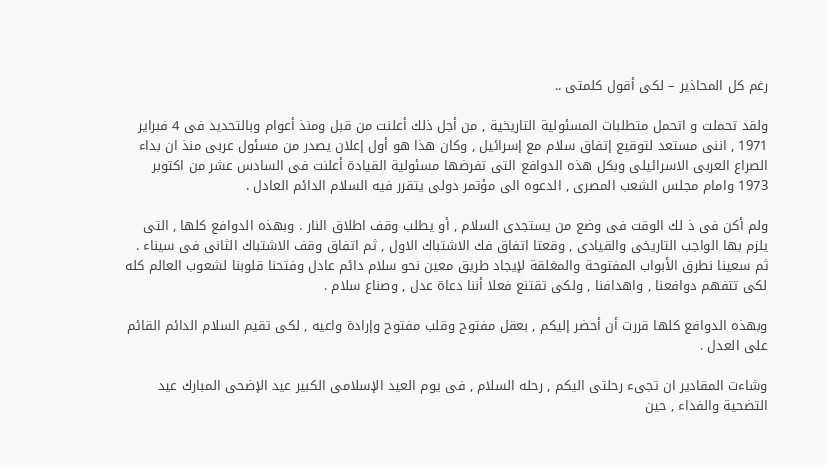رغم كل المحاذير – لكى أقول كلمتى ..

ولقد تحملت و اتحمل متطلبات المسئولية التاريخية , من أجل ذلك أعلنت من قبل ومنذ أعوام وبالتحديد فى 4 فبراير 1971 , اننى مستعد لتوقيع إتفاق سلام مع إسرائيل , وكان هذا هو أول إعلان يصدر من مسئول عربى منذ ان بداء الصراع العربى الاسرائيلى وبكل هذه الدوافع التى تفرضها مسئولية القيادة أعلنت فى السادس عشر من اكتوبر 1973 وامام مجلس الشعب المصرى , الدعوه الى مؤتمر دولى يتقرر فيه السلام الدائم العادل .

ولم أكن فى ذ لك الوقت فى وضع من يستجدى السلام , أو يطلب وقف اطلاق النار . وبهذه الدوافع كلها , التى يلزم بها الواجب التاريخى والقيادى , وقعتا اتفاق فك الاشتباك الاول , ثم اتفاق وقف الاشتباك الثانى فى سيناء . ثم سعينا نطرق الأبواب المفتوحة والمغلقة لإيجاد طريق معين نحو سلام دائم عادل وفتحنا قلوبنا لشعوب العالم كله لكى تتفهم دوافعنا , واهدافنا , ولكى تقتنع فعلا أننا دعاة عدل , وصناع سلام .

وبهذه الدوافع كلها قررت أن أحضر إليكم , بعقل مفتوح وقلب مفتوح وإرادة واعيه , لكى تقيم السلام الدائم القائم على العدل .

وشاءت المقادير ان تجىء رحلتى اليكم , رحله السلام , فى يوم العيد الإسلامى الكبير عيد الإضحى المبارك عيد التضحية والفداء , حين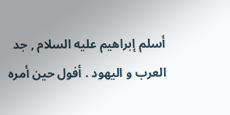أسلم إبراهيم عليه السلام , جد العرب و اليهود . أفول حين أمره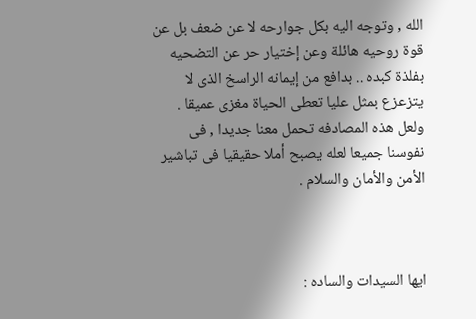الله , وتوجه اليه بكل جوارحه لا عن ضعف بل عن قوة روحيه هائلة وعن إختيار حر عن التضحيه بفلذة كبده .. بدافع من إيمانه الراسخ الذى لا يتزعزع بمثل عليا تعطى الحياة مغزى عميقا . ولعل هذه المصادفه تحمل معنا جديدا , فى نفوسنا جميعا لعله يصبح أملا حقيقيا فى تباشير الأمن والأمان والسلام .



ايها السيدات والساده :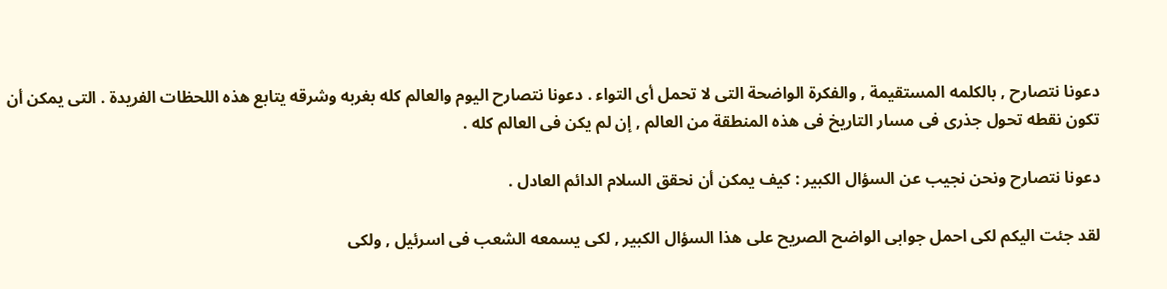دعونا نتصارح , بالكلمه المستقيمة , والفكرة الواضحة التى لا تحمل أى التواء . دعونا نتصارح اليوم والعالم كله بغربه وشرقه يتابع هذه اللحظات الفريدة . التى يمكن أن تكون نقطه تحول جذرى فى مسار التاريخ فى هذه المنطقة من العالم , إن لم يكن فى العالم كله .

دعونا نتصارح ونحن نجيب عن السؤال الكبير : كيف يمكن أن نحقق السلام الدائم العادل .

لقد جئت اليكم لكى احمل جوابى الواضح الصريح على هذا السؤال الكبير , لكى يسمعه الشعب فى اسرئيل , ولكى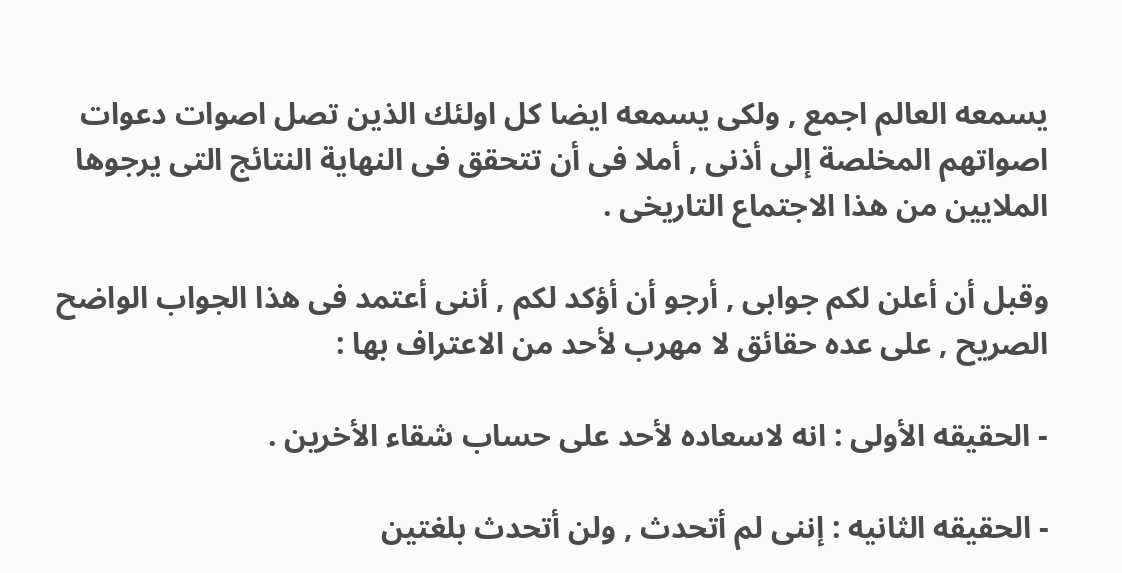يسمعه العالم اجمع , ولكى يسمعه ايضا كل اولئك الذين تصل اصوات دعوات اصواتهم المخلصة إلى أذنى , أملا فى أن تتحقق فى النهاية النتائج التى يرجوها الملايين من هذا الاجتماع التاريخى .

وقبل أن أعلن لكم جوابى , أرجو أن أؤكد لكم , أننى أعتمد فى هذا الجواب الواضح الصريح , على عده حقائق لا مهرب لأحد من الاعتراف بها :

- الحقيقه الأولى : انه لاسعاده لأحد على حساب شقاء الأخرين .

- الحقيقه الثانيه : إننى لم أتحدث , ولن أتحدث بلغتين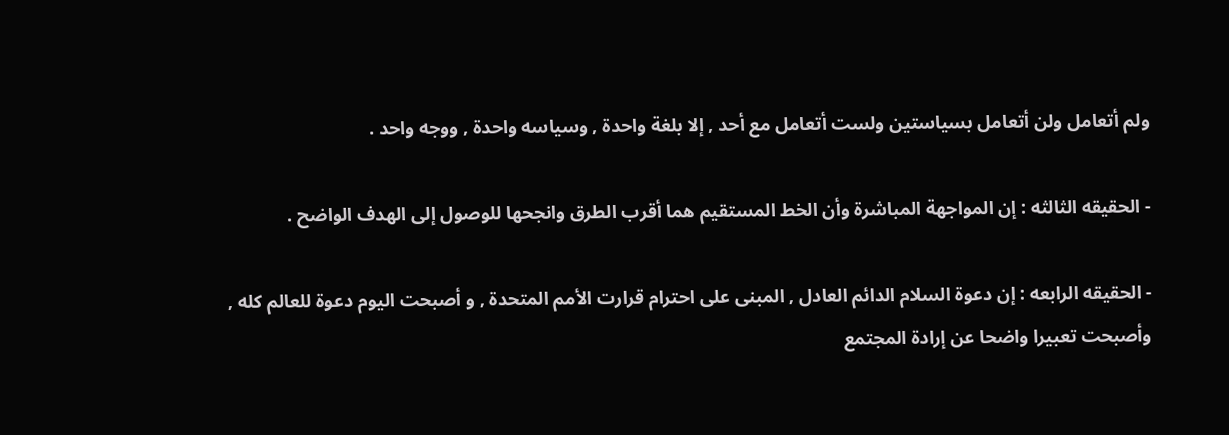ولم أتعامل ولن أتعامل بسياستين ولست أتعامل مع أحد , إلا بلغة واحدة , وسياسه واحدة , ووجه واحد .

- الحقيقه الثالثه : إن المواجهة المباشرة وأن الخط المستقيم هما أقرب الطرق وانجحها للوصول إلى الهدف الواضح .

- الحقيقه الرابعه : إن دعوة السلام الدائم العادل , المبنى على احترام قرارت الأمم المتحدة , و أصبحت اليوم دعوة للعالم كله , وأصبحت تعبيرا واضحا عن إرادة المجتمع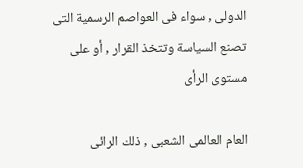الدولى , سواء فى العواصم الرسمية التى تصنع السياسة وتتخذ القرار , أو على مستوى الرأى

العام العالمى الشعبى , ذلك الرائى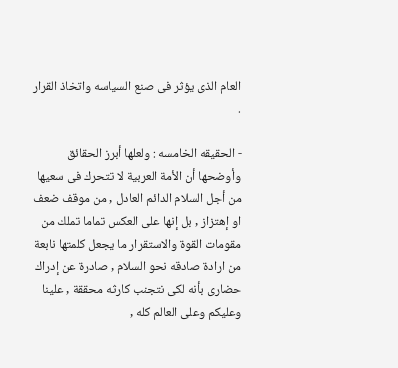العام الذى يؤثر فى صنع السياسه واتخاذ القرار .

- الحقيقه الخامسه : ولعلها أبرز الحقائق وأوضحها أن الأمة العربية لا تتحرك فى سعيها من أجل السلام الدائم العادل , من موقف ضعف او إهتزاز , بل إنها على العكس تماما تملك من مقومات القوة والاستقرار ما يجعل كلمتها نابعة من ارادة صادقه نحو السلام , صادرة عن إدراك حضارى بأنه لكى نتجنب كارثه محققة , علينا وعليكم وعلى العالم كله ,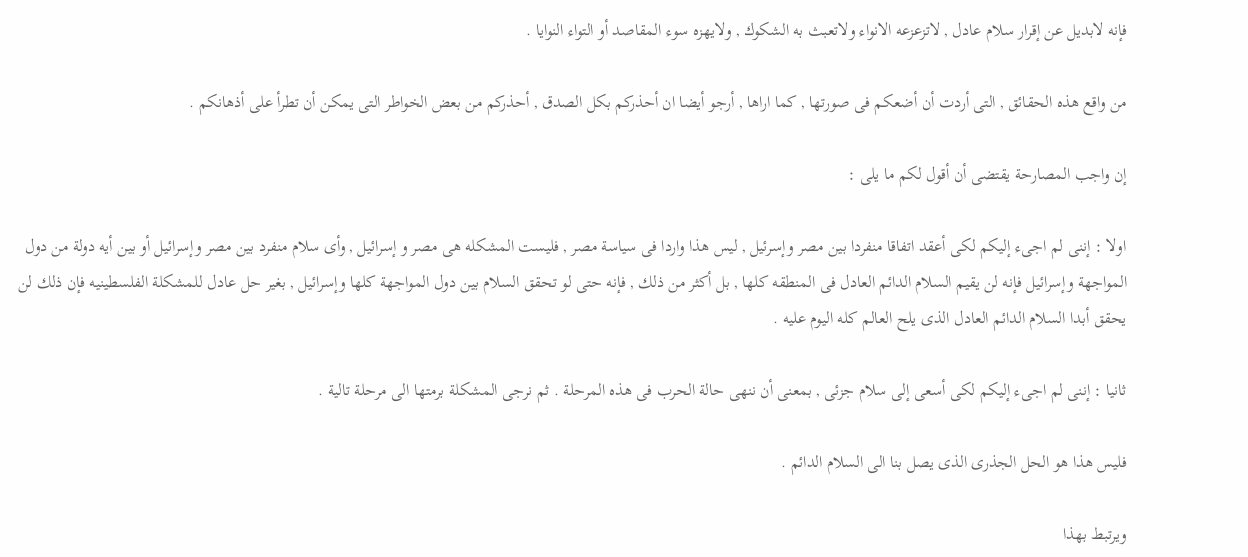فإنه لابديل عن إقرار سلام عادل , لاتزعزعه الانواء ولاتعبث به الشكوك , ولايهزه سوء المقاصد أو التواء النوايا .

من واقع هذه الحقائق , التى أردت أن أضعكم فى صورتها , كما اراها , أرجو أيضا ان أحذركم بكل الصدق , أحذركم من بعض الخواطر التى يمكن أن تطرأ على أذهانكم .

إن واجب المصارحة يقتضى أن أقول لكم ما يلى :

اولا : إننى لم اجىء إليكم لكى أعقد اتفاقا منفردا بين مصر وإسرئيل , ليس هذا واردا فى سياسة مصر , فليست المشكله هى مصر و إسرائيل , وأى سلام منفرد بين مصر وإسرائيل أو بين أيه دولة من دول المواجهة وإسرائيل فإنه لن يقيم السلام الدائم العادل فى المنطقه كلها , بل أكثر من ذلك , فإنه حتى لو تحقق السلام بين دول المواجهة كلها وإسرائيل , بغير حل عادل للمشكلة الفلسطينيه فإن ذلك لن يحقق أبدا السلام الدائم العادل الذى يلح العالم كله اليوم عليه .

ثانيا : إننى لم اجىء إليكم لكى أسعى إلى سلام جزئى , بمعنى أن ننهى حالة الحرب فى هذه المرحلة . ثم نرجى المشكلة برمتها الى مرحلة تالية .

فليس هذا هو الحل الجذرى الذى يصل بنا الى السلام الدائم .

ويرتبط بهذا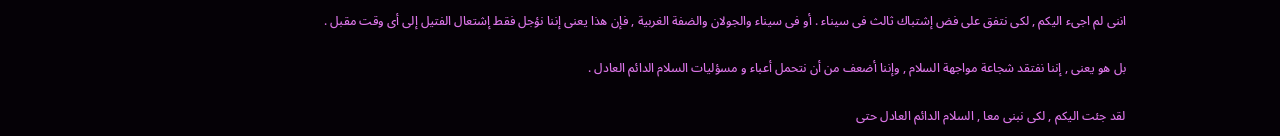اننى لم اجىء اليكم , لكى نتفق على فض إشتباك ثالث فى سيناء . أو فى سيناء والجولان والضفة الغربية , فإن هذا يعنى إننا نؤجل فقط إشتعال الفتيل إلى أى وقت مقبل .

بل هو يعنى , إننا نفتقد شجاعة مواجهة السلام , وإننا أضعف من أن نتحمل أعباء و مسؤليات السلام الدائم العادل .

لقد جئت اليكم , لكى نبنى معا , السلام الدائم العادل حتى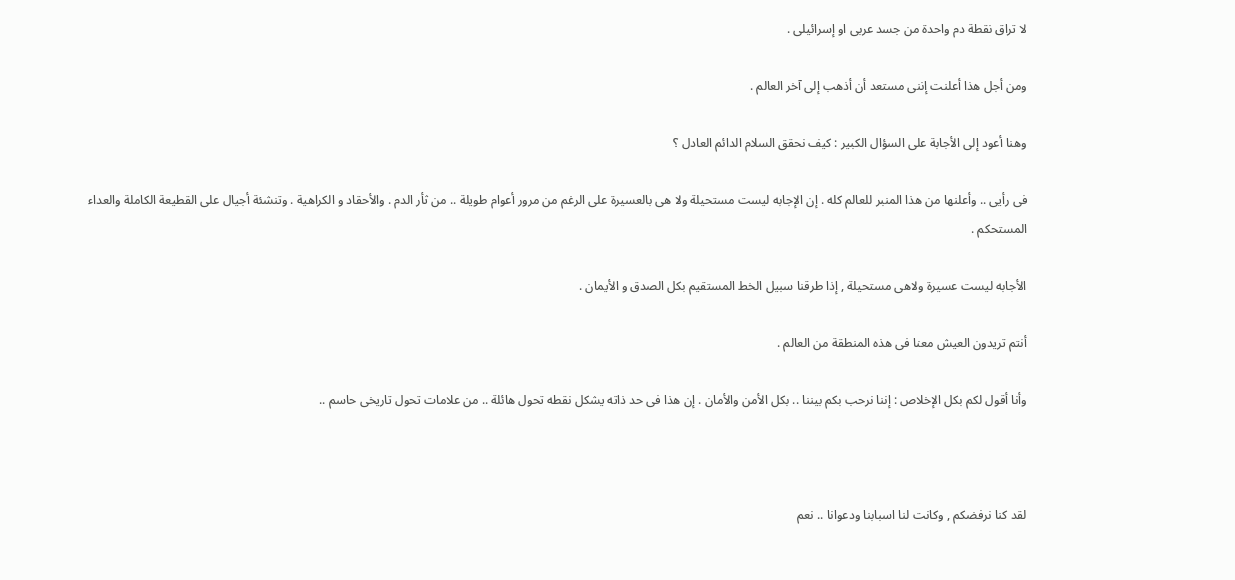لا تراق نقطة دم واحدة من جسد عربى او إسرائيلى .

ومن أجل هذا أعلنت إننى مستعد أن أذهب إلى آخر العالم .

وهنا أعود إلى الأجابة على السؤال الكبير : كيف نحقق السلام الدائم العادل ؟

فى رأيى .. وأعلنها من هذا المنبر للعالم كله . إن الإجابه ليست مستحيلة ولا هى بالعسيرة على الرغم من مرور أعوام طويلة .. من ثأر الدم . والأحقاد و الكراهية . وتنشئة أجيال على القطيعة الكاملة والعداء المستحكم .

الأجابه ليست عسيرة ولاهى مستحيلة , إذا طرقنا سبيل الخط المستقيم بكل الصدق و الأيمان .

أنتم تريدون العيش معنا فى هذه المنطقة من العالم .

وأنا أقول لكم بكل الإخلاص : إننا نرحب بكم بيننا .. بكل الأمن والأمان . إن هذا فى حد ذاته يشكل نقطه تحول هائلة .. من علامات تحول تاريخى حاسم ..



لقد كنا نرفضكم , وكانت لنا اسبابنا ودعوانا .. نعم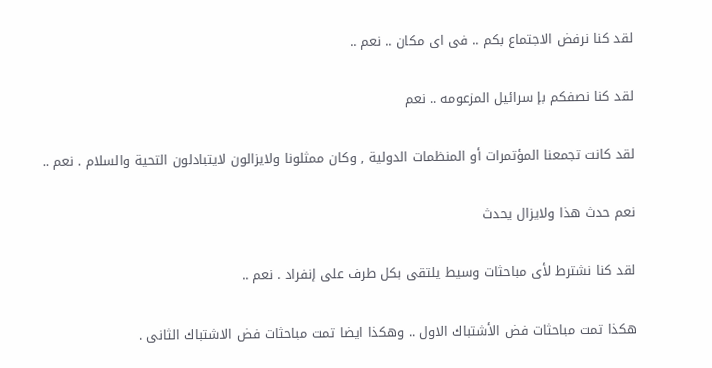لقد كنا نرفض الاجتماع بكم .. فى اى مكان .. نعم ..

لقد كنا نصفكم بإ سرائيل المزعومه .. نعم

لقد كانت تجمعنا المؤتمرات أو المنظمات الدولية , وكان ممثلونا ولايزالون لايتبادلون التحية والسلام . نعم ..

نعم حدث هذا ولايزال يحدث

لقد كنا نشترط لأى مباحثات وسيط يلتقى بكل طرف على إنفراد . نعم ..

هكذا تمت مباحثات فض الأشتباك الاول .. وهكذا ايضا تمت مباحثات فض الاشتباك الثانى .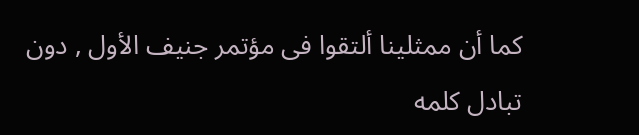كما أن ممثلينا ألتقوا فى مؤتمر جنيف الأول , دون تبادل كلمه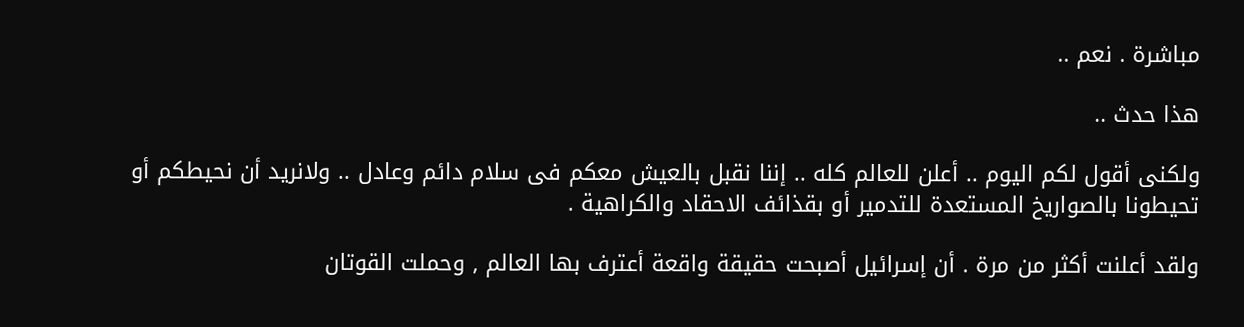مباشرة . نعم ..

هذا حدث ..

ولكنى أقول لكم اليوم .. أعلن للعالم كله .. إننا نقبل بالعيش معكم فى سلام دائم وعادل .. ولانريد أن نحيطكم أو تحيطونا بالصواريخ المستعدة للتدمير أو بقذائف الاحقاد والكراهية .

ولقد أعلنت أكثر من مرة . أن إسرائيل أصبحت حقيقة واقعة أعترف بها العالم , وحملت القوتان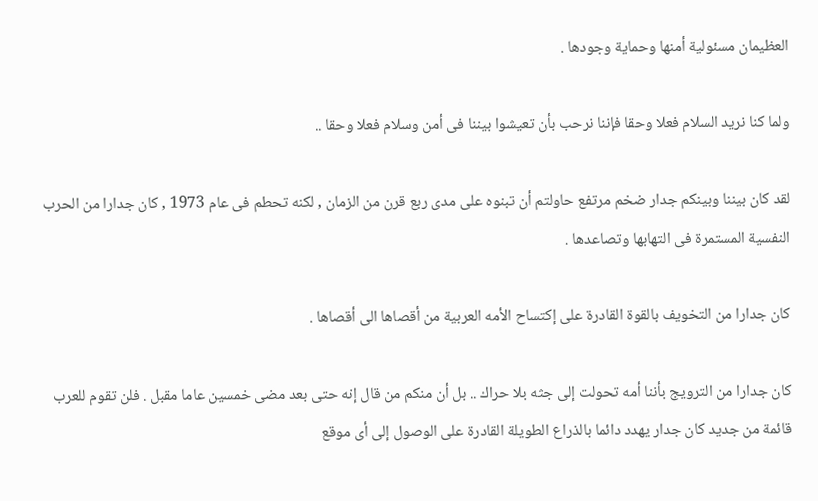العظيمان مسئولية أمنها وحماية وجودها .

ولما كنا نريد السلام فعلا وحقا فإننا نرحب بأن تعيشوا بيننا فى أمن وسلام فعلا وحقا ..

لقد كان بيننا وبينكم جدار ضخم مرتفع حاولتم أن تبنوه على مدى ربع قرن من الزمان , لكنه تحطم فى عام 1973 , كان جدارا من الحرب النفسية المستمرة فى التهابها وتصاعدها .

كان جدارا من التخويف بالقوة القادرة على إكتساح الأمه العربية من أقصاها الى أقصاها .

كان جدارا من الترويج بأننا أمه تحولت إلى جثه بلا حراك .. بل أن منكم من قال إنه حتى بعد مضى خمسين عاما مقبل . فلن تقوم للعرب قائمة من جديد كان جدار يهدد دائما بالذراع الطويلة القادرة على الوصول إلى أى موقع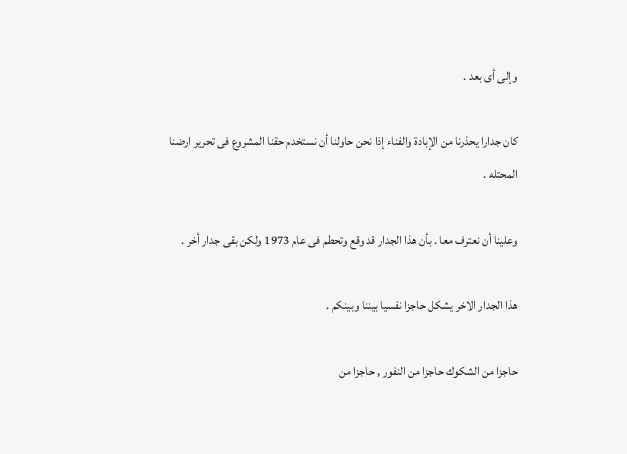وإلى أى بعد .

كان جدارا يحذرنا من الإبادة والفناء إذا نحن حاولنا أن نستخدم حقنا المشروع فى تحرير ارضنا المحتله .

وعلينا أن نعترف معا . بأن هذا الجدار قد وقع وتحطم فى عام 1973 ولكن بقى جدار أخر .

هذا الجدار الاخر يشكل حاجزا نفسيا بيننا وبينكم .

حاجزا من الشكوك حاجزا من النفور , حاجزا من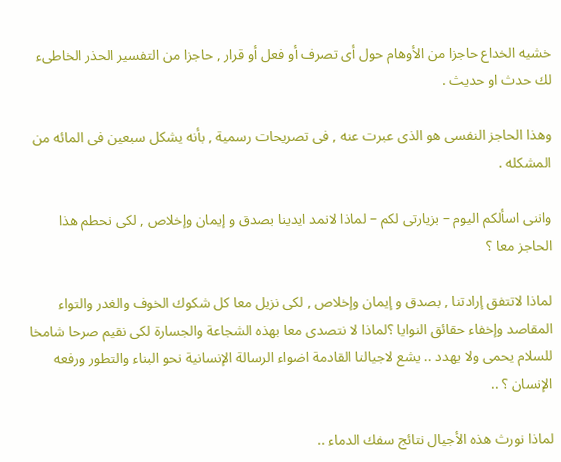خشيه الخداع حاجزا من الأوهام حول أى تصرف أو فعل أو قرار , حاجزا من التفسير الحذر الخاطىء لك حدث او حديث .

وهذا الحاجز النفسى هو الذى عبرت عنه , فى تصريحات رسمية , بأنه يشكل سبعين فى المائه من المشكله .

واننى اسألكم اليوم – بزيارتى لكم – لماذا لانمد ايدينا بصدق و إيمان وإخلاص , لكى نحطم هذا الحاجز معا ؟

لماذا لاتتفق إرادتنا , بصدق و إيمان وإخلاص , لكى نزيل معا كل شكوك الخوف والغدر والتواء المقاصد وإخفاء حقائق النوايا ؟لماذا لا نتصدى معا بهذه الشجاعة والجسارة لكى نقيم صرحا شامخا للسلام يحمى ولا يهدد .. يشع لاجيالنا القادمة اضواء الرسالة الإنسانية نحو البناء والتطور ورفعه الإنسان ؟ ..

لماذا نورث هذه الأجيال نتائج سفك الدماء ..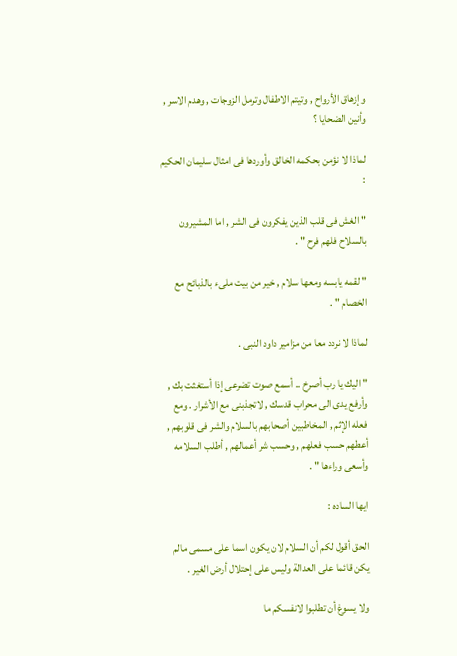وإزهاق الأرواح , وتيتم الاطفال وترمل الزوجات , وهدم الاسر , وأنين الضحايا ؟

لماذا لا نؤمن بحكمه الخالق وأوردها فى امثال سليمان الحكيم :

" الغش فى قلب الذين يفكرون فى الشر , اما المشيرون بالسلاح فلهم فرح " .

" لقمه يابسه ومعها سلام , خير من بيت ملىء بالذبائح مع الخصام " .

لماذا لا نردد معا من مزامير داود النبى .

" اليك يا رب أصرخ .. أسمع صوت تضرعى إذا أستغثت بك , وأرفع يدى الى محراب قدسك , لاتجذبنى مع الأشرار . ومع فعله الإثم , المخاطبين أصحابهم بالسلام والشر فى قلوبهم , أعطهم حسب فعلهم , وحسب شر أعمالهم , أطلب السلامه وأسعى وراءها " .

ايها الساده :

الحق أقول لكم أن السلام لان يكون اسما على مسمى مالم يكن قائما على العدالة وليس على إحتلال أرض الغير .

ولا يسوغ أن تطلبوا لانفسكم ما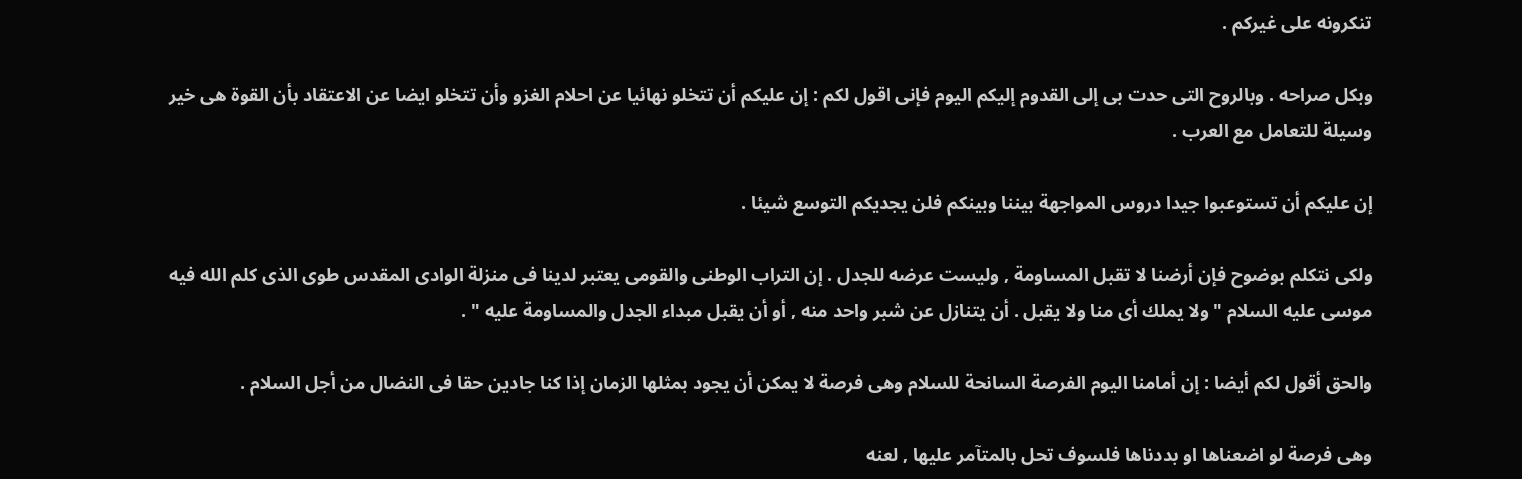تنكرونه على غيركم .

وبكل صراحه . وبالروح التى حدت بى إلى القدوم إليكم اليوم فإنى اقول لكم : إن عليكم أن تتخلو نهائيا عن احلام الغزو وأن تتخلو ايضا عن الاعتقاد بأن القوة هى خير وسيلة للتعامل مع العرب .

إن عليكم أن تستوعبوا جيدا دروس المواجهة بيننا وبينكم فلن يجديكم التوسع شيئا .

ولكى نتكلم بوضوح فإن أرضنا لا تقبل المساومة , وليست عرضه للجدل . إن التراب الوطنى والقومى يعتبر لدينا فى منزلة الوادى المقدس طوى الذى كلم الله فيه موسى عليه السلام " ولا يملك أى منا ولا يقبل . أن يتنازل عن شبر واحد منه , أو أن يقبل مبداء الجدل والمساومة عليه " .

والحق أقول لكم أيضا : إن أمامنا اليوم الفرصة السانحة للسلام وهى فرصة لا يمكن أن يجود بمثلها الزمان إذا كنا جادين حقا فى النضال من أجل السلام .

وهى فرصة لو اضعناها او بددناها فلسوف تحل بالمتآمر عليها , لعنه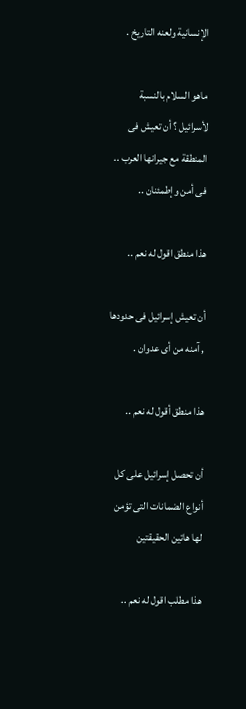الإنسانية ولعنه التاريخ .

ماهو السلام بالنسبة لأسرائيل ؟ أن تعيش فى المنطقة مع جيرانها العرب .. فى أمن وإطمئنان ..

هذا منطق اقول له نعم ..

أن تعيش إسرائيل فى حدودها , آمنه من أى عدوان .

هذا منطق أقول له نعم ..

أن تحصل إسرائيل على كل أنواع الضمانات التى تؤمن لها هاتين الحقيقتين

هذا مطلب اقول له نعم ..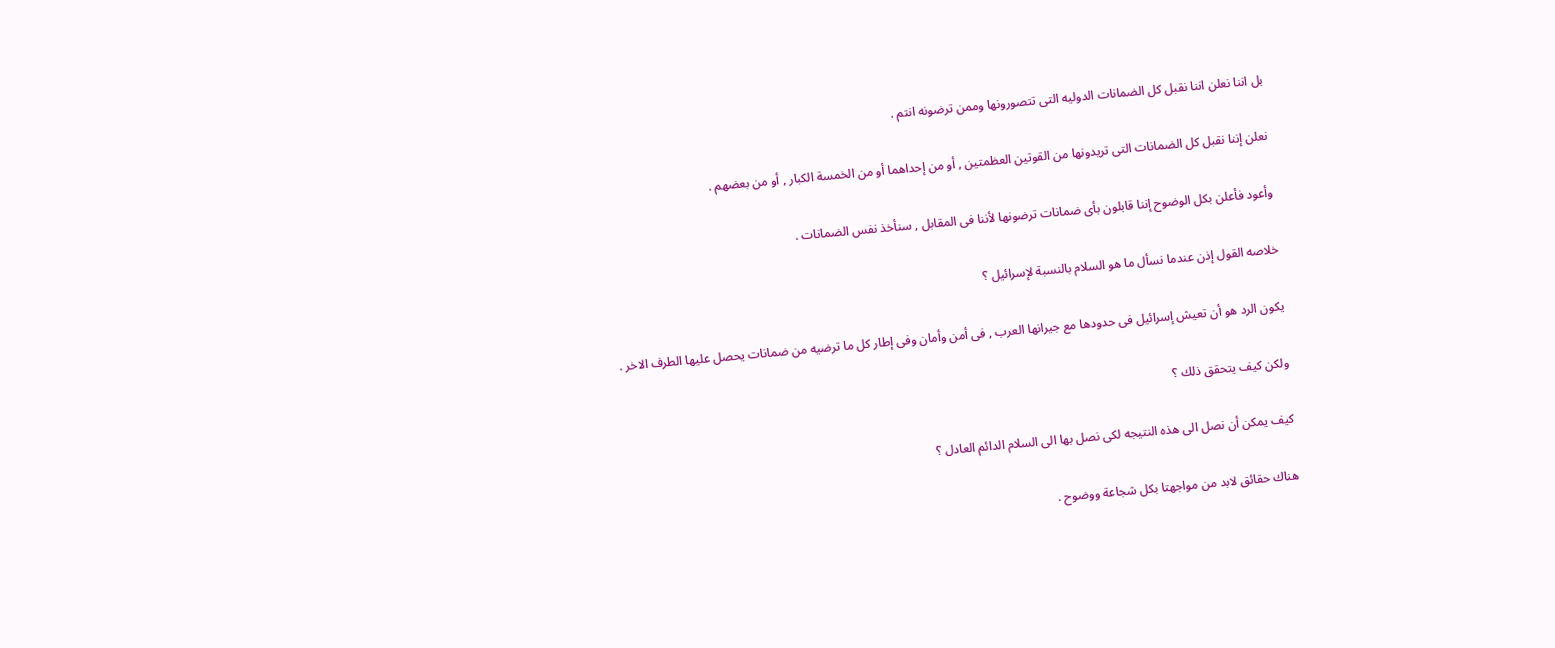بل اننا نعلن اننا نقبل كل الضمانات الدوليه التى تتصورونها وممن ترضونه انتم .

نعلن إننا نقبل كل الضمانات التى تريدونها من القوتين العظمتين , أو من إحداهما أو من الخمسة الكبار , أو من بعضهم .

وأعود فأعلن بكل الوضوح إننا قابلون بأى ضمانات ترضونها لأننا فى المقابل , سنأخذ نفس الضمانات .

خلاصه القول إذن عندما نسأل ما هو السلام بالنسبة لإسرائيل ؟

يكون الرد هو أن تعيش إسرائيل فى حدودها مع جيرانها العرب , فى أمن وأمان وفى إطار كل ما ترضيه من ضمانات يحصل عليها الطرف الاخر .

ولكن كيف يتحقق ذلك ؟

كيف يمكن أن نصل الى هذه النتيجه لكى نصل بها الى السلام الدائم العادل ؟

هناك حقائق لابد من مواجهتا بكل شجاعة ووضوح .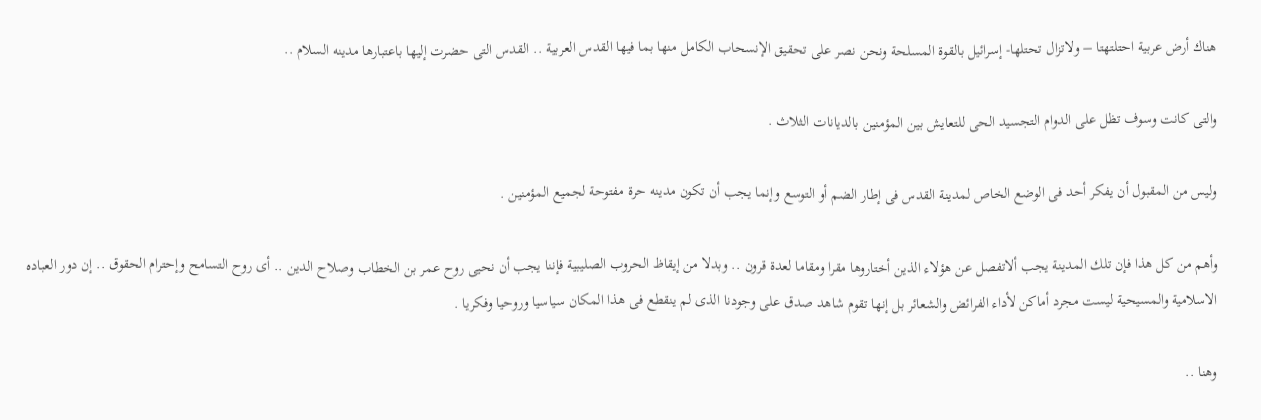هناك أرض عربية احتلتهتا – ولاتزال تحتلها- إسرائيل بالقوة المسلحة ونحن نصر على تحقيق الإنسحاب الكامل منها بما فيها القدس العربية .. القدس التى حضرت إليها باعتبارها مدينه السلام ..

والتى كانت وسوف تظل على الدوام التجسيد الحى للتعايش بين المؤمنين بالديانات الثلاث .

وليس من المقبول أن يفكر أحد فى الوضع الخاص لمدينة القدس فى إطار الضم أو التوسع وإنما يجب أن تكون مدينه حرة مفتوحة لجميع المؤمنين .

وأهم من كل هذا فإن تلك المدينة يجب ألاتفصل عن هؤلاء الذين أختاروها مقرا ومقاما لعدة قرون .. وبدلا من إيقاظ الحروب الصليبية فإننا يجب أن نحيى روح عمر بن الخطاب وصلاح الدين .. أى روح التسامح وإحترام الحقوق .. إن دور العباده الاسلامية والمسيحية ليست مجرد أماكن لأداء الفرائض والشعائر بل إنها تقوم شاهد صدق على وجودنا الذى لم ينقطع فى هذا المكان سياسيا وروحيا وفكريا .

وهنا ..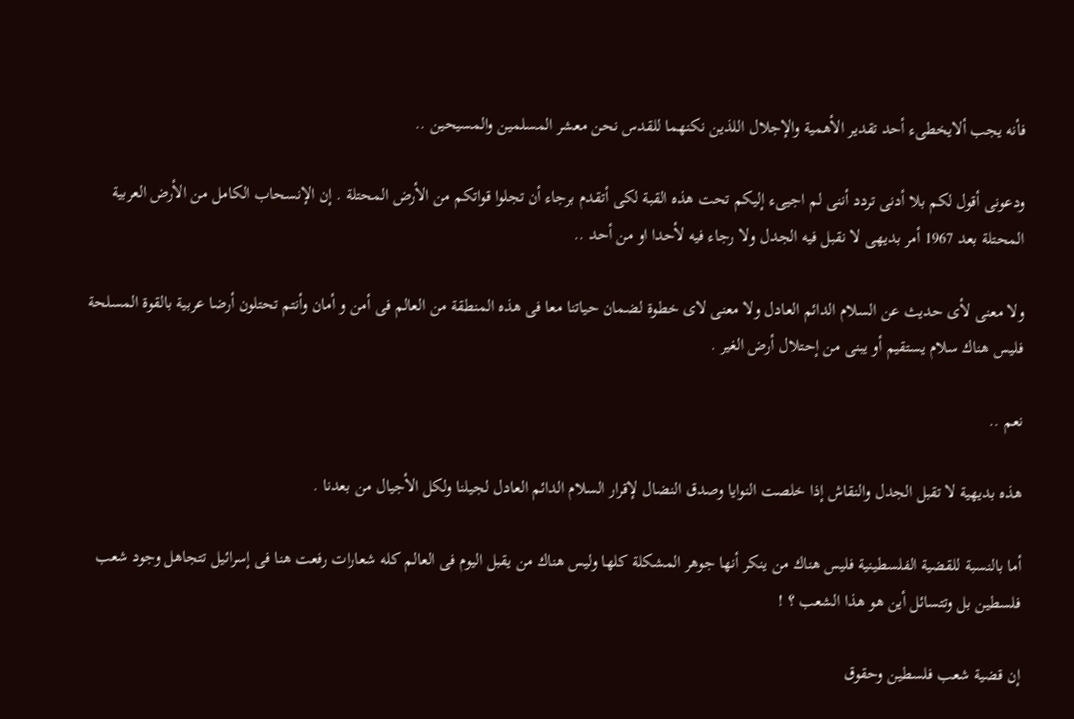فأنه يجب ألايخطىء أحد تقدير الأهمية والإجلال اللذين نكنهما للقدس نحن معشر المسلمين والمسيحين ..

ودعونى أقول لكم بلا أدنى تردد أننى لم اجيىء إليكم تحت هذه القبة لكى أتقدم برجاء أن تجلوا قواتكم من الأرض المحتلة . إن الإنسحاب الكامل من الأرض العربية المحتلة بعد 1967 أمر بديهى لا نقبل فيه الجدل ولا رجاء فيه لأحدا او من أحد ..

ولا معنى لأى حديث عن السلام الدائم العادل ولا معنى لاى خطوة لضمان حياتنا معا فى هذه المنطقة من العالم فى أمن و أمان وأنتم تحتلون أرضا عربية بالقوة المسلحة فليس هناك سلام يستقيم أو يبنى من إحتلال أرض الغير .

نعم ..

هذه بديهية لا تقبل الجدل والنقاش إذا خلصت النوايا وصدق النضال لإقرار السلام الدائم العادل لجيلنا ولكل الأجيال من بعدنا .

أما بالنسبة للقضية الفلسطينية فليس هناك من ينكر أنها جوهر المشكلة كلها وليس هناك من يقبل اليوم فى العالم كله شعارات رفعت هنا فى إسرائيل تتجاهل وجود شعب فلسطين بل وتتسائل أين هو هذا الشعب ؟ !

إن قضية شعب فلسطين وحقوق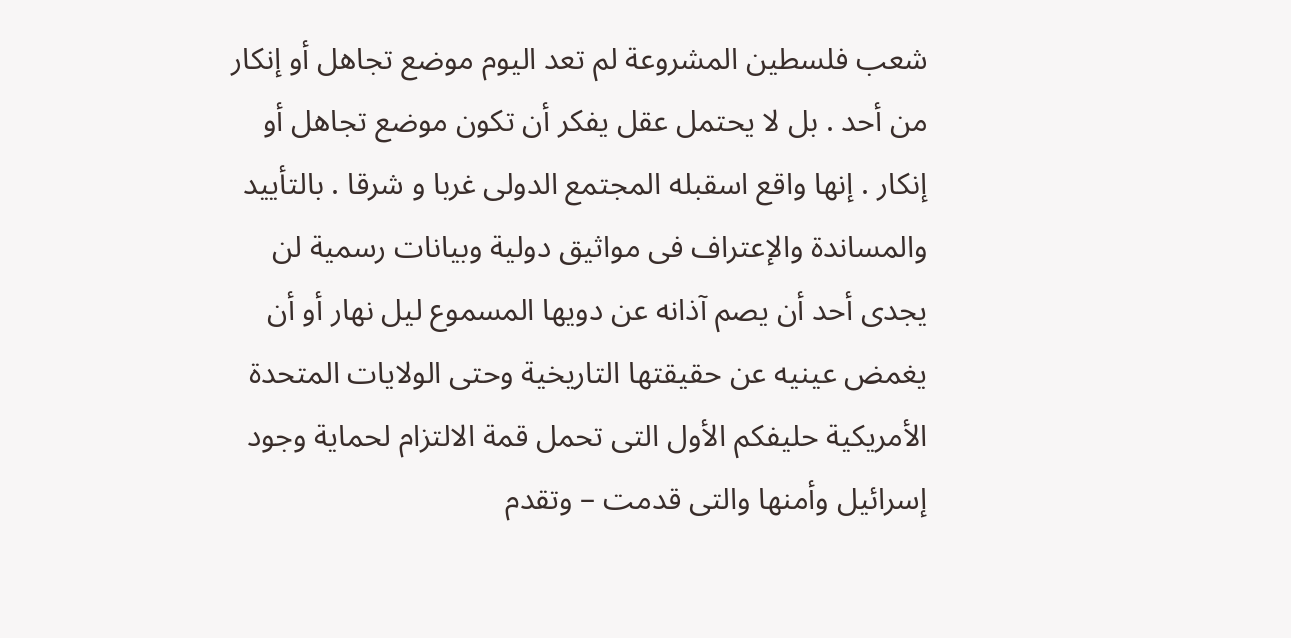شعب فلسطين المشروعة لم تعد اليوم موضع تجاهل أو إنكار من أحد . بل لا يحتمل عقل يفكر أن تكون موضع تجاهل أو إنكار . إنها واقع اسقبله المجتمع الدولى غربا و شرقا . بالتأييد والمساندة والإعتراف فى مواثيق دولية وبيانات رسمية لن يجدى أحد أن يصم آذانه عن دويها المسموع ليل نهار أو أن يغمض عينيه عن حقيقتها التاريخية وحتى الولايات المتحدة الأمريكية حليفكم الأول التى تحمل قمة الالتزام لحماية وجود إسرائيل وأمنها والتى قدمت – وتقدم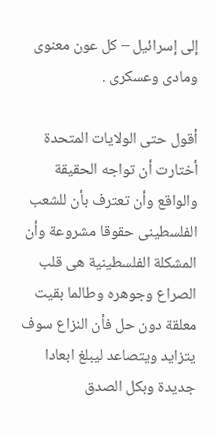إلى إسرائيل – كل عون معنوى ومادى وعسكرى .

أقول حتى الولايات المتحدة أختارت أن تواجه الحقيقة والواقع وأن تعترف بأن للشعب الفلسطينى حقوقا مشروعة وأن المشكلة الفلسطينية هى قلب الصراع وجوهره وطالما بقيت معلقة دون حل فأن النزاع سوف يتزايد ويتصاعد ليبلغ ابعادا جديدة وبكل الصدق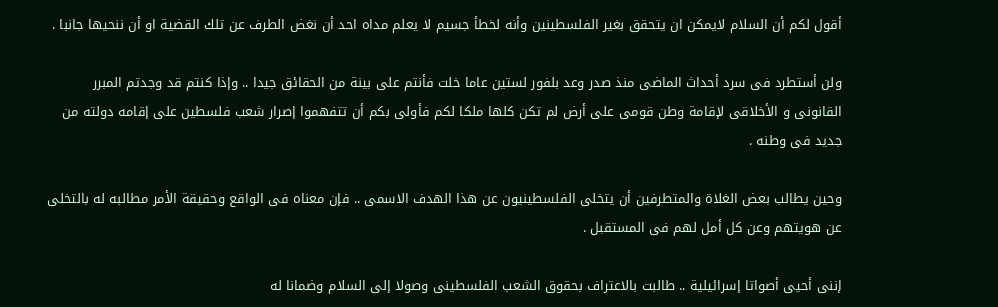أقول لكم أن السلام لايمكن ان يتحقق بغير الفلسطينين وأنه لخطأ جسيم لا يعلم مداه احد أن نغض الطرف عن تلك القضية او أن ننحيها جانبا .

ولن أستطرد فى سرد أحداث الماضى منذ صدر وعد بلفور لستين عاما خلت فأنتم على بينة من الحقائق جيدا .. وإذا كنتم قد وجدتم المبرر القانونى و الأخلاقى لإقامة وطن قومى على أرض لم تكن كلها ملكا لكم فأولى بكم أن تتفهموا إصرار شعب فلسطين على إقامه دولته من جديد فى وطنه .

وحين يطالب بعض الغلاة والمتطرفين أن يتخلى الفلسطينيون عن هذا الهدف الاسمى .. فإن معناه فى الواقع وحقيقة الأمر مطالبه له بالتخلى عن هويتهم وعن كل أمل لهم فى المستقبل .

إننى أحيى أصواتا إسرائيلية .. طالبت بالاعتراف بحقوق الشعب الفلسطينى وصولا إلى السلام وضمانا له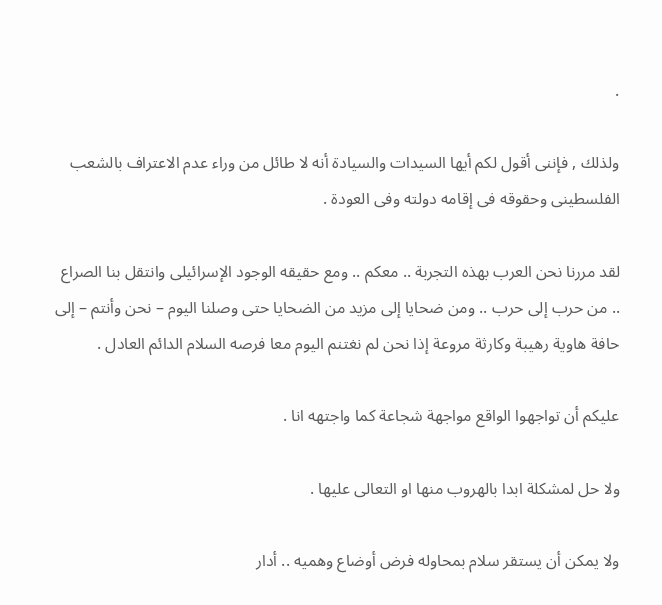.

ولذلك , فإننى أقول لكم أيها السيدات والسيادة أنه لا طائل من وراء عدم الاعتراف بالشعب الفلسطينى وحقوقه فى إقامه دولته وفى العودة .

لقد مررنا نحن العرب بهذه التجربة .. معكم .. ومع حقيقه الوجود الإسرائيلى وانتقل بنا الصراع .. من حرب إلى حرب .. ومن ضحايا إلى مزيد من الضحايا حتى وصلنا اليوم – نحن وأنتم – إلى حافة هاوية رهيبة وكارثة مروعة إذا نحن لم نغتنم اليوم معا فرصه السلام الدائم العادل .

عليكم أن تواجهوا الواقع مواجهة شجاعة كما واجتهه انا .

ولا حل لمشكلة ابدا بالهروب منها او التعالى عليها .

ولا يمكن أن يستقر سلام بمحاوله فرض أوضاع وهميه .. أدار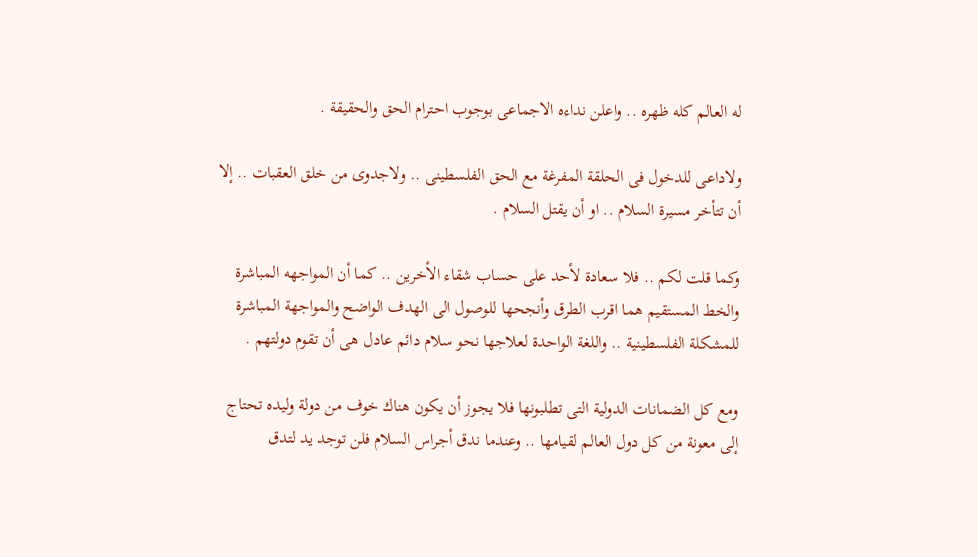له العالم كله ظهره .. واعلن نداءه الاجماعى بوجوب احترام الحق والحقيقة .

ولاداعى للدخول فى الحلقة المفرغة مع الحق الفلسطينى .. ولاجدوى من خلق العقبات .. إلا أن تتأخر مسيرة السلام .. او أن يقتل السلام .

وكما قلت لكم .. فلا سعادة لأحد على حساب شقاء الأخرين .. كما أن المواجهه المباشرة والخط المستقيم هما اقرب الطرق وأنجحها للوصول الى الهدف الواضح والمواجهة المباشرة للمشكلة الفلسطينية .. واللغة الواحدة لعلاجها نحو سلام دائم عادل هى أن تقوم دولتهم .

ومع كل الضمانات الدولية التى تطلبونها فلا يجوز أن يكون هناك خوف من دولة وليده تحتاج إلى معونة من كل دول العالم لقيامها .. وعندما ندق أجراس السلام فلن توجد يد لتدق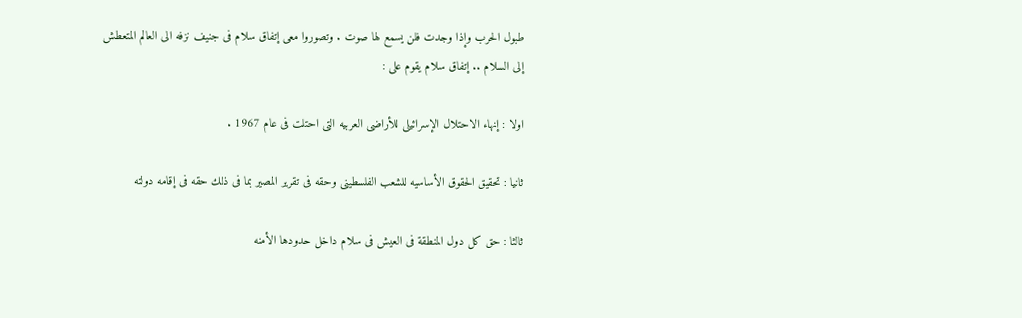طبول الحرب وإذا وجدت فلن يسمع لها صوت . وتصوروا معى إتفاق سلام فى جنيف نزفه الى العالم المتعطش إلى السلام .. إتفاق سلام يقوم على :

اولا : إنهاء الاحتلال الإسرائيلى للأراضى العربيه التى احتلت فى عام 1967 .

ثانيا : تحقيق الحقوق الأساسيه للشعب الفلسطينى وحقه فى تقرير المصير بما فى ذلك حقه فى إقامه دولته

ثالثا : حق كل دول المنطقة فى العيش فى سلام داخل حدودها الأمنه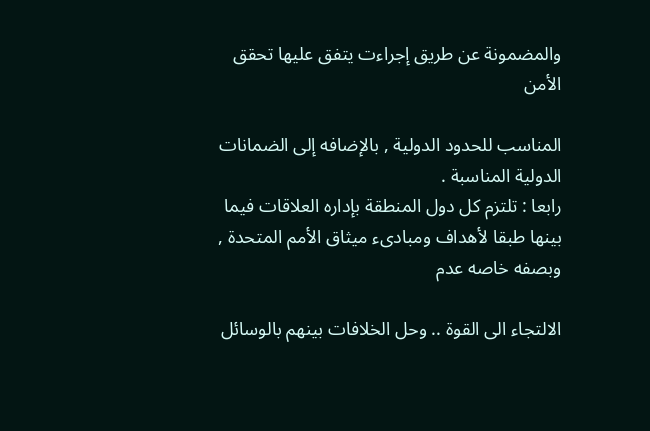والمضمونة عن طريق إجراءت يتفق عليها تحقق الأمن

المناسب للحدود الدولية , بالإضافه إلى الضمانات الدولية المناسبة .
رابعا : تلتزم كل دول المنطقة بإداره العلاقات فيما بينها طبقا لأهداف ومبادىء ميثاق الأمم المتحدة , وبصفه خاصه عدم

الالتجاء الى القوة .. وحل الخلافات بينهم بالوسائل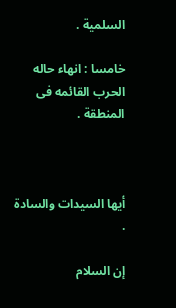السلمية .

خامسا : انهاء حاله الحرب القائمه فى المنطقة .



أيها السيدات والسادة .

إن السلام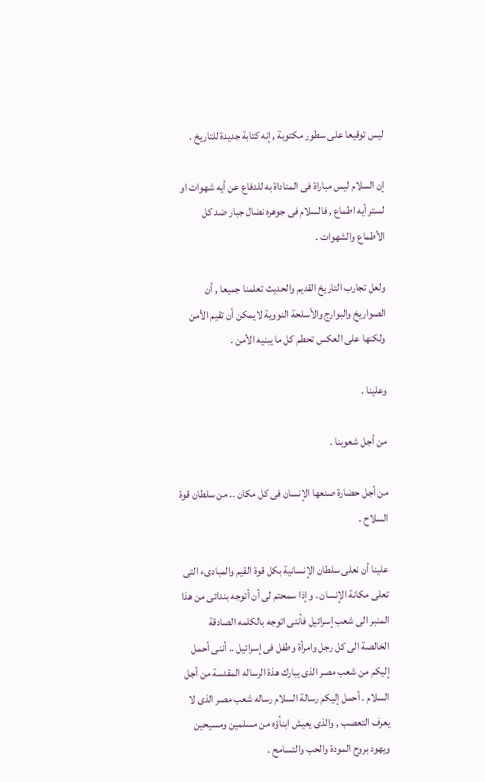ليس توقيعا على سطور مكتوبة , إنه كتابة جديدة للتاريخ .

إن السلام ليس مباراة فى المناداة به للدفاع عن أيه شهوات او لستر أيه اطماع , فالسلام فى جوهره نضال جبار ضد كل الأطماع والشهوات .

ولعل تجارب التاريخ القديم والحديث تعلمنا جميعا , أن الصواريخ والبوارج والأسلحة النووية لايمكن أن تقيم الأمن ولكنها على العكس تحطم كل ما يبنيه الأمن .

وعلينا .

من أجل شعوبنا .

من أجل حضارة صنعها الإنسان فى كل مكان .. من سلطان قوة السلاح .

علينا أن نعلى سلطان الإنسانية بكل قوة القيم والمبادىء التى تعلى مكانة الإنسان . وإذا سمحتم لى أن أتوجه بندائى من هذا المنبر الى شعب إسرائيل فأننى اتوجه بالكلمه الصادقة الخالصة الى كل رجل وامرأة وطفل فى إسرائيل .. أننى أحمل إليكم من شعب مصر الذى يبارك هذة الرساله المقدسة من أجل السلام . أحمل إليكم رسالة السلام رساله شعب مصر الذى لا يعرف التعصب , والذى يعيش ابنأؤه من مسلمين ومسيحين ويهود بروح المودة والحب والتسامح .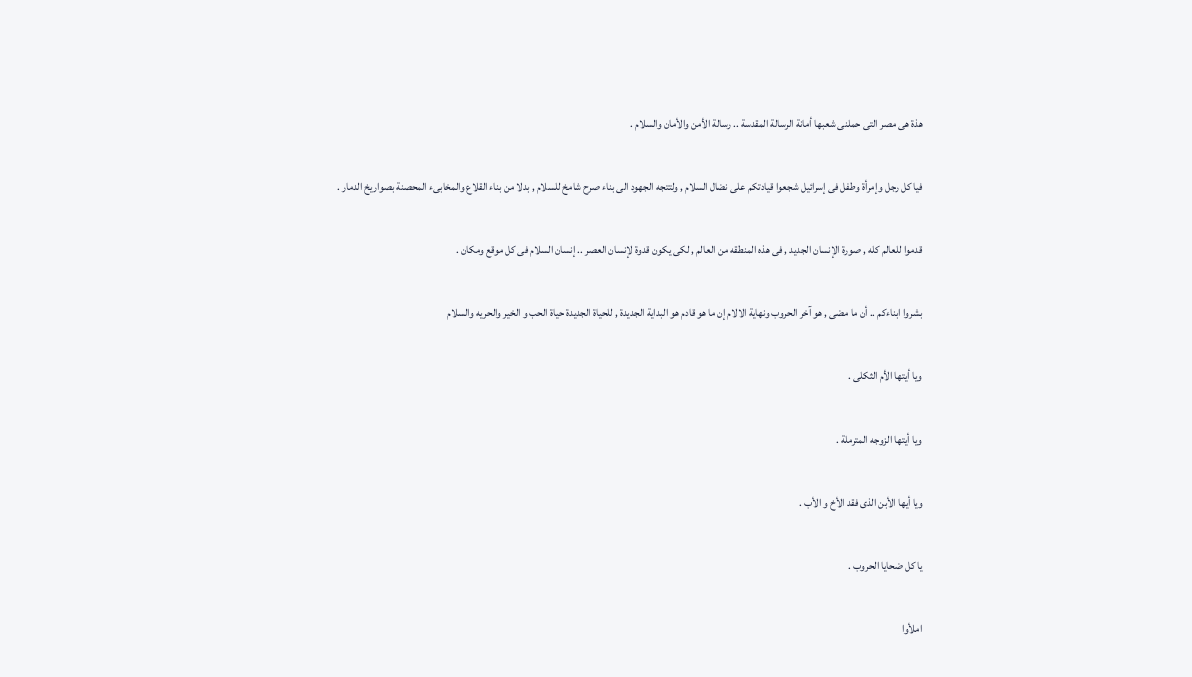هذة هى مصر التى حملنى شعبها أمانة الرسالة المقدسة .. رسالة الأمن والأمان والسلام .

فيا كل رجل وإمرأة وطفل فى إسرائيل شجعوا قيادتكم على نضال السلام , ولتتجه الجهود الى بناء صرح شامخ للسلام , بدلا من بناء القلاع والمخابىء المحصنة بصواريخ الدمار .

قدموا للعالم كله , صورة الإنسان الجديد , فى هذه المنطقه من العالم , لكى يكون قدوة لإنسان العصر .. إنسان السلام فى كل موقع ومكان .

بشروا ابناءكم .. أن ما مضى , هو آخر الحروب ونهاية الالام إن ما هو قادم هو البداية الجديدة , للحياة الجديدة حياة الحب و الخير والحريه والسلام

ويا أيتها الأم الثكلى .

ويا أيتها الزوجه المترملة .

ويا أيها الأبن الذى فقد الأخ و الأب .

يا كل ضحايا الحروب .

املأوا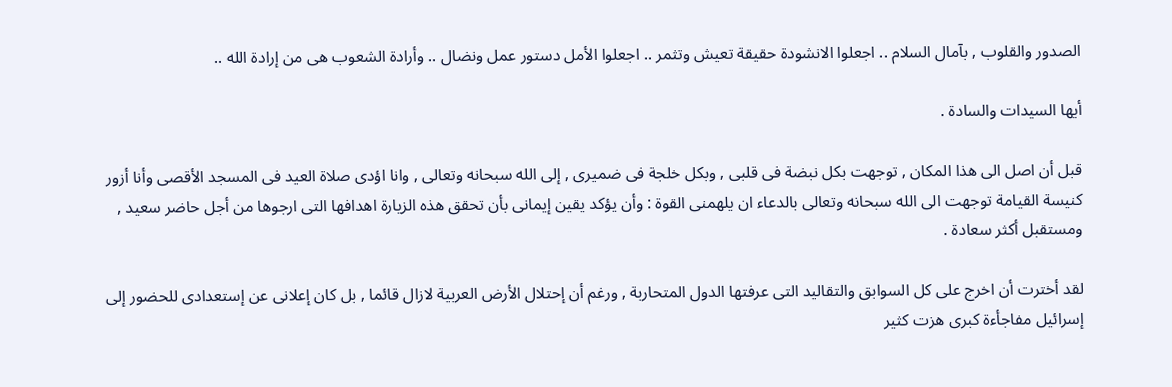الصدور والقلوب , بآمال السلام .. اجعلوا الانشودة حقيقة تعيش وتثمر .. اجعلوا الأمل دستور عمل ونضال .. وأرادة الشعوب هى من إرادة الله ..

أيها السيدات والسادة .

قبل أن اصل الى هذا المكان , توجهت بكل نبضة فى قلبى , وبكل خلجة فى ضميرى , إلى الله سبحانه وتعالى , وانا اؤدى صلاة العيد فى المسجد الأقصى وأنا أزور كنيسة القيامة توجهت الى الله سبحانه وتعالى بالدعاء ان يلهمنى القوة : وأن يؤكد يقين إيمانى بأن تحقق هذه الزيارة اهدافها التى ارجوها من أجل حاضر سعيد , ومستقبل أكثر سعادة .

لقد أخترت أن اخرج على كل السوابق والتقاليد التى عرفتها الدول المتحاربة , ورغم أن إحتلال الأرض العربية لازال قائما , بل كان إعلانى عن إستعدادى للحضور إلى إسرائيل مفاجأءة كبرى هزت كثير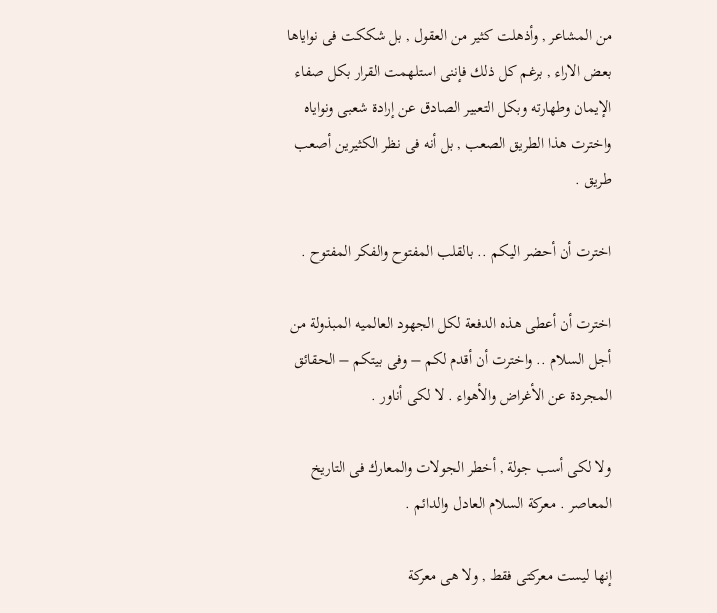من المشاعر , وأذهلت كثير من العقول , بل شككت فى نواياها بعض الاراء , برغم كل ذلك فإننى استلهمت القرار بكل صفاء الإيمان وطهارته وبكل التعبير الصادق عن إرادة شعبى ونواياه واخترت هذا الطريق الصعب , بل أنه فى نظر الكثيرين أصعب طريق .

اخترت أن أحضر اليكم .. بالقلب المفتوح والفكر المفتوح .

اخترت أن أعطى هذه الدفعة لكل الجهود العالميه المبذولة من أجل السلام .. واخترت أن أقدم لكم – وفى بيتكم – الحقائق المجردة عن الأغراض والأهواء . لا لكى أناور .

ولا لكى أسب جولة , أخطر الجولات والمعارك فى التاريخ المعاصر . معركة السلام العادل والدائم .

إنها ليست معركتى فقط , ولا هى معركة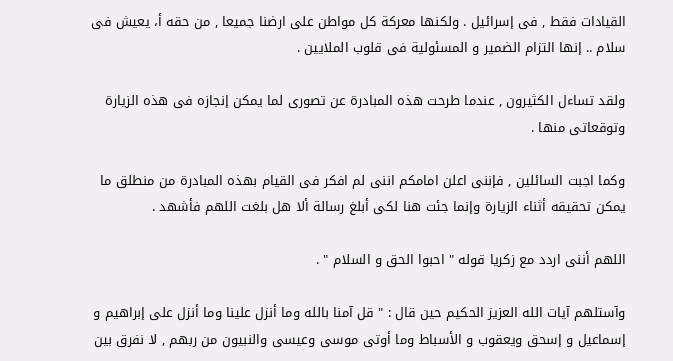القيادات فقط , فى إسرائيل . ولكنها معركة كل مواطن على ارضنا جميعا , من حقه أ، يعيش فى سلام .. إنها التزام الضمير و المسئولية فى قلوب الملايين .

ولقد تساءل الكثيرون , عندما طرحت هذه المبادرة عن تصورى لما يمكن إنجازه فى هذه الزيارة وتوقعاتى منها .

وكما اجبت السائلين , فإننى اعلن امامكم اننى لم افكر فى القيام بهذه المبادرة من منطلق ما يمكن تحقيقه أثناء الزيارة وإنما جئت هنا لكى أبلغ رسالة ألا هل بلغت اللهم فأشهد .

اللهم أننى اردد مع زكريا قوله " احبوا الحق و السلام " .

وآستلهم آيات الله العزيز الحكيم حين قال : " قل آمنا بالله وما أنزل علينا وما أنزل على إبراهيم و إسماعيل و إسحق ويعقوب و الأسباط وما أوتى موسى وعيسى والنبيون من ربهم , لا نفرق بين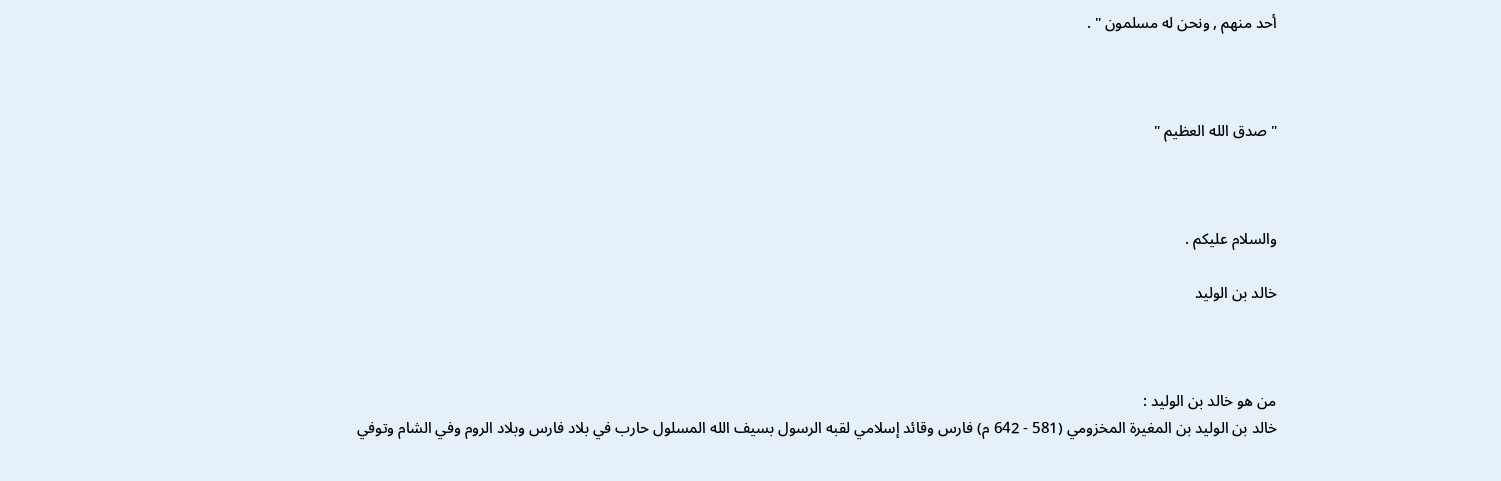أحد منهم , ونحن له مسلمون " .



" صدق الله العظيم "



والسلام عليكم .

خالد بن الوليد



من هو خالد بن الوليد :
خالد بن الوليد بن المغيرة المخزومي (581 - 642 م) فارس وقائد إسلامي لقبه الرسول بسيف الله المسلول حارب في بلاد فارس وبلاد الروم وفي الشام وتوفي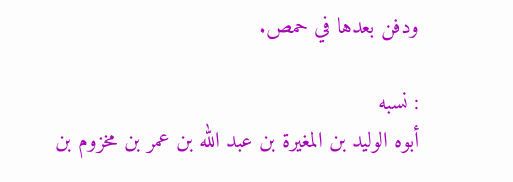ودفن بعدها في حمص.

: نسبه
أبوه الوليد بن المغيرة بن عبد الله بن عمر بن مخزوم بن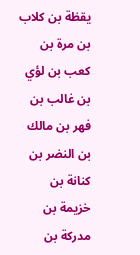يقظة بن كلاب بن مرة بن كعب بن لؤي بن غالب بن فهر بن مالك بن النضر بن كنانة بن خزيمة بن مدركة بن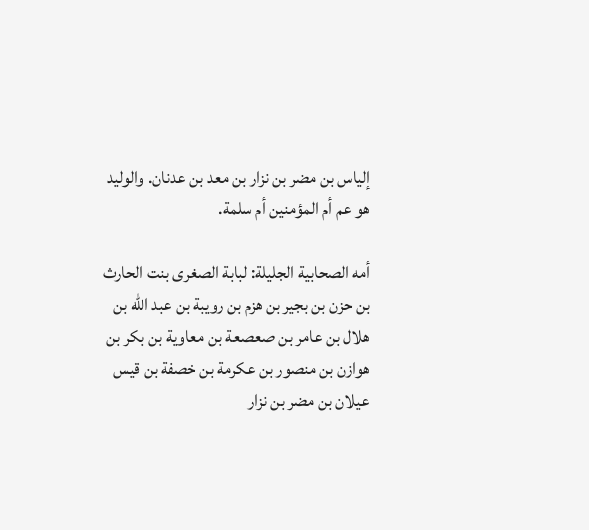إلياس بن مضر بن نزار بن معد بن عدنان. والوليد هو عم أم المؤمنين أم سلمة.

أمه الصحابية الجليلة: لبابة الصغرى بنت الحارث بن حزن بن بجير بن هزم بن رويبة بن عبد الله بن هلال بن عامر بن صعصعة بن معاوية بن بكر بن هوازن بن منصور بن عكرمة بن خصفة بن قيس عيلان بن مضر بن نزار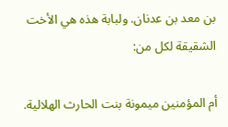بن معد بن عدنان. ولبابة هذه هي الأخت الشقيقة لكل من:

أم المؤمنين ميمونة بنت الحارث الهلالية.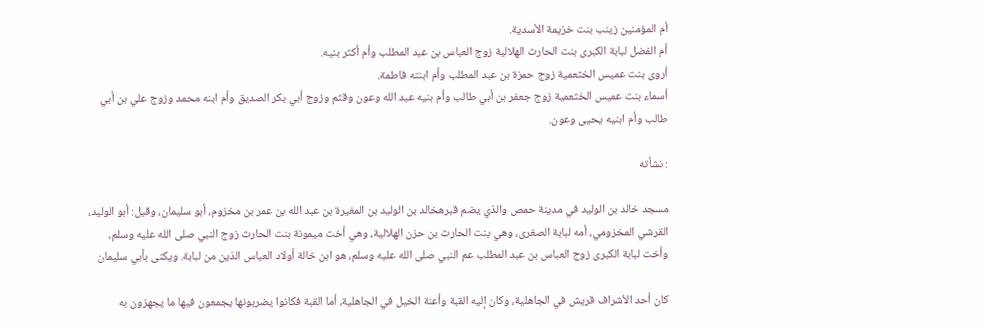أم المؤمنين زينب بنت خزيمة الأسدية.
أم الفضل لبابة الكبرى بنت الحارث الهلالية زوج العباس بن عبد المطلب وأم أكثر بنيه.
أروى بنت عميس الخثعمية زوج حمزة بن عبد المطلب وأم ابنته فاطمة.
أسماء بنت عميس الخثعمية زوج جعفر بن أبي طالب وأم بنيه عبد الله وعون وقثم وزوج أبي بكر الصديق وأم ابنه محمد وزوج علي بن أبي طالب وأم ابنيه يحيى وعون.

: نشأته

مسجد خالد بن الوليد في مدينة حمص والذي يضم قبرهخالد بن الوليد بن المغيرة بن عبد الله بن عمر بن مخزوم، أبو سليمان، وقيل: أبو الوليد، القرشي المخزومي، أمه لبابة الصغرى، وهي بنت الحارث بن حزن الهلالية، وهي أخت ميمونة بنت الحارث زوج النبي صلى الله عليه وسلم، وأخت لبابة الكبرى زوج العباس بن عبد المطلب عم النبي صلى الله عليه وسلم، هو ابن خالة أولاد العباس الذين من لبابة. ويكنى بأبي سليمان

كان أحد الأشراف قريش في الجاهلية، وكان إليه القبة وأعنة الخيل في الجاهلية، أما القبة فكانوا يضربونها يجمعون فيها ما يجهزون به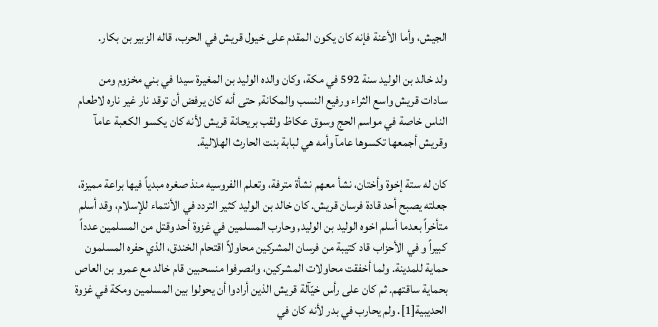الجيش، وأما الأعنة فإنه كان يكون المقدم على خيول قريش في الحرب، قاله الزبير بن بكار.

ولد خالد بن الوليد سنة 592 في مكة، وكان والده الوليد بن المغيرة سيدا في بني مخزوم ومن سادات قريش واسع الثراء ورفيع النسب والمكانة, حتى أنه كان يرفض أن توقد نار غير ناره لاطعام الناس خاصة في مواسم الحج وسوق عكاظ ولقب بريحانة قريش لأنه كان يكسو الكعبة عامآ وقريش أجمعها تكسوها عامآ وأمه هي لبابة بنت الحارث الهلالية.

كان له ستة إخوة وأختان، نشأ معهم نشأة مترفة، وتعلم االفروسيه منذ صغره مبدياً فيها براعة مميزة، جعلته يصبح أحد قادة فرسان قريش. كان خالد بن الوليد كثير التردد في الأنتماء للإسلام، وقد أسلم متأخراً بعدما أسلم اخوه الوليد بن الوليد, وحارب المسلمين في غزوة أحد وقتل من المسلمين عدداً كبيراً و في الأحزاب قاد كتيبة من فرسان المشركين محاولاً اقتحام الخندق، الذي حفره المسلمون حماية للمدينة. ولما أخفقت محاولات المشركين، وانصرفوا منسحبين قام خالد مع عمرو بن العاص بحماية ساقتهم. ثم كان على رأس خيّآلة قريش الذين أرادوا أن يحولوا بين المسلمين ومكة في غزوة الحديبية[1]. ولم يحارب في بدر لأنه كان في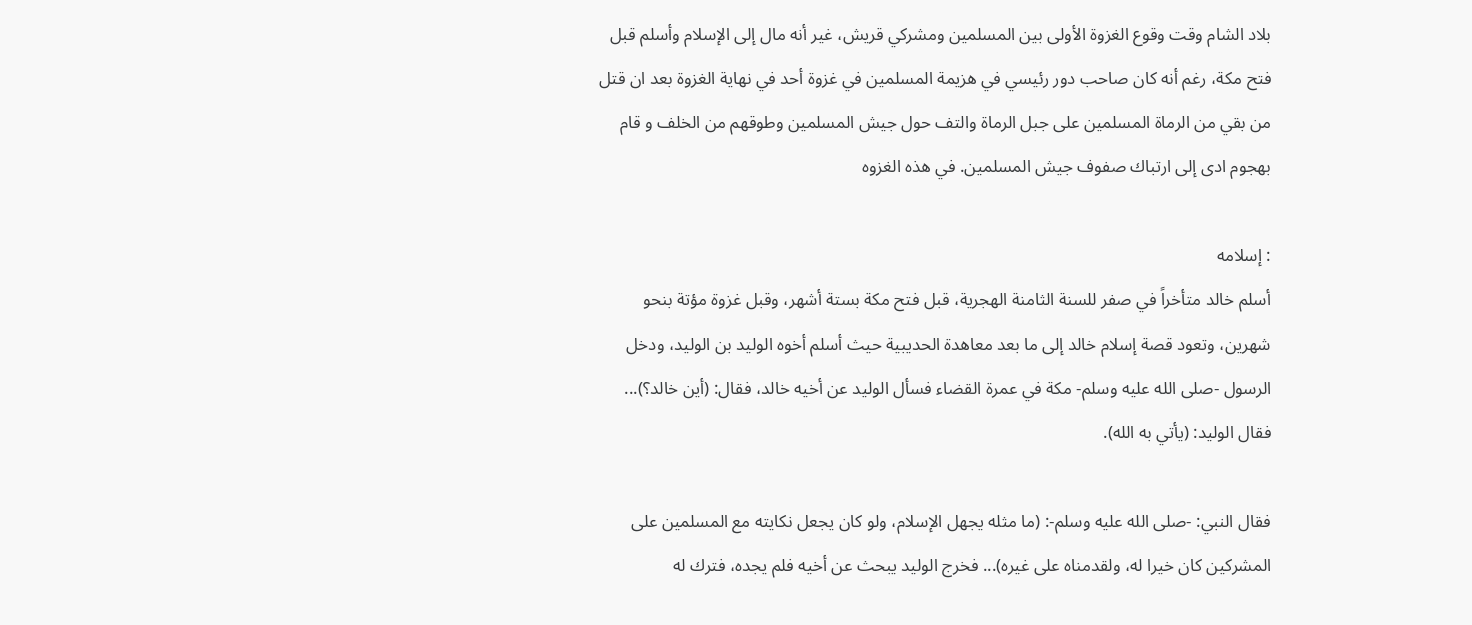بلاد الشام وقت وقوع الغزوة الأولى بين المسلمين ومشركي قريش، غير أنه مال إلى الإسلام وأسلم قبل فتح مكة، رغم أنه كان صاحب دور رئيسي في هزيمة المسلمين في غزوة أحد في نهاية الغزوة بعد ان قتل من بقي من الرماة المسلمين على جبل الرماة والتف حول جيش المسلمين وطوقهم من الخلف و قام بهجوم ادى إلى ارتباك صفوف جيش المسلمين. في هذه الغزوه

: إسلامه
أسلم خالد متأخراً في صفر للسنة الثامنة الهجرية، قبل فتح مكة بستة أشهر، وقبل غزوة مؤتة بنحو شهرين، وتعود قصة إسلام خالد إلى ما بعد معاهدة الحديبية حيث أسلم أخوه الوليد بن الوليد، ودخل الرسول -صلى الله عليه وسلم- مكة في عمرة القضاء فسأل الوليد عن أخيه خالد، فقال: (أين خالد؟)... فقال الوليد: (يأتي به الله).

فقال النبي: -صلى الله عليه وسلم-: (ما مثله يجهل الإسلام، ولو كان يجعل نكايته مع المسلمين على المشركين كان خيرا له، ولقدمناه على غيره)... فخرج الوليد يبحث عن أخيه فلم يجده، فترك له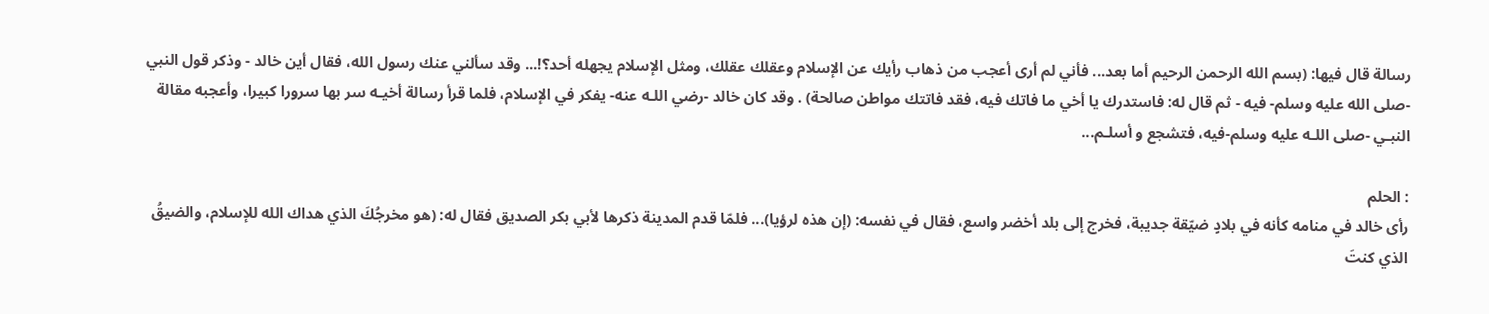رسالة قال فيها: (بسم الله الرحمن الرحيم أما بعد... فأني لم أرى أعجب من ذهاب رأيك عن الإسلام وعقلك عقلك، ومثل الإسلام يجهله أحد؟!... وقد سألني عنك رسول الله، فقال أين خالد - وذكر قول النبي -صلى الله عليه وسلم- فيه - ثم قال له: فاستدرك يا أخي ما فاتك فيه، فقد فاتتك مواطن صالحة) . وقد كان خالد -رضي اللـه عنه- يفكر في الإسلام، فلما قرأ رسالة أخيـه سر بها سرورا كبيرا، وأعجبه مقالة النبـي -صلى اللـه عليه وسلم-فيه، فتشجع و أسلـم...

: الحلم
رأى خالد في منامه كأنه في بلادٍ ضيّقة جديبة، فخرج إلى بلد أخضر واسع، فقال في نفسه: (إن هذه لرؤيا)... فلمّا قدم المدينة ذكرها لأبي بكر الصديق فقال له: (هو مخرجُكَ الذي هداك الله للإسلام، والضيقُ الذي كنتَ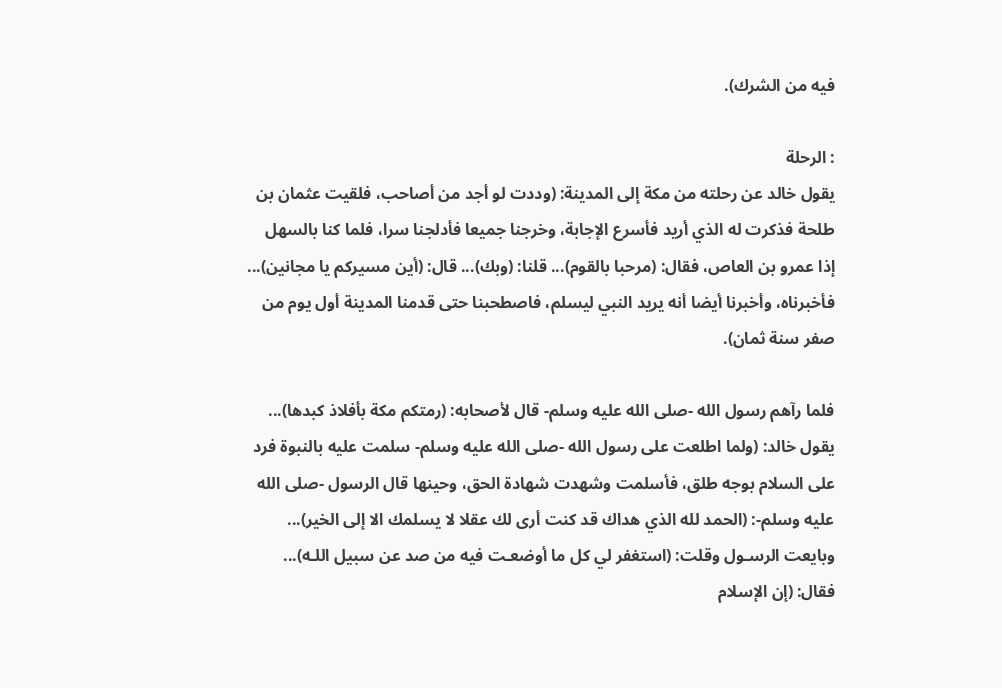فيه من الشرك).

: الرحلة
يقول خالد عن رحلته من مكة إلى المدينة: (وددت لو أجد من أصاحب، فلقيت عثمان بن طلحة فذكرت له الذي أريد فأسرع الإجابة، وخرجنا جميعا فأدلجنا سرا، فلما كنا بالسهل إذا عمرو بن العاص، فقال: (مرحبا بالقوم)... قلنا: (وبك)... قال: (أين مسيركم يا مجانين)... فأخبرناه، وأخبرنا أيضا أنه يريد النبي ليسلم، فاصطحبنا حتى قدمنا المدينة أول يوم من صفر سنة ثمان).

فلما رآهم رسول الله -صلى الله عليه وسلم- قال لأصحابه: (رمتكم مكة بأفلاذ كبدها)... يقول خالد: (ولما اطلعت على رسول الله -صلى الله عليه وسلم- سلمت عليه بالنبوة فرد على السلام بوجه طلق، فأسلمت وشهدت شهادة الحق، وحينها قال الرسول -صلى الله عليه وسلم-: (الحمد لله الذي هداك قد كنت أرى لك عقلا لا يسلمك الا إلى الخير)... وبايعت الرسـول وقلت: (استغفر لي كل ما أوضعـت فيه من صد عن سبيل اللـه)... فقال: (إن الإسلام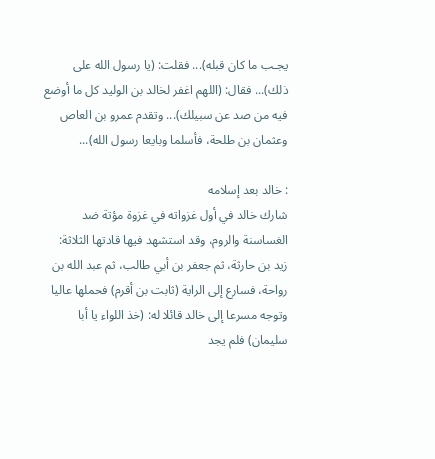يجـب ما كان قبله)... فقلت: (يا رسول الله على ذلك)... فقال: (اللهم اغفر لخالد بن الوليد كل ما أوضع فيه من صد عن سبيلك)... وتقدم عمرو بن العاص وعثمان بن طلحة، فأسلما وبايعا رسول الله)...

: خالد بعد إسلامه
شارك خالد في أول غزواته في غزوة مؤتة ضد الغساسنة والروم، وقد استشهد فيها قادتها الثلاثة: زيد بن حارثة، ثم جعفر بن أبي طالب، ثم عبد الله بن رواحة، فسارع إلى الراية (ثابت بن أقرم) فحملها عاليا وتوجه مسرعا إلى خالد قائلا له: (خذ اللواء يا أبا سليمان) فلم يجد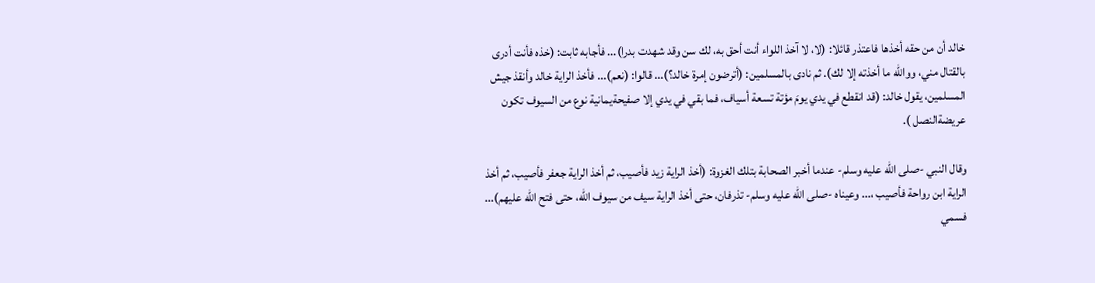خالد أن من حقه أخذها فاعتذر قائلا: (لا، لا آخذ اللواء أنت أحق به، لك سن وقد شهدت بدرا)... فأجابه ثابت: (خذه فأنت أدرى بالقتال مني، ووالله ما أخذته إلا لك). ثم نادى بالمسلمين: (أترضون إمرة خالد؟)... قالوا: (نعم)... فأخذ الراية خالد وأنقذ جيش المسلمين، يقول خالد: (قد انقطع في يدي يومَ مؤتة تسعة أسياف، فما بقي في يدي إلا صفيحةيمانية نوع من السيوف تكون عريضةالنصل ).

وقال النبي -صلى الله عليه وسلم- عندما أخبر الصحابة بتلك الغزوة: (أخذ الراية زيد فأصيب، ثم أخذ الراية جعفر فأصيب، ثم أخذ الراية ابن رواحة فأصيب ،... وعيناه -صلى الله عليه وسلم- تذرفان، حتى أخذ الراية سيف من سيوف الله، حتى فتح الله عليهم)... فسمي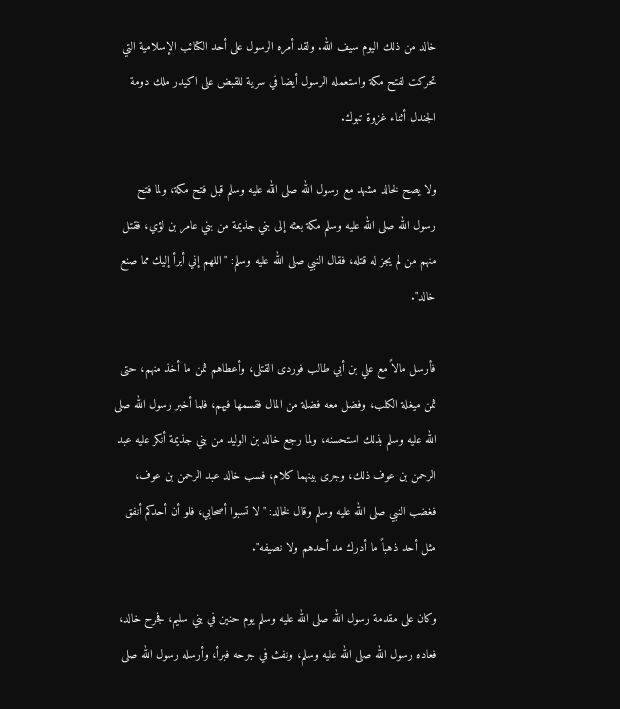خالد من ذلك اليوم سيف الله. ولقد أمره الرسول على أحد الكتائب الإسلامية التي تحركت لفتح مكة واستعمله الرسول أيضا في سرية للقبض على اكيدر ملك دومة الجندل أثناء غزوة تبوك.

ولا يصح لخالد مشهد مع رسول الله صلى الله عليه وسلم قبل فتح مكة، ولما فتح رسول الله صلى الله عليه وسلم مكة بعثه إلى بني جذيمة من بني عامر بن لؤي، فقتل منهم من لم يجز له قتله، فقال النبي صلى الله عليه وسلم: "اللهم إني أبرأ إليك مما صنع خالد".

فأرسل مالاً مع علي بن أبي طالب فوردى القتلى، وأعطاهم ثمن ما أخذ منهم، حتى ثمن ميغلة الكلب، وفضل معه فضلة من المال فقسمها فيهم، فلما أخبر رسول الله صلى الله عليه وسلم بذلك استحسنه، ولما رجع خالد بن الوليد من بني جذيمة أنكر عليه عبد الرحمن بن عوف ذلك، وجرى بينهما كلام، فسب خالد عبد الرحمن بن عوف، فغضب النبي صلى الله عليه وسلم وقال لخالد: "لا تسبوا أصحابي، فلو أن أحدكم أنفق مثل أحد ذهباً ما أدرك مد أحدهم ولا نصيفه".

وكان على مقدمة رسول الله صلى الله عليه وسلم يوم حنين في بني سليم، فجرح خالد، فعاده رسول الله صلى الله عليه وسلم، ونفث في جرحه فبرأ، وأرسله رسول الله صلى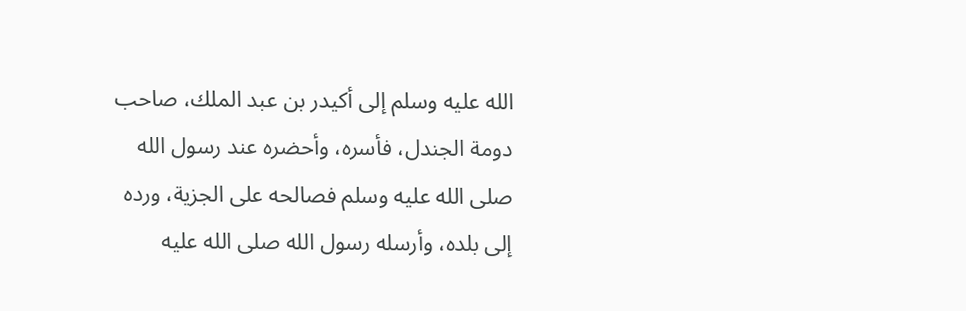الله عليه وسلم إلى أكيدر بن عبد الملك، صاحب دومة الجندل، فأسره، وأحضره عند رسول الله صلى الله عليه وسلم فصالحه على الجزية، ورده إلى بلده، وأرسله رسول الله صلى الله عليه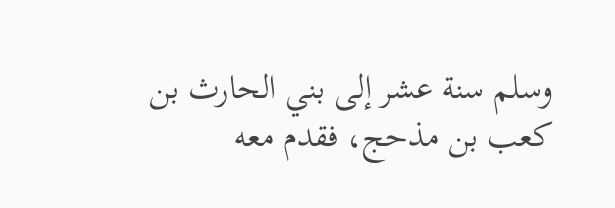وسلم سنة عشر إلى بني الحارث بن كعب بن مذحج، فقدم معه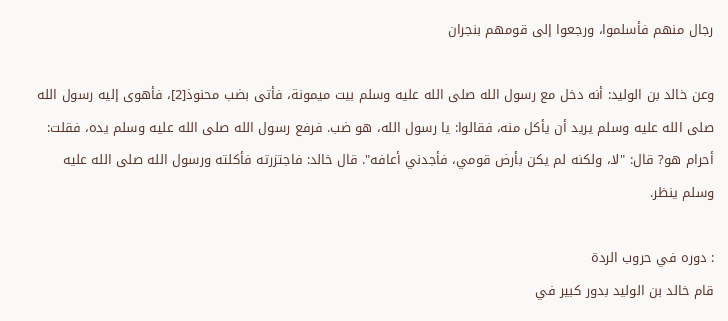رجال منهم فأسلموا، ورجعوا إلى قومهم بنجران

وعن خالد بن الوليد: أنه دخل مع رسول الله صلى الله عليه وسلم بيت ميمونة، فأتى بضب محنوذ[2]، فأهوى إليه رسول الله صلى الله عليه وسلم يريد أن يأكل منه، فقالوا: يا رسول الله، هو ضب. فرفع رسول الله صلى الله عليه وسلم يده، فقلت: أحرام هو? قال: "لا، ولكنه لم يكن بأرض قومي، فأجدني أعافه". قال خالد: فاجتزرته فأكلته ورسول الله صلى الله عليه وسلم ينظر.

: دوره في حروب الردة
قام خالد بن الوليد بدور كبير في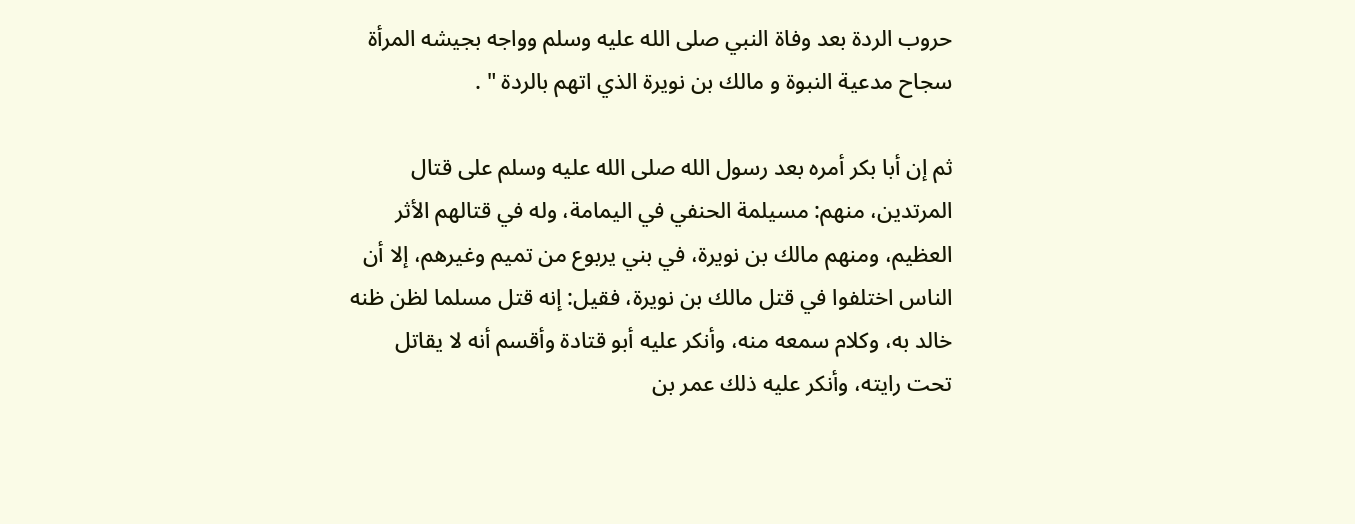حروب الردة بعد وفاة النبي صلى الله عليه وسلم وواجه بجيشه المرأة سجاح مدعية النبوة و مالك بن نويرة الذي اتهم بالردة " .

ثم إن أبا بكر أمره بعد رسول الله صلى الله عليه وسلم على قتال المرتدين، منهم: مسيلمة الحنفي في اليمامة، وله في قتالهم الأثر العظيم، ومنهم مالك بن نويرة، في بني يربوع من تميم وغيرهم، إلا أن الناس اختلفوا في قتل مالك بن نويرة، فقيل: إنه قتل مسلما لظن ظنه خالد به، وكلام سمعه منه، وأنكر عليه أبو قتادة وأقسم أنه لا يقاتل تحت رايته، وأنكر عليه ذلك عمر بن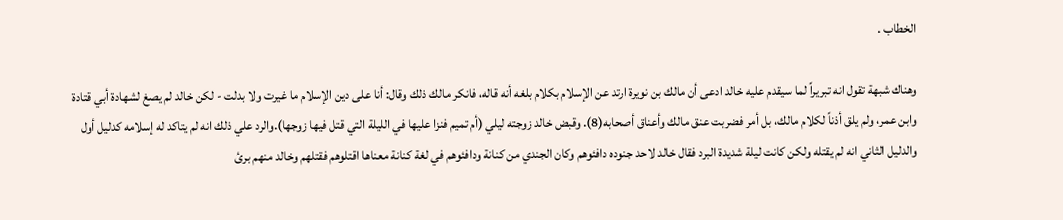الخطاب .

وهناك شبهة تقول انه تبريراً لما سيقدم عليه خالد ادعى أن مالك بن نويرة ارتد عن الإسلام بكلام بلغه أنه قاله، فانكر مالك ذلك وقال: أنا على دين الإسلام ما غيرت ولا بدلت - لكن خالد لم يصغ لشهادة أبي قتادة وابن عمر، ولم يلق أذناً لكلام مالك، بل أمر فضربت عنق مالك وأعناق أصحابه(8). وقبض خالد زوجته ليلي (أم تميم فنزا عليها في الليلة التي قتل فيها زوجها).والرد علي ذلك انه لم يتاكد له إسلامه كدليل أول والدليل الثاني انه لم يقتله ولكن كانت ليلة شديدة البرد فقال خالد لاحد جنوده دافئوهم وكان الجندي من كنانة ودافئوهم في لغة كنانة معناها اقتلوهم فقتلهم وخالد منهم برئ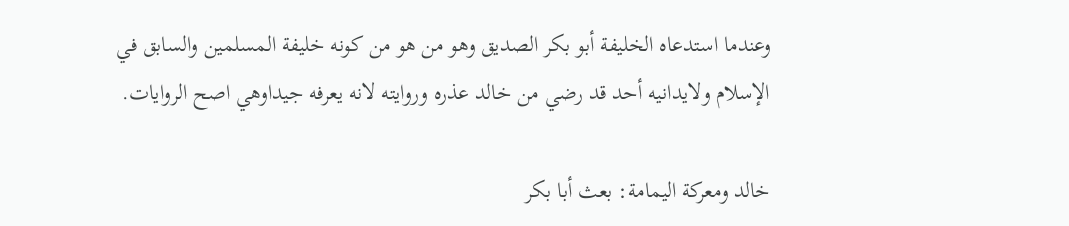وعندما استدعاه الخليفة أبو بكر الصديق وهو من هو من كونه خليفة المسلمين والسابق في الإسلام ولايدانيه أحد قد رضي من خالد عذره وروايته لانه يعرفه جيداوهي اصح الروايات.

خالد ومعركة اليمامة: بعث أبا بكر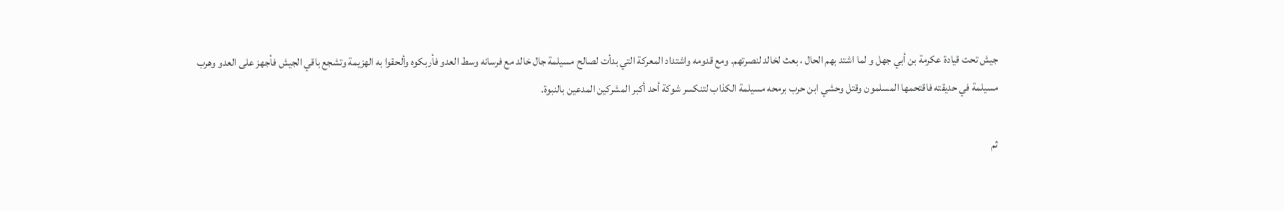جيش تحت قيادة عكرمة بن أبي جهل و لما اشتد بهم الحال ، بعث لخالد لنصرتهم. ومع قدومه واشتداد المعركة التي بدأت لصالح مسيلمة جال خالد مع فرسانه وسط العدو فأربكوه وألحقوا به الهزيمة وتشجع باقي الجيش فأجهز على العدو وهرب مسيلمة في حديقته فاقتحمها المسلمون وقتل وحشي ابن حرب برمحه مسيلمة الكذاب لتنكسر شوكة أحد أكبر المشركين المدعين بالنبوة.

ثم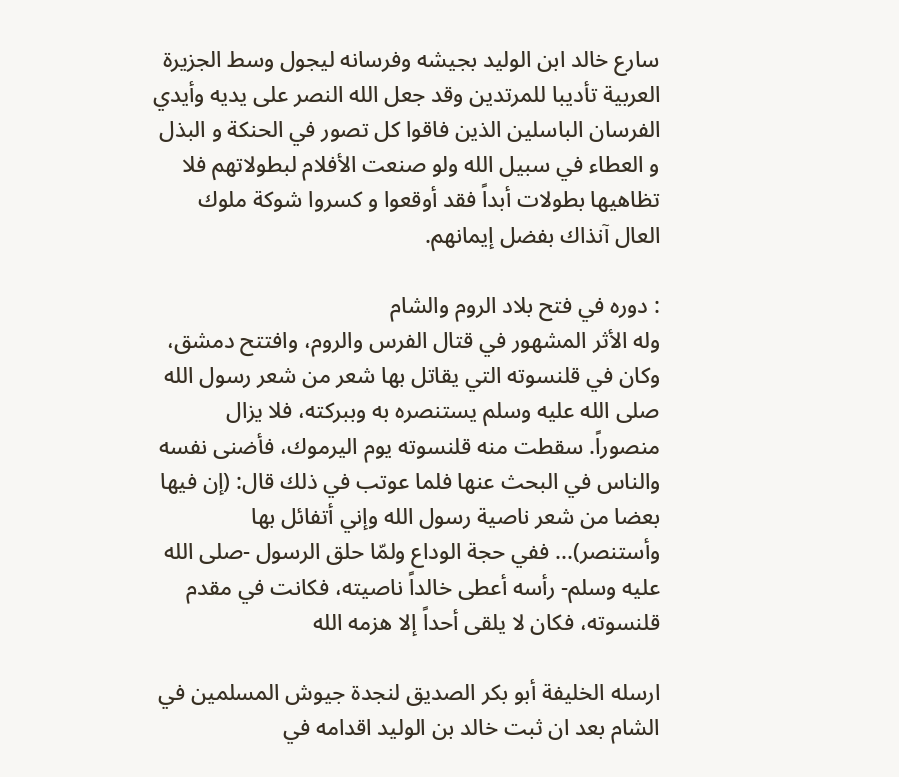سارع خالد ابن الوليد بجيشه وفرسانه ليجول وسط الجزيرة العربية تأديبا للمرتدين وقد جعل الله النصر على يديه وأيدي الفرسان الباسلين الذين فاقوا كل تصور في الحنكة و البذل و العطاء في سبيل الله ولو صنعت الأفلام لبطولاتهم فلا تظاهيها بطولات أبداً فقد أوقعوا و كسروا شوكة ملوك العال آنذاك بفضل إيمانهم.

: دوره في فتح بلاد الروم والشام
وله الأثر المشهور في قتال الفرس والروم، وافتتح دمشق، وكان في قلنسوته التي يقاتل بها شعر من شعر رسول الله صلى الله عليه وسلم يستنصره به وببركته، فلا يزال منصوراً. سقطت منه قلنسوته يوم اليرموك، فأضنى نفسه والناس في البحث عنها فلما عوتب في ذلك قال: (إن فيها بعضا من شعر ناصية رسول الله وإني أتفائل بها وأستنصر)... ففي حجة الوداع ولمّا حلق الرسول -صلى الله عليه وسلم- رأسه أعطى خالداً ناصيته، فكانت في مقدم قلنسوته، فكان لا يلقى أحداً إلا هزمه الله

ارسله الخليفة أبو بكر الصديق لنجدة جيوش المسلمين في الشام بعد ان ثبت خالد بن الوليد اقدامه في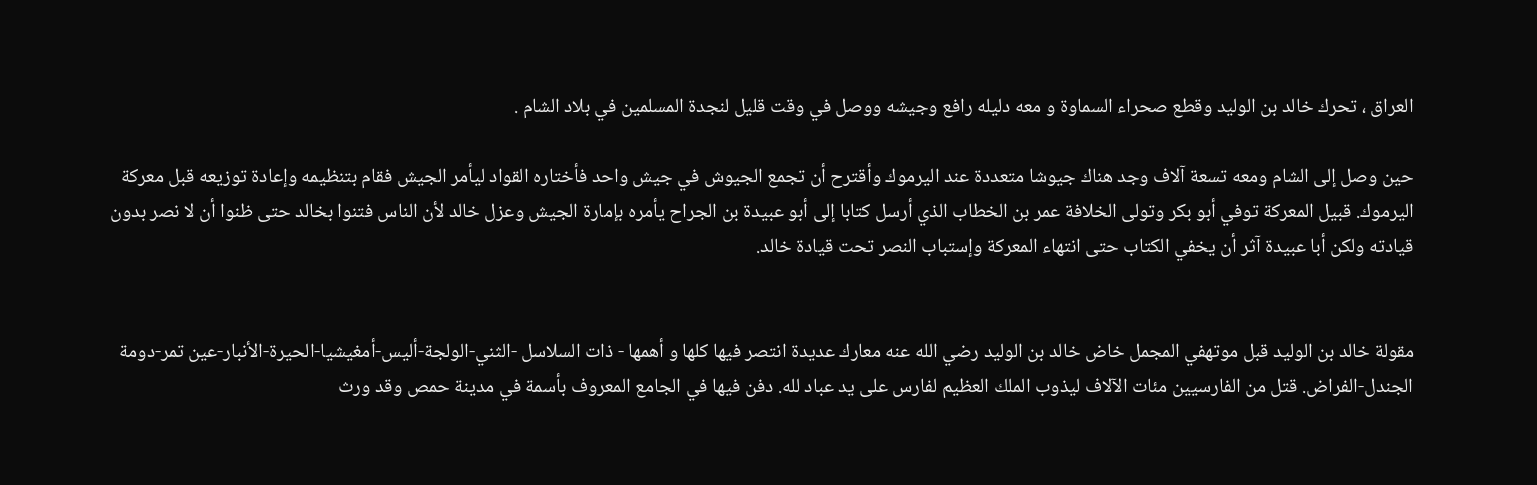العراق ، تحرك خالد بن الوليد وقطع صحراء السماوة و معه دليله رافع وجيشه ووصل في وقت قليل لنجدة المسلمين في بلاد الشام .

حين وصل إلى الشام ومعه تسعة آلاف وجد هناك جيوشا متعددة عند اليرموك وأقترح أن تجمع الجيوش في جيش واحد فأختاره القواد ليأمر الجيش فقام بتنظيمه وإعادة توزيعه قبل معركة اليرموك. قبيل المعركة توفي أبو بكر وتولى الخلافة عمر بن الخطاب الذي أرسل كتابا إلى أبو عبيدة بن الجراح يأمره بإمارة الجيش وعزل خالد لأن الناس فتنوا بخالد حتى ظنوا أن لا نصر بدون قيادته ولكن أبا عبيدة آثر أن يخفي الكتاب حتى انتهاء المعركة وإستباب النصر تحت قيادة خالد.


مقولة خالد بن الوليد قبل موتهفي المجمل خاض خالد بن الوليد رضي الله عنه معارك عديدة انتصر فيها كلها و أهمها - ذات السلاسل -الثني-الولجة-أليس-أمغيشيا-الحيرة-الأنبار-عين تمر-دومة الجندل-الفراض. قتل من الفارسيين مئات الآلاف ليذوب الملك العظيم لفارس على يد عباد لله. دفن فيها في الجامع المعروف بأسمة في مدينة حمص وقد ورث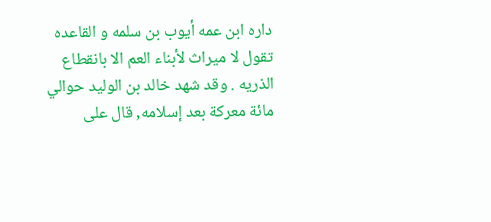داره ابن عمه أيوب بن سلمه و القاعده تقول لا ميراث لأبناء العم الا بانقطاع الذريه . وقد شهد خالد بن الوليد حوالي مائة معركة بعد إسلامه, قال على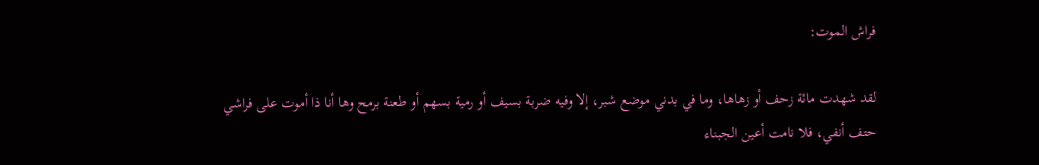فراش الموت:

لقد شهدت مائة زحف أو زهاها، وما في بدني موضع شبر، إلا وفيه ضربة بسيف أو رمية بسهم أو طعنة برمح وها أنا ذا أموت على فراشي حتف أنفي، فلا نامت أعين الجبناء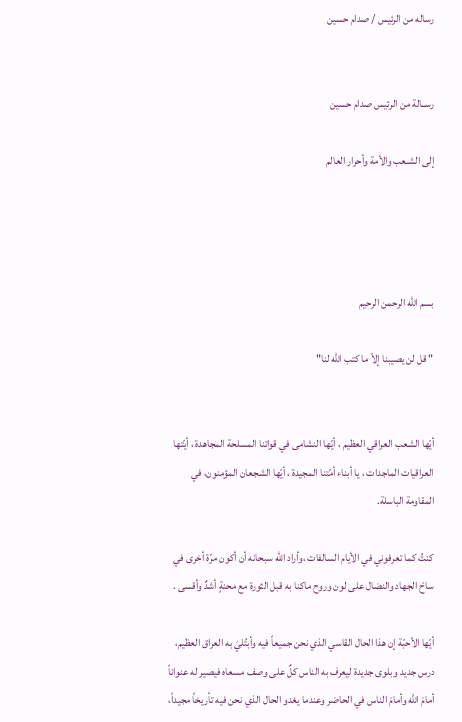رساله من الرئيس / صدام حسين


رســالة من الرئيس صدام حسين

إلى الشـعب والأمة وأحرار العالم




بسم الله الرحمن الرحيم

" قل لن يصيبنا إلاّ ما كتب الله لنا"


أيّها الشعب العراقي العظيم ، أيّها النشامى في قواتنا المسلحة المجاهدة ، أيّتها العراقيات الماجدات ، يا أبناء أمّتنا المجيدة ، أيّها الشجعان المؤمنون، في المقاومة الباسلة.

كنتُ كما تعرفوني في الأيام السالفات ،وأراد الله سبحانه أن أكون مرّة أخرى في ساحْ الجهاد والنضال على لون وروح ماكنا به قبل الثورة مع محنةٍ أشدٌ وأقسى .

أيّها الأحبّة إن هذا الحال القاسي الذي نحن جميعاً فيه وأبتُليَ به العراق العظيم، درس جديد وبلوى جديدة ليعرف به الناس كلٌ على وصف مسعاه فيصير له عنواناً أمامَ الله وأمامَ الناس في الحاضر وعندما يغدو الحال الذي نحن فيه تأريخاً مجيداً،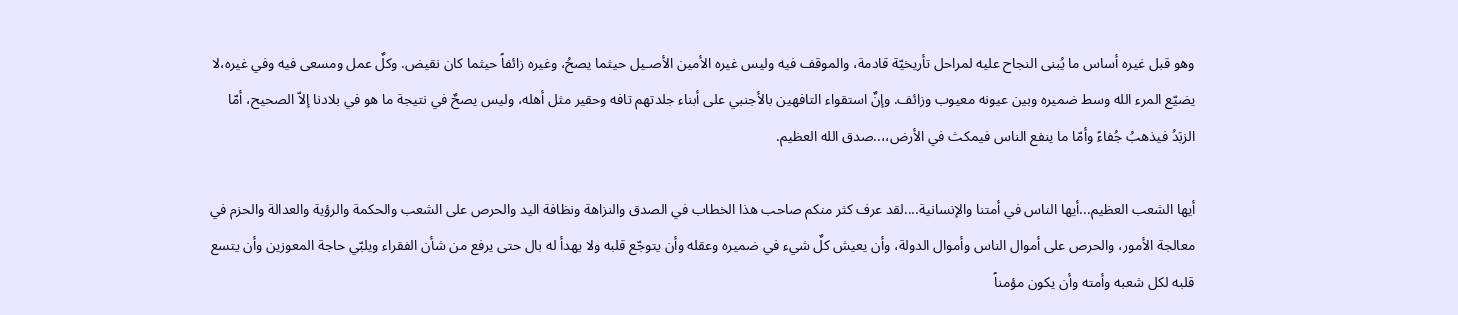وهو قبل غيره أساس ما يُبنى النجاح عليه لمراحل تأريخيّة قادمة، والموقف فيه وليس غيره الأمين الأصـيل حيثما يصحُ، وغيره زائفاً حيثما كان نقيض. وكلٌ عمل ومسعى فيه وفي غيره،لا يضيّع المرء الله وسط ضميره وبين عيونه معيوب وزائف. وإنٌ استقواء التافهين بالأجنبي على أبناء جلدتهم تافه وحقير مثل أهله، وليس يصحٌ في نتيجة ما هو في بلادنا إلاّ الصحيح، أمّا الزبَدُ فيذهبُ جُفاءً وأمّا ما ينفع الناس فيمكث في الأرض،،..صدق الله العظيم.

أيها الشعب العظيم...أيها الناس في أمتنا والإنسانية....لقد عرف كثر منكم صاحب هذا الخطاب في الصدق والنزاهة ونظافة اليد والحرص على الشعب والحكمة والرؤية والعدالة والحزم في معالجة الأمور، والحرص على أموال الناس وأموال الدولة، وأن يعيش كلٌ شيء في ضميره وعقله وأن يتوجّع قلبه ولا يهدأ له بال حتى يرفع من شأن الفقراء ويلبّي حاجة المعوزين وأن يتسع قلبه لكل شعبه وأمته وأن يكون مؤمناً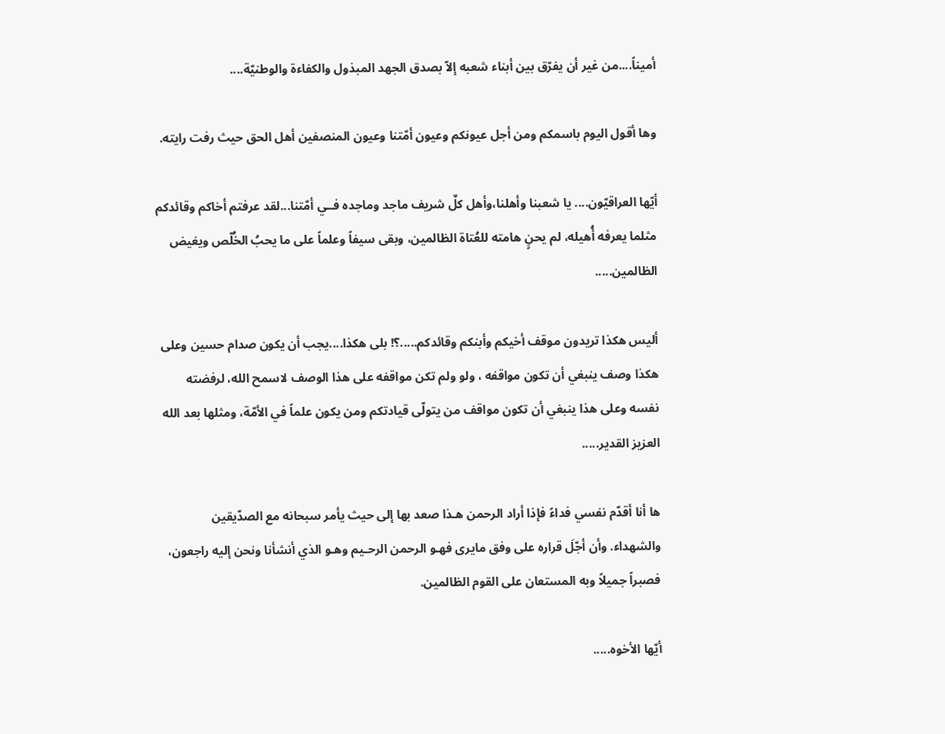أميناً....من غير أن يفرّق بين أبناء شعبه إلاّ بصدق الجهد المبذول والكفاءة والوطنيّة....

وها أقول اليوم باسمكم ومن أجل عيونكم وعيون أمّتنا وعيون المنصفين أهل الحق حيث رفت رايته.

أيّها العراقيّون.... يا شعبنا وأهلنا،وأهل كلٌ شريف ماجد وماجده فــي أمّتنا...لقد عرفتم أخاكم وقائدكم مثلما يعرفه أُهيله، لم يحنٍِ هامته للعُتاة الظالمين، وبقى سيفاً وعلماً على ما يحبُ الخُلّص ويغيض الظالمين.....

أليس هكذا تريدون موقف أخيكم وأبنكم وقائدكم.....؟! بلى هكذا....يجب أن يكون صدام حسين وعلى هكذا وصف ينبغي أن تكون مواقفه ، ولو ولم تكن مواقفه على هذا الوصف لاسمح الله، لرفضته نفسه وعلى هذا ينبغي أن تكون مواقف من يتولّى قيادتكم ومن يكون علماً في الأمّة، ومثلها بعد الله العزيز القدير.....

ها أنا أقدّم نفسي فداءً فإذا أراد الرحمن هـذا صعد بها إلى حيث يأمر سبحانه مع الصدّيقين والشهداء. وأن أجّلَ قراره على وفق مايرى فهـو الرحمن الرحـيم وهـو الذي أنشأنا ونحن إليه راجعون، فصبراً جميلاً وبه المستعان على القوم الظالمين.

أيّها الأخوه.....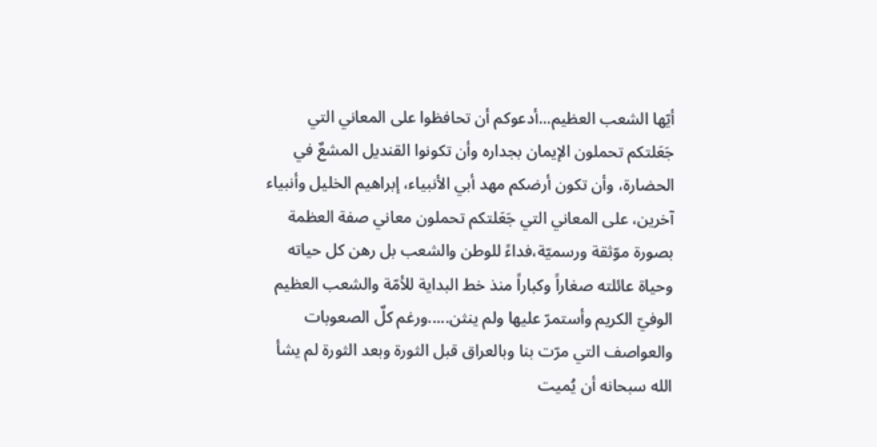أيّها الشعب العظيم...أدعوكم أن تحافظوا على المعاني التي جَعَلتكم تحملون الإيمان بجداره وأن تكونوا القنديل المشعٌ في الحضارة، وأن تكون أرضكم مهد أبي الأنبياء، إبراهيم الخليل وأنبياء آخرين، على المعاني التي جَعَلتكم تحملون معاني صفة العظمة بصورة موّثقة ورسميّة،فداءً للوطن والشعب بل رهن كل حياته وحياة عائلته صغاراً وكباراً منذ خط البداية للأمّة والشعب العظيم الوفيّ الكريم وأستمرّ عليها ولم ينثن.....ورغم كلٌ الصعوبات والعواصف التي مرّت بنا وبالعراق قبل الثورة وبعد الثورة لم يشأ الله سبحانه أن يُميت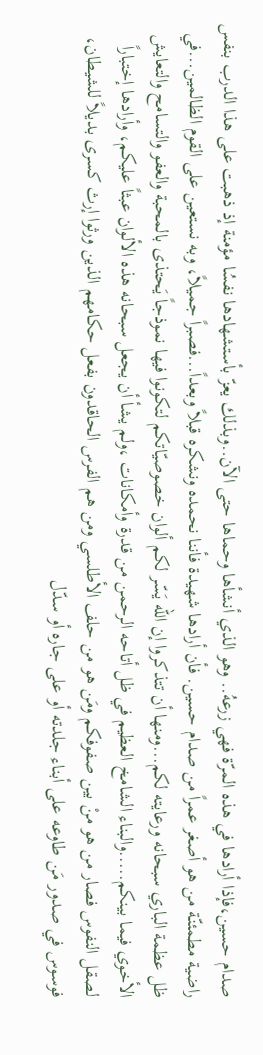صدام حسين،فإذا أرادها في هذه المرّة فهي زرعهُ.. وهو الذي أنشأها وحماها حتى الآن..وبذلك يعزّ بأستشهادها نفسُا مؤمنة إذ ذهبت على هذا الدرب بنفس راضية مطمئنّة من هو أصغر عمراً من صدام حسين. فأن أرادها شهيدة فأننا نحمده ونشكره قبلاً وبعداً...فصبراً جميلاً، وبه نستعين على القوم الظالمين...في ظل عظمة الباري سبحانه ورعايته لكم...ومنها أن تتذكروا إن الله يَسّر لكم ألوان خصوصيّاتكم لتكونوا فيها نموذجاً يَحتذى بالمحبة والعفو والتسامح والتعايش الأخوي فيما بينكم.....والبناء الشامخ العظيم في ظل أتاحه الرحمن من قدرة وأمكانات ،ولم يشأ أن يجعل سبحانه هذه الألوان عبثاً عليكم، وأرادها إختباراً لصقل النفوس فصار من هو منْ بين صفوفكم ومَن هو من حلف الأطلسي ومن هم الفرس الحاقدون بفعل حكامهم الذين ورثوا إرث كسرى بديلاً للشيطان، فوسوس في صدور مَن طاوعه على أبناء جلدته أو على جاره أو سدّل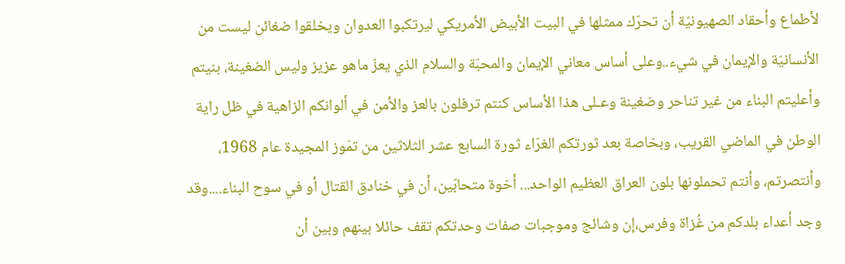لأطماع وأحقاد الصهيونيّة أن تحرّك ممثلها في البيت الأبيض الأمريكي ليرتكبوا العدوان ويخلقوا ضغائن ليست من الأنسانيّة والإيمان في شيء..وعلى أساس معاني الإيمان والمحبّة والسلام الذي يعزّ ماهو عزيز وليس الضغينة، بنيتم وأعليتم البناء من غير تناحر وضغينة وعـلى هذا الأساس كنتم ترفلون بالعز والأمن في ألوانكم الزاهية في ظل راية الوطن في الماضي القريب، وبخاصة بعد ثورتكم الغرّاء ثورة السابع عشر الثلاثين من تمّوز المجيدة عام 1968، وأنتصرتم، وأنتم تحملونها بلون العراق العظيم الواحد... أخوة متحابّين، أن في خنادق القتال أو في سوح البناء....وقد وجد أعداء بلدكم من غُزاة وفرس،إن وشائج وموجبات صفات وحدتكم تقف حائلا بينهم وبين أن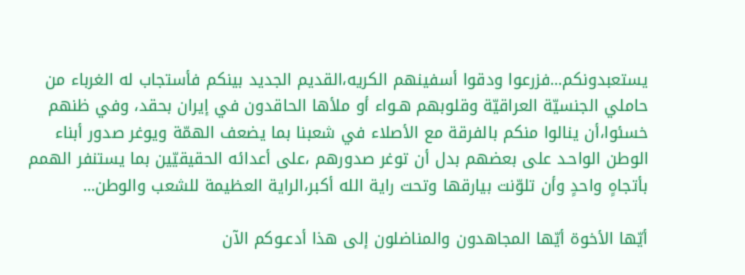يستعبدونكم...فزرعوا ودقوا أسفينهم الكريه،القديم الجديد بينكم فأستجاب له الغرباء من حاملي الجنسيّة العراقيّة وقلوبهم هـواء أو ملأها الحاقدون في إيران بحقد، وفي ظنهم خسئوا،أن ينالوا منكم بالفرقة مع الأصلاء في شعبنا بما يضعف الهمّة ويوغر صدور أبناء الوطن الواحـد على بعضهم بدل أن توغر صدورهم ،على أعدائه الحقيقيّين بما يستنفر الهمم بأتجاهٍ واحدٍ وأن تلوّنت بيارقها وتحت راية الله أكبر،الراية العظيمة للشعب والوطن...

أيّها الأخوة أيّها المجاهدون والمناضلون إلى هذا أدعـوكم الآن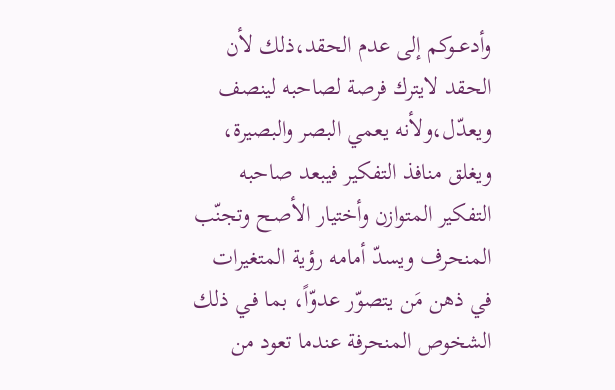وأدعــوكم إلى عدم الحقد،ذلك لأن الحقد لايترك فرصة لصاحبه لينصف ويعدّل،ولأنه يعمي البصر والبصيرة، ويغلق منافذ التفكير فيبعد صاحبه التفكير المتوازن وأختيار الأصـح وتجنّب المنحرف ويسدّ أمامه رؤية المتغيرات في ذهن مَن يتصوّر عدوّاً، بما فـي ذلك الشخوص المنحرفة عندما تعود من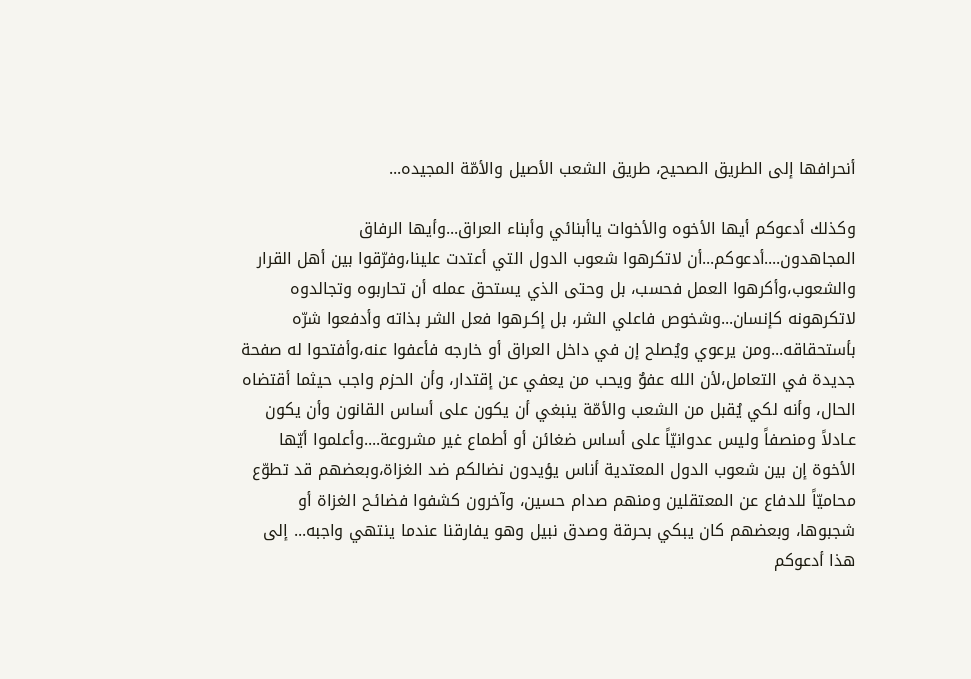أنحرافها إلى الطريق الصحيح، طريق الشعب الأصيل والأمّة المجيده...

وكذلك أدعوكم أيها الأخوه والأخوات ياأبنائي وأبناء العراق...وأيها الرفاق المجاهدون....أدعوكم...أن لاتكرهوا شعوب الدول التي أعتدت علينا،وفرّقوا بين أهل القرار والشعوب،وأكرهوا العمل فحسب، بل وحتى الذي يستحق عمله أن تحاربوه وتجالدوه لاتكرهونه كإنسان...وشخوص فاعلي الشر، بل إكـرهوا فعل الشر بذاته وأدفعوا شرّه بأستحقاقه...ومن يرعوي ويُصلح إن في داخل العراق أو خارجه فأعفوا عنه،وأفتحوا له صفحة جديدة في التعامل،لأن الله عفوٌ ويحب من يعفي عن إقتدار، وأن الحزم واجب حيثما أقتضاه الحال، وأنه لكي يُقبل من الشعب والأمّة ينبغي أن يكون على أساس القانون وأن يكون عـادلاً ومنصفاً وليس عدوانيّاً على أساس ضغائن أو أطماع غير مشروعة....وأعلموا أيّها الأخوة إن بين شعوب الدول المعتدية أناس يؤيدون نضالكم ضد الغزاة،وبعضهم قد تطوّع محاميّاً للدفاع عن المعتقلين ومنهم صدام حسين، وآخرون كشفوا فضائـح الغزاة أو شجبوها، وبعضهم كان يبكي بحرقة وصدق نبيل وهو يفارقنا عندما ينتهي واجبه... إلى هذا أدعوكم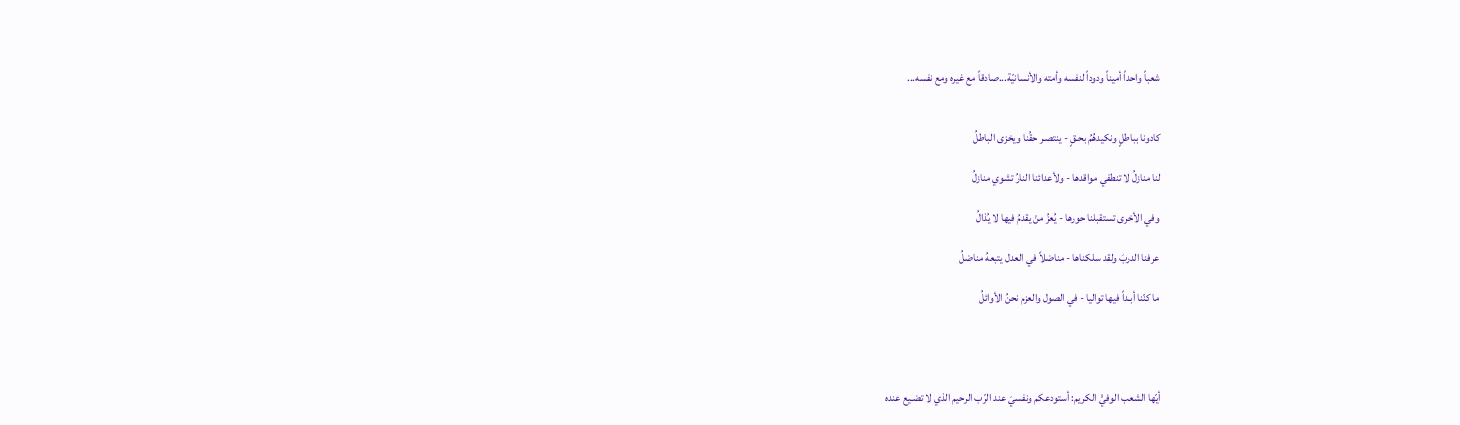شعباً واحداً أميناً ودوداً لنفسه وأمته والأنسانيّة...صادقاً مع غيره ومع نفسه...


كادونا بباطلٍ ونكيدهُمُ بحـقٍ - ينتصـر حقُنا ويخزى الباطلُ

لنا منازلُ لا تنطفي مواقدها - ولأعدائنا النارُ تشوي منازلُ

وفي الأخرى تستقبلنا حورها - يُعزُ منْ يقدمُ فيها لا يُذالُ

عرفنا الدربَ ولقد سلكناها - مناضلاً في العدل يتبعهُ مناضلُ

ما كنّنا أبـداً فيها تواليا - في الصول والعزم نحنُ الأوائلُ




أيّها الشعب الوفيّْ الكريم: أستودعكم ونفسيَ عند الرّب الرحيم الذي لا تضـيع عنده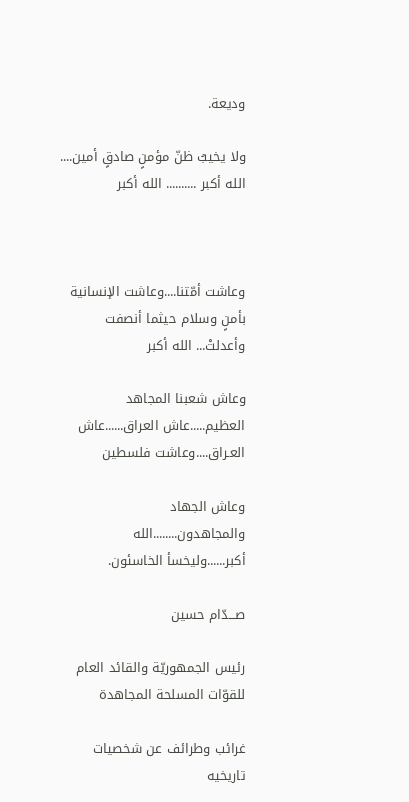وديعة.

ولا يخيبُ ظنّ مؤمنٍ صادقٍ أمين.... الله أكبر .......... الله أكبر



وعاشت أمّتنا....وعاشت الإنسانية بأمنٍ وسلام حيثما أنصفت وأعدلتْ... الله أكبر

وعاش شعبنا المجاهد العظيم.....عاش العراق......عاش العـراق....وعاشت فلسطين

وعاش الجهاد والمجاهدون........الله أكبر......وليخسأ الخاسئون.

صـــدّام حسين

رئيس الجمهوريّة والقائد العام
للقوّات المسلحة المجاهدة

غرائب وطرائف عن شخصيات تاريخيه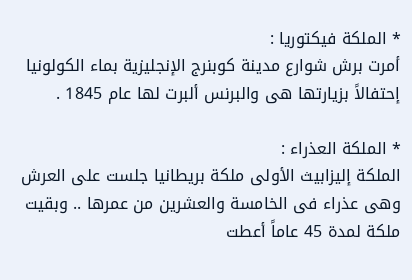* الملكة فيكتوريا :
أمرت برش شوارع مدينة كوبنرج الإنجليزية بماء الكولونيا إحتفالاً بزيارتها هى والبرنس ألبرت لها عام 1845 .

* الملكة العذراء :
الملكة إليزابيث الأولى ملكة بريطانيا جلست على العرش وهى عذراء فى الخامسة والعشرين من عمرها .. وبقيت ملكة لمدة 45 عاماً أعطت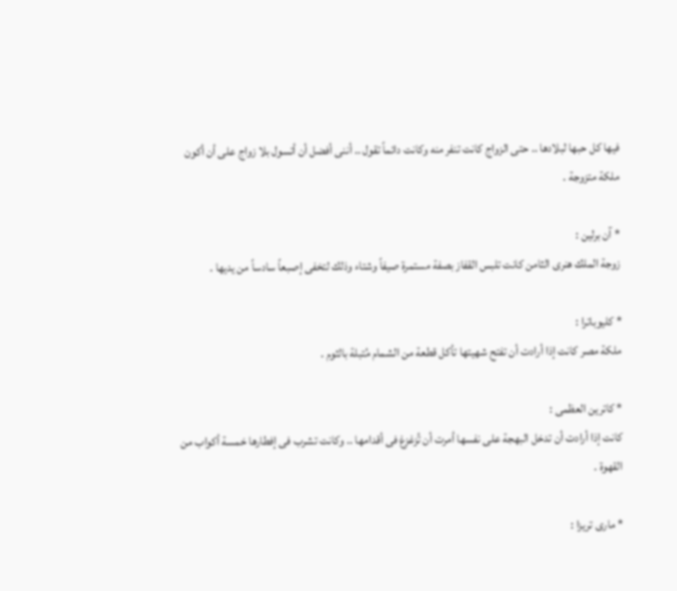فيها كل حبها لبلادها .. حتى الزواج كانت تنفر منه وكانت دائماً تقول .. أننى أفضل أن أتسول بلا زواج على أن أكون ملكة متزوجة .

* آن برلين :
زوجة الملك هنرى الثامن كانت تلبس القفاز بصفة مستمرة صيفاً وشتاء وذلك لتخفى إصبعاً سادساً من يديها .

* كليوباترا :
ملكة مصر كانت إذا أرادت أن تفتح شهيتها تأكل قطعة من الشمام مُتبلة بالثوم .

* كاترين العظمى :
كانت إذا أرادت أن تدخل البهجة على نفسها أمرت أن تُزغزغ فى أقدامها .. وكانت تشرب فى إفطارها خمسة أكواب من القهوة .

* مارى تريزا :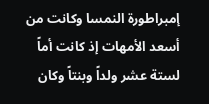إمبراطورة النمسا وكانت من أسعد الأمهات إذ كانت أماً لستة عشر ولداً وبنتاً وكان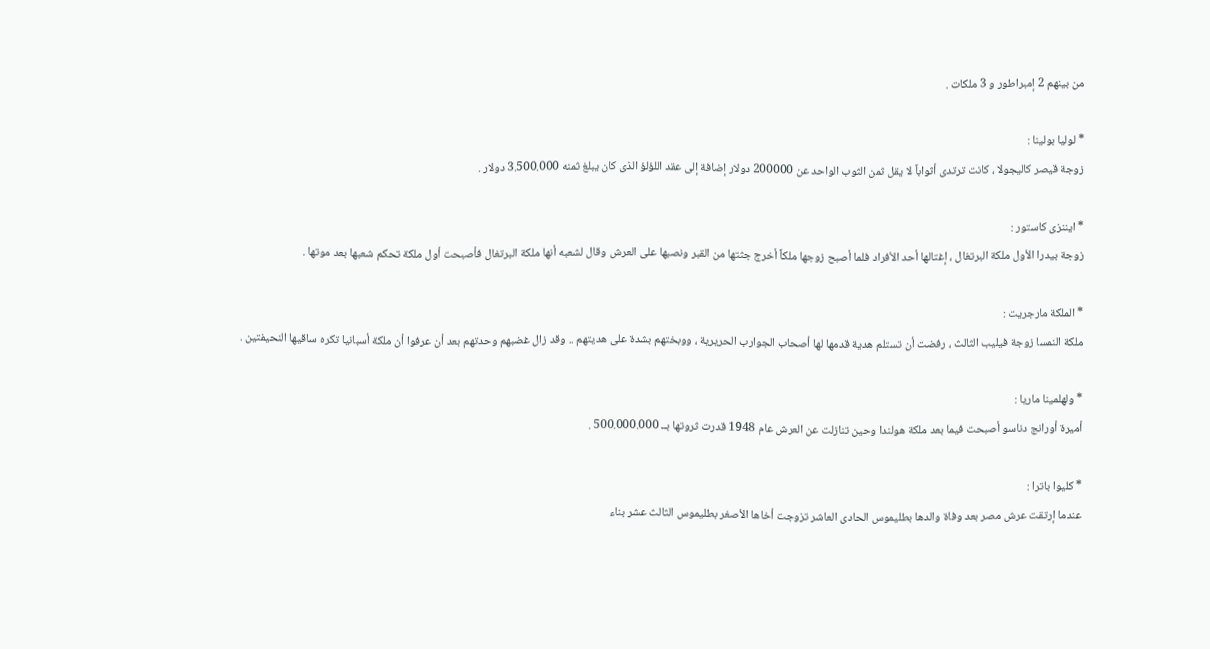من بينهم 2 إمبراطور و 3 ملكات .

* لوليا بولينا :
زوجة قيصر كاليجولا ، كانت ترتدى أثواباً لا يقل ثمن الثوب الواحد عن 200000 دولار إضافة إلى عقد اللؤلؤ الذى كان يبلغ ثمنه 3.500.000 دولار .

* ايننزى كاستور :
زوجة بيدرا الأول ملكة البرتغال ، إغتالها أحد الأفراد فلما أصبح زوجها ملكاً أخرج جثتها من القبر ونصبها على العرش وقال لشعبه أنها ملكة البرتغال فأصبحت أول ملكة تحكم شعبها بعد موتها .

* الملكة مارجريت :
ملكة النمسا زوجة فيليب الثالث ، رفضت أن تستلم هدية قدمها لها أصحاب الجوارب الحريرية ، ووبختهم بشدة على هديتهم .. وقد زال غضبهم وحدتهم بعد أن عرفوا أن ملكة أسبانيا تكره ساقيها النحيفتين .

* ولهلمينا ماريا :
أميرة أورانج دناسو أصبحت فيما بعد ملكة هولندا وحين تنازلت عن العرش عام 1948 قدرت ثروتها بــ 500.000.000 .

* كليوا باترا :
عندما إرتقت عرش مصر بعد وفاة والدها بطليموس الحادى العاشر تزوجت أخاها الأصغر بطليموس الثالث عشر بناء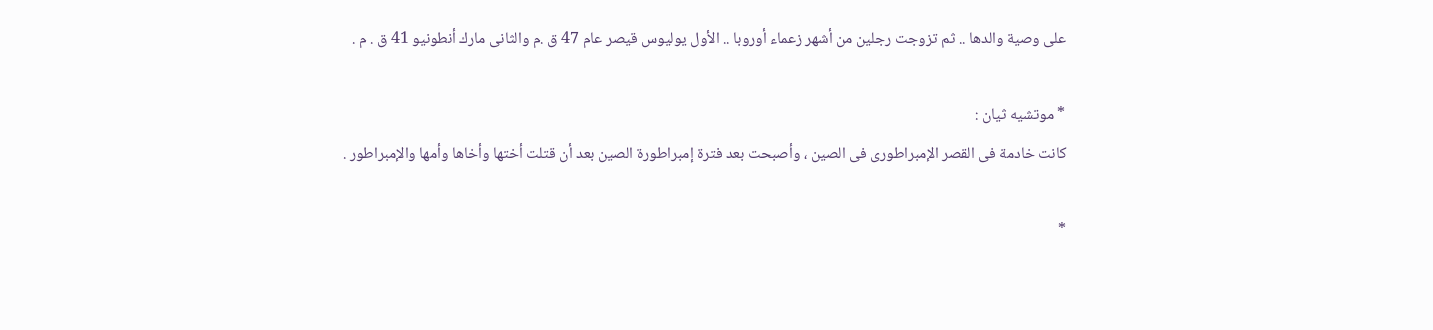على وصية والدها .. ثم تزوجت رجلين من أشهر زعماء أوروبا .. الأول يوليوس قيصر عام 47 ق .م والثانى مارك أنطونيو 41 ق . م .

* موتشيه ثيان :
كانت خادمة فى القصر الإمبراطورى فى الصين ، وأصبحت بعد فترة إمبراطورة الصين بعد أن قتلت أختها وأخاها وأمها والإمبراطور .

*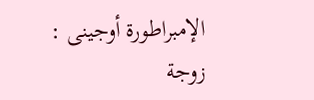الإمبراطورة أوجينى :
زوجة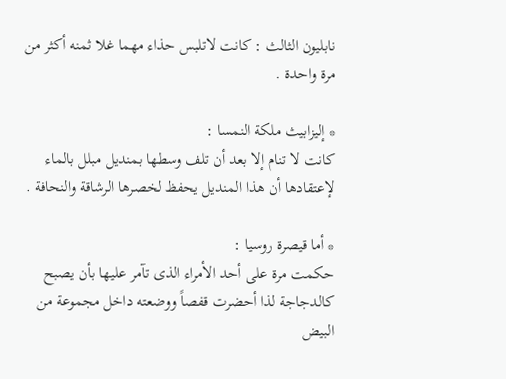نابليون الثالث : كانت لاتلبس حذاء مهما غلا ثمنه أكثر من مرة واحدة .

* إليزابيث ملكة النمسا :
كانت لا تنام إلا بعد أن تلف وسطها بمنديل مبلل بالماء لإعتقادها أن هذا المنديل يحفظ لخصرها الرشاقة والنحافة .

* أما قيصرة روسيا :
حكمت مرة على أحد الأمراء الذى تآمر عليها بأن يصبح كالدجاجة لذا أحضرت قفصاً ووضعته داخل مجموعة من البيض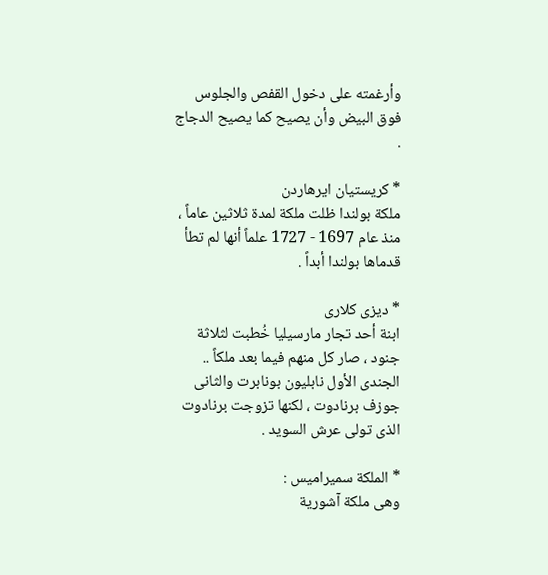وأرغمته على دخول القفص والجلوس فوق البيض وأن يصيح كما يصيح الدجاج .

* كريستيان ايرهاردن
ملكة بولندا ظلت ملكة لمدة ثلاثين عاماً ، منذ عام 1697 - 1727 علماً أنها لم تطأ قدماها بولندا أبداً .

* ديزى كلارى
ابنة أحد تجار مارسيليا خُطبت لثلاثة جنود ، صار كل منهم فيما بعد ملكاً .. الجندى الأول نابليون بونابرت والثانى جوزف برنادوت ، لكنها تزوجت برنادوت الذى تولى عرش السويد .

* الملكة سميراميس :
وهى ملكة آشورية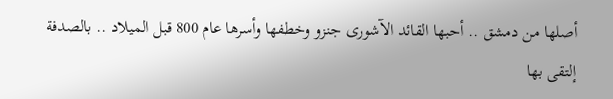أصلها من دمشق .. أحبها القائد الآشورى جنزو وخطفها وأسرها عام 800 قبل الميلاد .. بالصدفة إلتقى بها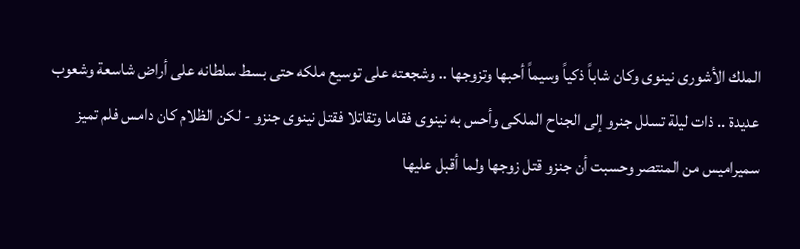الملك الأشورى نينوى وكان شاباً ذكياً وسيماً أحبها وتزوجها .. وشجعته على توسيع ملكه حتى بسط سلطانه على أراض شاسعة وشعوب عديدة .. ذات ليلة تسلل جنرو إلى الجناح الملكى وأحس به نينوى فقاما وتقاتلا فقتل نينوى جنزو - لكن الظلام كان دامس فلم تميز سميراميس من المنتصر وحسبت أن جنزو قتل زوجها ولما أقبل عليها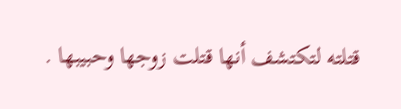قتلته لتكتشف أنها قتلت زوجها وحبيبها .